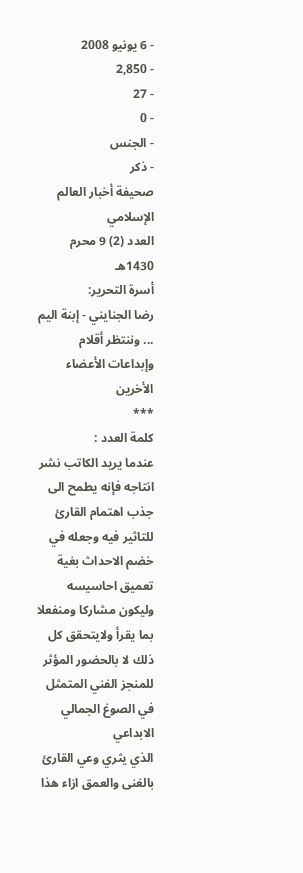- 6 يونيو 2008
- 2,850
- 27
- 0
- الجنس
- ذكر
صحيفة أخبار العالم الإسلامي
العدد (2) 9 محرم 1430هـ
أسرة التحرير:
رضا الجنايني - إبنة اليم
... وننتظر أقلام وإبداعات الأعضاء الأخرين
***
كلمة العدد :
عندما يريد الكاتب نشر انتاجه فإنه يطمح الى جذب اهتمام القارئ للتاثير فيه وجعله في خضم الاحداث بغية تعميق احاسيسه وليكون مشاركا ومنفعلا بما يقرأ ولايتحقق كل ذلك لا بالحضور المؤثر للمنجز الفني المتمثل في الصوغ الجمالي الابداعي
الذي يثري وعي القارئ بالغنى والعمق ازاء هذا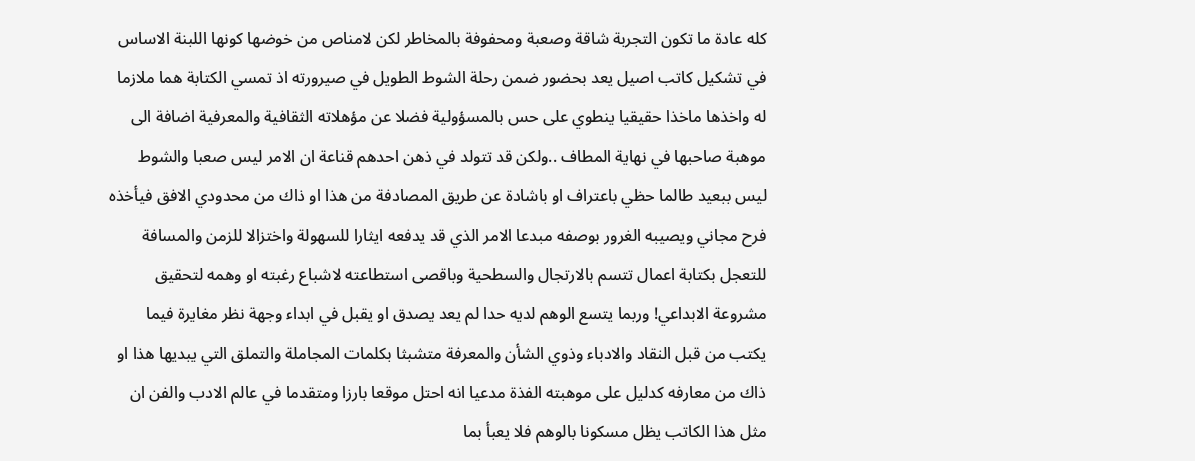كله عادة ما تكون التجربة شاقة وصعبة ومحفوفة بالمخاطر لكن لامناص من خوضها كونها اللبنة الاساس في تشكيل كاتب اصيل يعد بحضور ضمن رحلة الشوط الطويل في صيرورته اذ تمسي الكتابة هما ملازما له واخذها ماخذا حقيقيا ينطوي على حس بالمسؤولية فضلا عن مؤهلاته الثقافية والمعرفية اضافة الى موهبة صاحبها في نهاية المطاف ..ولكن قد تتولد في ذهن احدهم قناعة ان الامر ليس صعبا والشوط ليس ببعيد طالما حظي باعتراف او باشادة عن طريق المصادفة من هذا او ذاك من محدودي الافق فيأخذه فرح مجاني ويصيبه الغرور بوصفه مبدعا الامر الذي قد يدفعه ايثارا للسهولة واختزالا للزمن والمسافة للتعجل بكتابة اعمال تتسم بالارتجال والسطحية وباقصى استطاعته لاشباع رغبته او وهمه لتحقيق مشروعة الابداعي! وربما يتسع الوهم لديه حدا لم يعد يصدق او يقبل في ابداء وجهة نظر مغايرة فيما يكتب من قبل النقاد والادباء وذوي الشأن والمعرفة متشبثا بكلمات المجاملة والتملق التي يبديها هذا او ذاك من معارفه كدليل على موهبته الفذة مدعيا انه احتل موقعا بارزا ومتقدما في عالم الادب والفن ان مثل هذا الكاتب يظل مسكونا بالوهم فلا يعبأ بما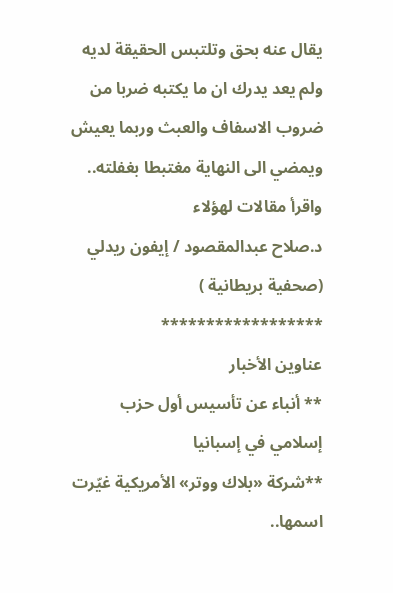يقال عنه بحق وتلتبس الحقيقة لديه ولم يعد يدرك ان ما يكتبه ضربا من ضروب الاسفاف والعبث وربما يعيش ويمضي الى النهاية مغتبطا بغفلته..
واقرأ مقالات لهؤلاء
د.صلاح عبدالمقصود / إيفون ريدلي (صحفية بريطانية )
******************
عناوين الأخبار
** أنباء عن تأسيس أول حزب إسلامي في إسبانيا
**شركة «بلاك ووتر» الأمريكية غيّرت اسمها..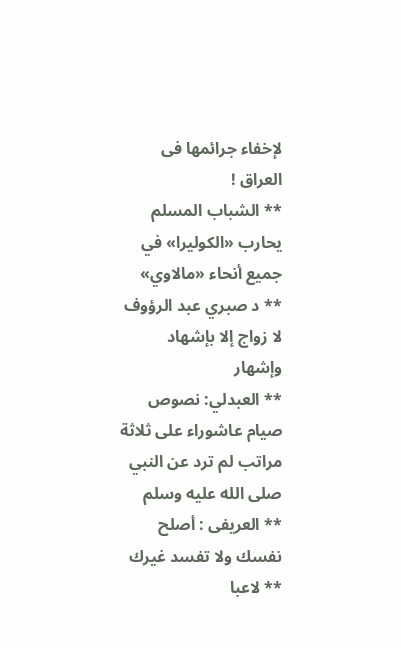لإخفاء جرائمها فى العراق !
** الشباب المسلم يحارب «الكوليرا» في جميع أنحاء «مالاوي»
** د صبري عبد الرؤوف
لا زواج إلا بإشهاد وإشهار
** العبدلي: نصوص صيام عاشوراء على ثلاثة مراتب لم ترد عن النبي صلى الله عليه وسلم
** العريفى : أصلح نفسك ولا تفسد غيرك
** لاعبا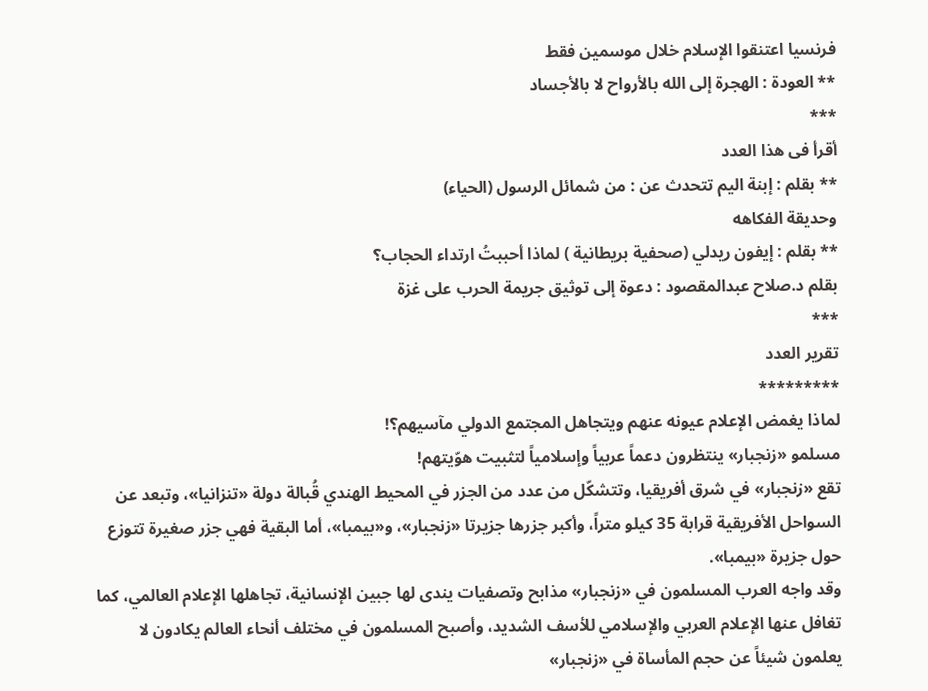فرنسيا اعتنقوا الإسلام خلال موسمين فقط
** العودة : الهجرة إلى الله بالأرواح لا بالأجساد
***
أقرأ فى هذا العدد
** بقلم : إبنة اليم تتحدث عن : من شمائل الرسول (الحياء)
وحديقة الفكاهه
** بقلم : إيفون ريدلي (صحفية بريطانية ) لماذا أحببتُ ارتداء الحجاب؟
بقلم د.صلاح عبدالمقصود : دعوة إلى توثيق جريمة الحرب على غزة
***
تقرير العدد
*********
لماذا يغمض الإعلام عيونه عنهم ويتجاهل المجتمع الدولي مآسيهم؟!
مسلمو «زنجبار» ينتظرون دعماً عربياً وإسلامياً لتثبيت هوّيتهم!
تقع «زنجبار» في شرق أفريقيا، وتتشكّل من عدد من الجزر في المحيط الهندي قُبالة دولة «تنزانيا»، وتبعد عن السواحل الأفريقية قرابة 35 كيلو متراً، وأكبر جزرها جزيرتا «زنجبار»، و«بيمبا»، أما البقية فهي جزر صغيرة تتوزع حول جزيرة «بيمبا».
وقد واجه العرب المسلمون في «زنجبار» مذابح وتصفيات يندى لها جبين الإنسانية، تجاهلها الإعلام العالمي، كما تغافل عنها الإعلام العربي والإسلامي للأسف الشديد، وأصبح المسلمون في مختلف أنحاء العالم يكادون لا يعلمون شيئاً عن حجم المأساة في «زنجبار»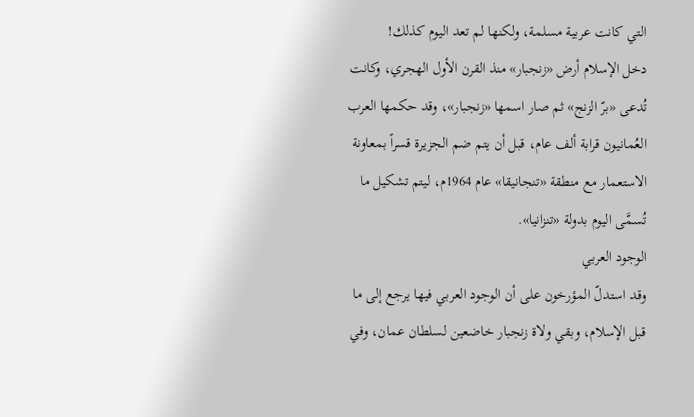التي كانت عربية مسلمة، ولكنها لم تعد اليوم كذلك!
دخل الإسلام أرض «زنجبار» منذ القرن الأول الهجري، وكانت تُدعى «برّ الزنج» ثم صار اسمها «زنجبار»، وقد حكمها العرب العُمانيون قرابة ألف عام، قبل أن يتم ضم الجزيرة قسراً بمعاونة الاستعمار مع منطقة «تنجانيقا» عام 1964م، ليتم تشكيل ما تُسمَّى اليوم بدولة «تنزانيا».
الوجود العربي
وقد استدلّ المؤرخون على أن الوجود العربي فيها يرجع إلى ما قبل الإسلام، وبقي ولاة زنجبار خاضعين لسلطان عمان، وفي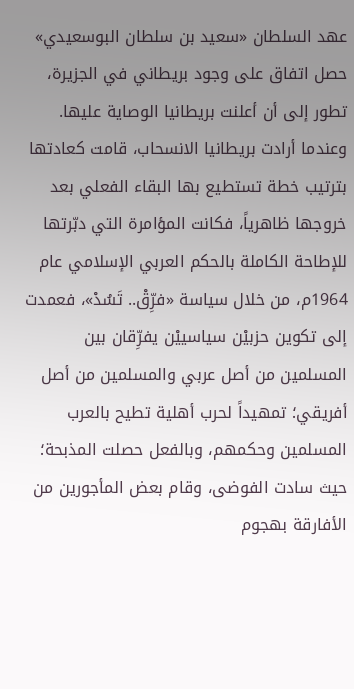عهد السلطان «سعيد بن سلطان البوسعيدي» حصل اتفاق على وجود بريطاني في الجزيرة، تطور إلى أن أعلنت بريطانيا الوصاية عليها.
وعندما أرادت بريطانيا الانسحاب، قامت كعادتها بترتيب خطة تستطيع بها البقاء الفعلي بعد خروجها ظاهرياً، فكانت المؤامرة التي دبّرتها للإطاحة الكاملة بالحكم العربي الإسلامي عام 1964م، من خلال سياسة «فرِّقْ.. تَسُدْ»، فعمدت إلى تكوين حزبيْن سياسييْن يفرِّقان بين المسلمين من أصل عربي والمسلمين من أصل أفريقي؛ تمهيداً لحرب أهلية تطيح بالعرب المسلمين وحكمهم، وبالفعل حصلت المذبحة؛ حيث سادت الفوضى، وقام بعض المأجورين من الأفارقة بهجوم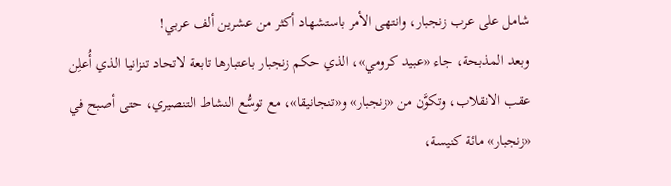شامل على عرب زنجبار، وانتهى الأمر باستشهاد أكثر من عشرين ألف عربي!
وبعد المذبحة، جاء «عبيد كرومي»، الذي حكم زنجبار باعتبارها تابعة لاتحاد تنزانيا الذي أُعلِن عقب الانقلاب، وتكوَّن من «زنجبار» و«تنجانيقا»، مع توسُّع النشاط التنصيري، حتى أصبح في «زنجبار» مائة كنيسة،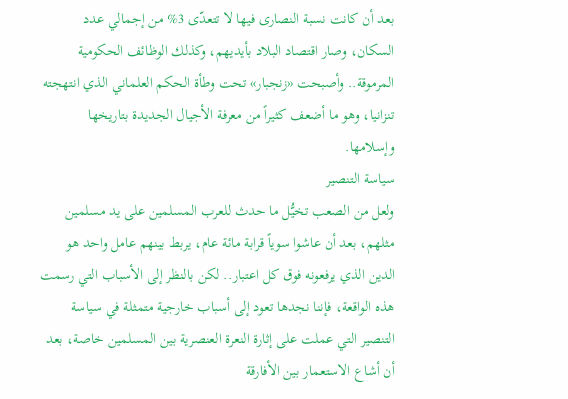بعد أن كانت نسبة النصارى فيها لا تتعدّى 3% من إجمالي عدد السكان، وصار اقتصاد البلاد بأيديهم، وكذلك الوظائف الحكومية المرموقة.. وأصبحت «زنجبار» تحت وطأة الحكم العلماني الذي انتهجته تنزانيا، وهو ما أضعف كثيراً من معرفة الأجيال الجديدة بتاريخها وإسلامها.
سياسة التنصير
ولعل من الصعب تخيُّل ما حدث للعرب المسلمين على يد مسلمين مثلهم، بعد أن عاشوا سوياً قرابة مائة عام، يربط بينهم عامل واحد هو الدين الذي يرفعونه فوق كل اعتبار.. لكن بالنظر إلى الأسباب التي رسمت هذه الواقعة، فإننا نجدها تعود إلى أسباب خارجية متمثلة في سياسة التنصير التي عملت على إثارة النعرة العنصرية بين المسلمين خاصة، بعد أن أشاع الاستعمار بين الأفارقة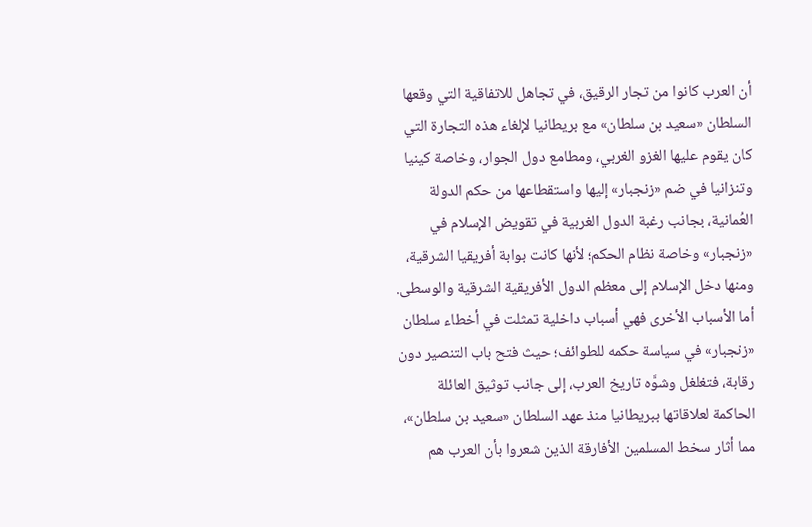أن العرب كانوا من تجار الرقيق، في تجاهل للاتفاقية التي وقعها السلطان «سعيد بن سلطان» مع بريطانيا لإلغاء هذه التجارة التي كان يقوم عليها الغزو الغربي، ومطامع دول الجوار، وخاصة كينيا وتنزانيا في ضم «زنجبار» إليها واستقطاعها من حكم الدولة العُمانية، بجانب رغبة الدول الغربية في تقويض الإسلام في «زنجبار» وخاصة نظام الحكم؛ لأنها كانت بوابة أفريقيا الشرقية، ومنها دخل الإسلام إلى معظم الدول الأفريقية الشرقية والوسطى.
أما الأسباب الأخرى فهي أسباب داخلية تمثلت في أخطاء سلطان «زنجبار» في سياسة حكمه للطوائف؛ حيث فتح باب التنصير دون رقابة، فتغلغل وشوَّه تاريخ العرب، إلى جانب توثيق العائلة الحاكمة لعلاقاتها ببريطانيا منذ عهد السلطان «سعيد بن سلطان»، مما أثار سخط المسلمين الأفارقة الذين شعروا بأن العرب هم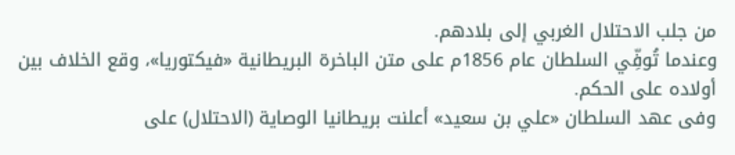من جلب الاحتلال الغربي إلى بلادهم.
وعندما تُوفِّي السلطان عام 1856م على متن الباخرة البريطانية «فيكتوريا»، وقع الخلاف بين أولاده على الحكم.
وفى عهد السلطان «علي بن سعيد» أعلنت بريطانيا الوصاية (الاحتلال) على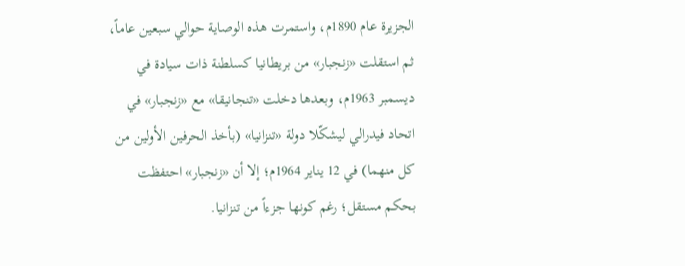الجزيرة عام 1890م، واستمرت هذه الوصاية حوالي سبعين عاماً، ثم استقلت «زنجبار» من بريطانيا كسلطنة ذات سيادة في ديسمبر 1963م، وبعدها دخلت «تنجانيقا» مع «زنجبار» في اتحاد فيدرالي ليشكّلا دولة «تنزانيا» (بأخذ الحرفين الأولين من كل منهما) في 12 يناير 1964م؛ إلا أن «زنجبار» احتفظت بحكم مستقل؛ رغم كونها جزءاً من تنزانيا.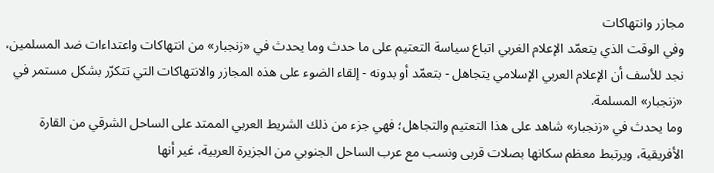مجازر وانتهاكات
وفي الوقت الذي يتعمّد الإعلام الغربي اتباع سياسة التعتيم على ما حدث وما يحدث في «زنجبار» من انتهاكات واعتداءات ضد المسلمين، نجد للأسف أن الإعلام العربي الإسلامي يتجاهل - بتعمّد أو بدونه - إلقاء الضوء على هذه المجازر والانتهاكات التي تتكرّر بشكل مستمر في «زنجبار» المسلمة.
وما يحدث في «زنجبار» شاهد على هذا التعتيم والتجاهل؛ فهي جزء من ذلك الشريط العربي الممتد على الساحل الشرقي من القارة الأفريقية، ويرتبط معظم سكانها بصلات قربى ونسب مع عرب الساحل الجنوبي من الجزيرة العربية، غير أنها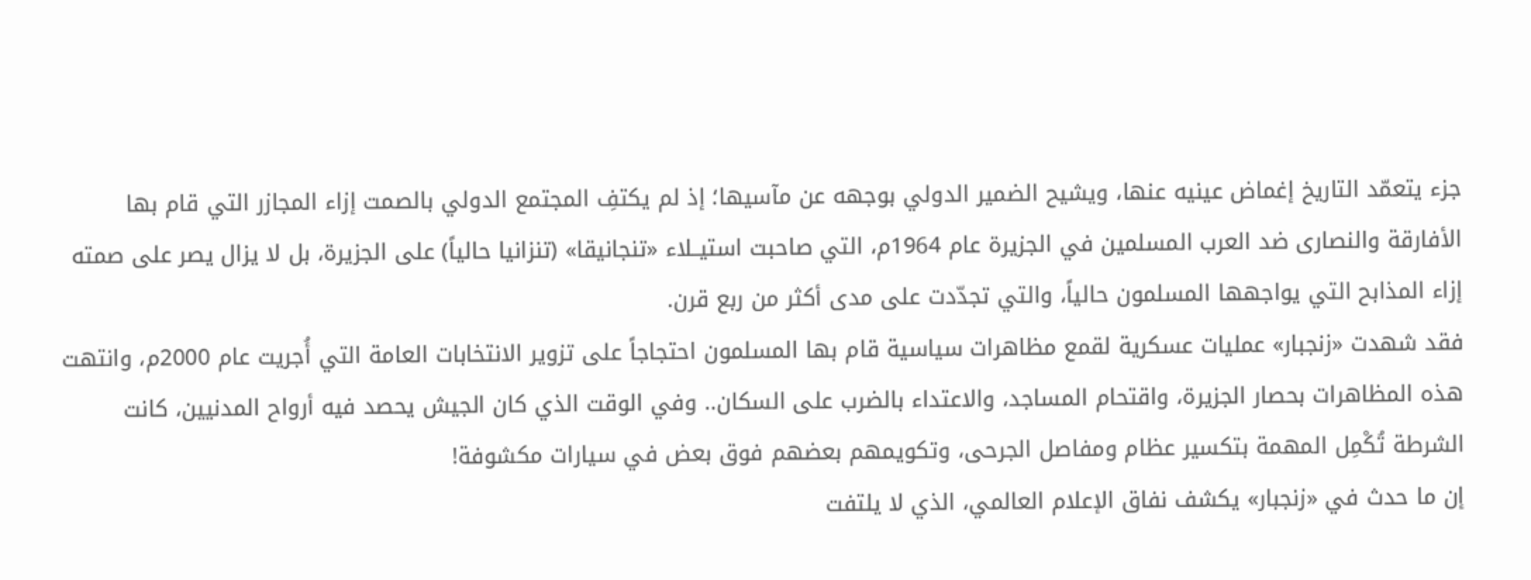جزء يتعمّد التاريخ إغماض عينيه عنها، ويشيح الضمير الدولي بوجهه عن مآسيها؛ إذ لم يكتفِ المجتمع الدولي بالصمت إزاء المجازر التي قام بها الأفارقة والنصارى ضد العرب المسلمين في الجزيرة عام 1964م، التي صاحبت استيــلاء «تنجانيقا» (تنزانيا حالياً) على الجزيرة، بل لا يزال يصر على صمته إزاء المذابح التي يواجهها المسلمون حالياً، والتي تجدّدت على مدى أكثر من ربع قرن.
فقد شهدت «زنجبار» عمليات عسكرية لقمع مظاهرات سياسية قام بها المسلمون احتجاجاً على تزوير الانتخابات العامة التي أُجريت عام 2000م، وانتهت هذه المظاهرات بحصار الجزيرة، واقتحام المساجد، والاعتداء بالضرب على السكان.. وفي الوقت الذي كان الجيش يحصد فيه أرواح المدنيين، كانت الشرطة تُكْمِل المهمة بتكسير عظام ومفاصل الجرحى، وتكويمهم بعضهم فوق بعض في سيارات مكشوفة!
إن ما حدث في «زنجبار» يكشف نفاق الإعلام العالمي، الذي لا يلتفت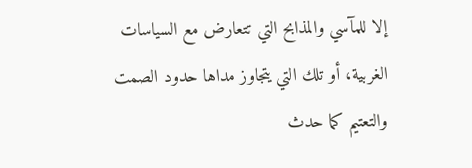إلا للمآسي والمذابح التي تتعارض مع السياسات الغربية، أو تلك التي يتجاوز مداها حدود الصمت والتعتيم كما حدث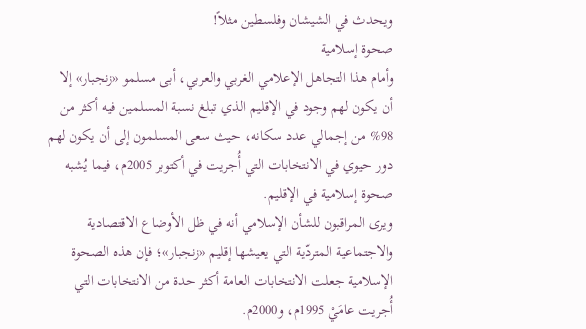ويحدث في الشيشان وفلسطين مثلاً!
صحوة إسلامية
وأمام هذا التجاهل الإعلامي الغربي والعربي، أبى مسلمو «زنجبار» إلا أن يكون لهم وجود في الإقليم الذي تبلغ نسبة المسلمين فيه أكثر من 98% من إجمالي عدد سكانه، حيث سعى المسلمون إلى أن يكون لهم دور حيوي في الانتخابات التي أُجريت في أكتوبر 2005م، فيما يُشبه صحوة إسلامية في الإقليم.
ويرى المراقبون للشأن الإسلامي أنه في ظل الأوضاع الاقتصادية والاجتماعية المتردّية التي يعيشها إقليم «زنجبار»؛ فإن هذه الصحوة الإسلامية جعلت الانتخابات العامة أكثر حدة من الانتخابات التي أُجريت عامَيْ 1995م، و2000م.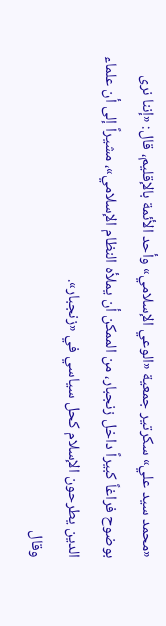«محمد سيد علي» سكرتير جمعية «الوعي الإسلامي» وأحد الأئمة بالإقليم، قال: «إننا نرى بوضوح فراغاً كبيراً داخل زنجبار، من الممكن أن يملأه النظام الإسلامي»، مشيراً إلى أن علماء الدين يطرحون الإسلام كحل سياسي في «زنجبار».
وقال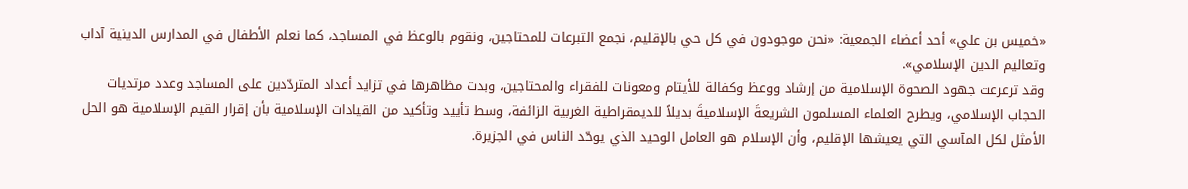«خميس بن علي» أحد أعضاء الجمعية: «نحن موجودون في كل حي بالإقليم، نجمع التبرعات للمحتاجين، ونقوم بالوعظ في المساجد، كما نعلم الأطفال في المدارس الدينية آداب وتعاليم الدين الإسلامي».
وقد ترعرعت جهود الصحوة الإسلامية من إرشاد ووعظ وكفالة للأيتام ومعونات للفقراء والمحتاجين، وبدت مظاهرها في تزايد أعداد المتردّدين على المساجد وعدد مرتديات الحجاب الإسلامي، ويطرح العلماء المسلمون الشريعةَ الإسلاميةَ بديلاً للديمقراطية الغربية الزائفة، وسط تأييد وتأكيد من القيادات الإسلامية بأن إقرار القيم الإسلامية هو الحل الأمثل لكل المآسي التي يعيشها الإقليم، وأن الإسلام هو العامل الوحيد الذي يوحّد الناس في الجزيرة.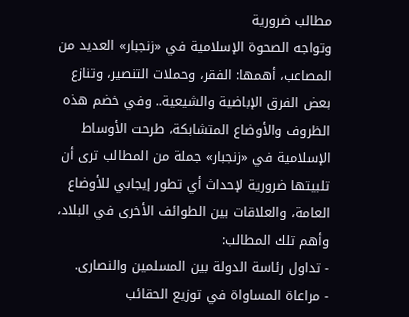مطالب ضرورية
وتواجه الصحوة الإسلامية في «زنجبار» العديد من المصاعب، أهمها: الفقر، وحملات التنصير، وتنازع بعض الفرق الإباضية والشيعية.. وفي خضم هذه الظروف والأوضاع المتشابكة، طرحت الأوساط الإسلامية في «زنجبار» جملة من المطالب ترى أن تلبيتها ضرورية لإحداث أي تطور إيجابي للأوضاع العامة، والعلاقات بين الطوائف الأخرى في البلاد، وأهم تلك المطالب:
- تداول رئاسة الدولة بين المسلمين والنصارى.
- مراعاة المساواة في توزيع الحقائب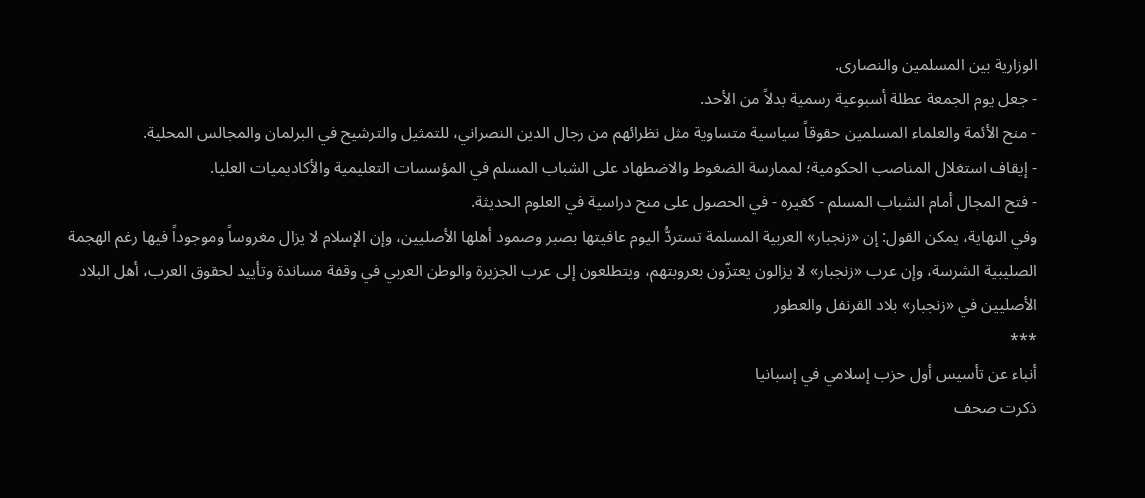الوزارية بين المسلمين والنصارى.
- جعل يوم الجمعة عطلة أسبوعية رسمية بدلاً من الأحد.
- منح الأئمة والعلماء المسلمين حقوقاً سياسية متساوية مثل نظرائهم من رجال الدين النصراني، للتمثيل والترشيح في البرلمان والمجالس المحلية.
- إيقاف استغلال المناصب الحكومية؛ لممارسة الضغوط والاضطهاد على الشباب المسلم في المؤسسات التعليمية والأكاديميات العليا.
- فتح المجال أمام الشباب المسلم - كغيره - في الحصول على منح دراسية في العلوم الحديثة.
وفي النهاية، يمكن القول: إن «زنجبار» العربية المسلمة تستردُّ اليوم عافيتها بصبر وصمود أهلها الأصليين، وإن الإسلام لا يزال مغروساً وموجوداً فيها رغم الهجمة الصليبية الشرسة، وإن عرب «زنجبار» لا يزالون يعتزّون بعروبتهم، ويتطلعون إلى عرب الجزيرة والوطن العربي في وقفة مساندة وتأييد لحقوق العرب، أهل البلاد الأصليين في «زنجبار» بلاد القرنفل والعطور
***
أنباء عن تأسيس أول حزب إسلامي في إسبانيا
ذكرت صحف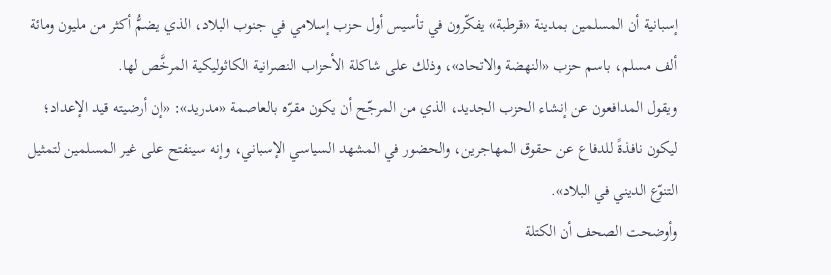إسبانية أن المسلمين بمدينة «قرطبة» يفكّرون في تأسيس أول حزب إسلامي في جنوب البلاد، الذي يضمُّ أكثر من مليون ومائة ألف مسلم، باسم حزب «النهضة والاتحاد»، وذلك على شاكلة الأحزاب النصرانية الكاثوليكية المرخَّص لها.
ويقول المدافعون عن إنشاء الحزب الجديد، الذي من المرجّح أن يكون مقرّه بالعاصمة «مدريد»: «إن أرضيته قيد الإعداد؛ ليكون نافذةً للدفاع عن حقوق المهاجرين، والحضور في المشهد السياسي الإسباني، وإنه سينفتح على غير المسلمين لتمثيل التنوّع الديني في البلاد».
وأوضحت الصحف أن الكتلة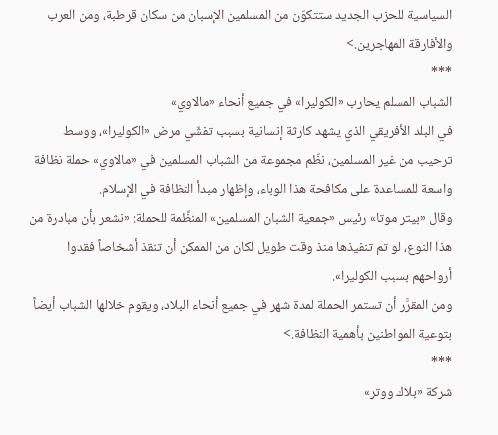السياسية للحزب الجديد ستتكوّن من المسلمين الإسبان من سكان قرطبة، ومن العرب والأفارقة المهاجرين.>
***
الشباب المسلم يحارب «الكوليرا» في جميع أنحاء «مالاوي»
في البلد الأفريقي الذي يشهد كارثة إنسانية بسبب تفشّي مرض «الكوليرا»، ووسط ترحيب من غير المسلمين، نظّم مجموعة من الشباب المسلمين في «مالاوي» حملة نظافة واسعة للمساعدة على مكافحة هذا الوباء، وإظهار مبدأ النظافة في الإسلام.
وقال «بيتر موتا» رئيس «جمعية الشبان المسلمين» المنظِّمة للحملة: «نشعر بأن مبادرة من هذا النوع، لو تم تنفيذها منذ وقت طويل لكان من الممكن أن تنقذ أشخاصاً فقدوا أرواحهم بسبب الكوليرا».
ومن المقرَّر أن تستمر الحملة لمدة شهر في جميع أنحاء البلاد، ويقوم خلالها الشباب أيضاً بتوعية المواطنين بأهمية النظافة.>
***
شركة «بلاك ووتر»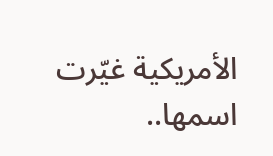الأمريكية غيّرت اسمها..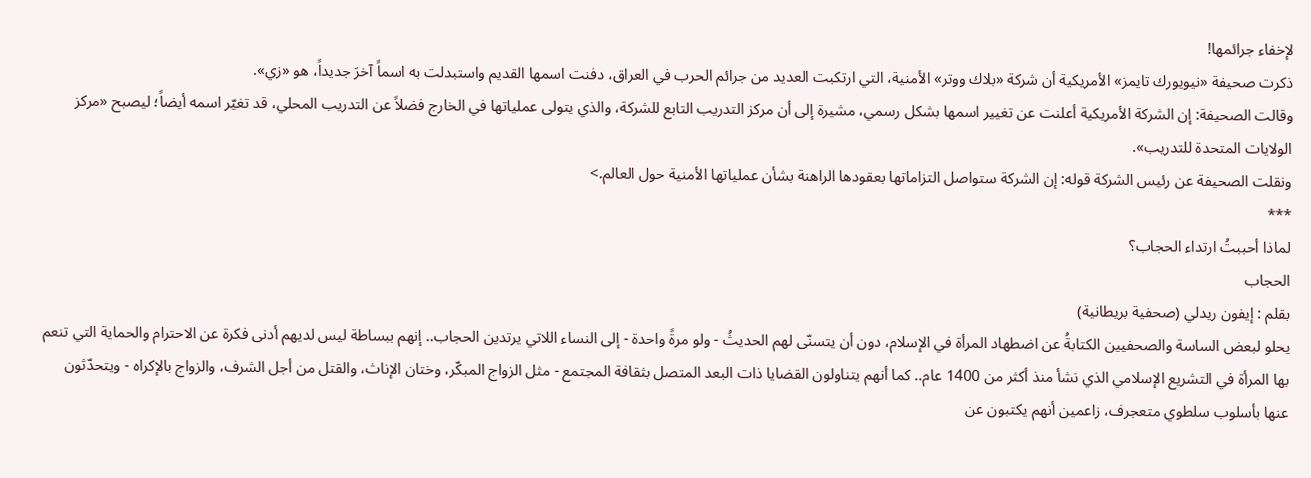لإخفاء جرائمها!
ذكرت صحيفة «نيويورك تايمز» الأمريكية أن شركة «بلاك ووتر» الأمنية، التي ارتكبت العديد من جرائم الحرب في العراق، دفنت اسمها القديم واستبدلت به اسماً آخرَ جديداً، هو «زي».
وقالت الصحيفة: إن الشركة الأمريكية أعلنت عن تغيير اسمها بشكل رسمي، مشيرة إلى أن مركز التدريب التابع للشركة، والذي يتولى عملياتها في الخارج فضلاً عن التدريب المحلي، قد تغيّر اسمه أيضاً؛ ليصبح «مركز الولايات المتحدة للتدريب».
ونقلت الصحيفة عن رئيس الشركة قوله: إن الشركة ستواصل التزاماتها بعقودها الراهنة بشأن عملياتها الأمنية حول العالم.>
***
لماذا أحببتُ ارتداء الحجاب؟
الحجاب
بقلم : إيفون ريدلي (صحفية بريطانية)
يحلو لبعض الساسة والصحفيين الكتابةُ عن اضطهاد المرأة في الإسلام، دون أن يتسنّى لهم الحديثُ - ولو مرةً واحدة - إلى النساء اللاتي يرتدين الحجاب.. إنهم ببساطة ليس لديهم أدنى فكرة عن الاحترام والحماية التي تنعم بها المرأة في التشريع الإسلامي الذي نشأ منذ أكثر من 1400 عام.. كما أنهم يتناولون القضايا ذات البعد المتصل بثقافة المجتمع - مثل الزواج المبكّر، وختان الإناث، والقتل من أجل الشرف، والزواج بالإكراه - ويتحدّثون عنها بأسلوب سلطوي متعجرف، زاعمين أنهم يكتبون عن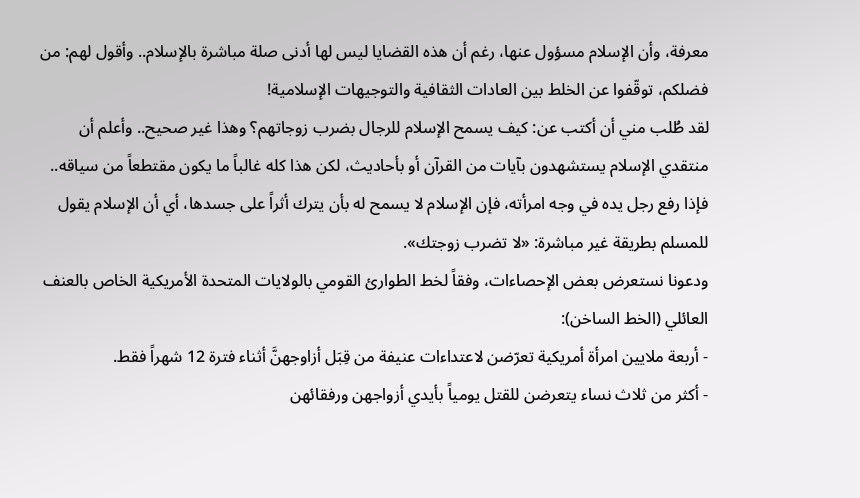معرفة، وأن الإسلام مسؤول عنها، رغم أن هذه القضايا ليس لها أدنى صلة مباشرة بالإسلام.. وأقول لهم: من فضلكم، توقّفوا عن الخلط بين العادات الثقافية والتوجيهات الإسلامية!
لقد طُلب مني أن أكتب عن: كيف يسمح الإسلام للرجال بضرب زوجاتهم؟ وهذا غير صحيح.. وأعلم أن منتقدي الإسلام يستشهدون بآيات من القرآن أو بأحاديث، لكن هذا كله غالباً ما يكون مقتطعاً من سياقه.. فإذا رفع رجل يده في وجه امرأته، فإن الإسلام لا يسمح له بأن يترك أثراً على جسدها، أي أن الإسلام يقول للمسلم بطريقة غير مباشرة: «لا تضرب زوجتك».
ودعونا نستعرض بعض الإحصاءات، وفقاً لخط الطوارئ القومي بالولايات المتحدة الأمريكية الخاص بالعنف العائلي (الخط الساخن):
- أربعة ملايين امرأة أمريكية تعرّضن لاعتداءات عنيفة من قِبَل أزاوجهنَّ أثناء فترة 12 شهراً فقط.
- أكثر من ثلاث نساء يتعرضن للقتل يومياً بأيدي أزواجهن ورفقائهن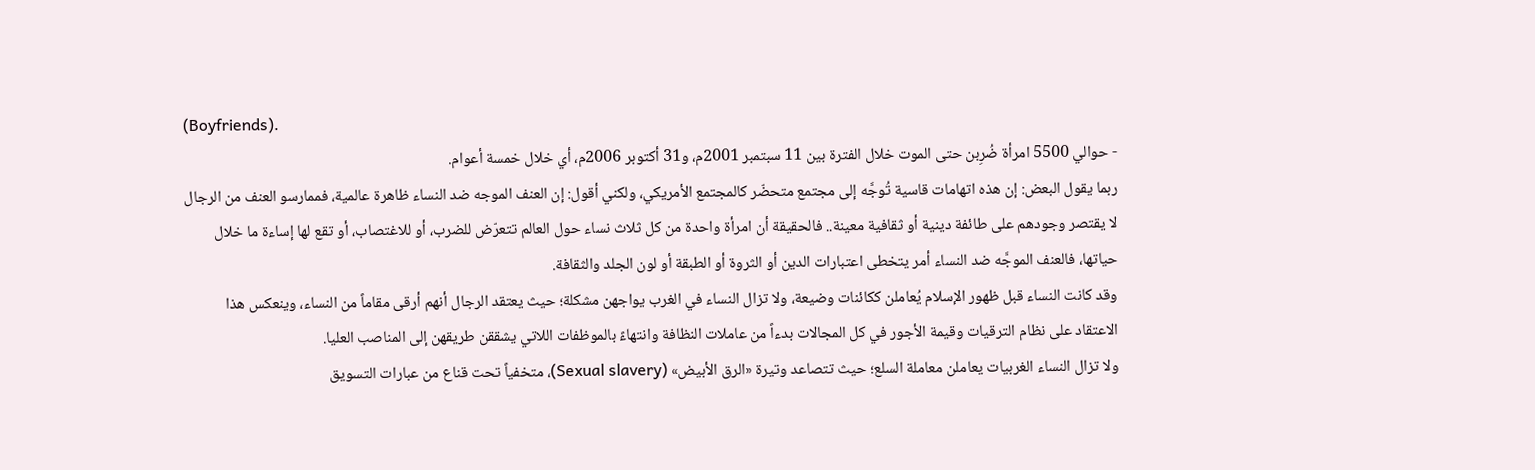(Boyfriends).
- حوالي 5500 امرأة ضُرِبن حتى الموت خلال الفترة بين 11 سبتمبر 2001م، و31 أكتوبر 2006م، أي خلال خمسة أعوام.
ربما يقول البعض: إن هذه اتهامات قاسية تُوجَّه إلى مجتمع متحضّر كالمجتمع الأمريكي، ولكني أقول: إن العنف الموجه ضد النساء ظاهرة عالمية، فممارسو العنف من الرجال لا يقتصر وجودهم على طائفة دينية أو ثقافية معينة.. فالحقيقة أن امرأة واحدة من كل ثلاث نساء حول العالم تتعرّض للضرب، أو للاغتصاب، أو تقع لها إساءة ما خلال حياتها، فالعنف الموجَّه ضد النساء أمر يتخطى اعتبارات الدين أو الثروة أو الطبقة أو لون الجلد والثقافة.
وقد كانت النساء قبل ظهور الإسلام يُعاملن ككائنات وضيعة، ولا تزال النساء في الغرب يواجهن مشكلة؛ حيث يعتقد الرجال أنهم أرقى مقاماً من النساء، وينعكس هذا الاعتقاد على نظام الترقيات وقيمة الأجور في كل المجالات بدءاً من عاملات النظافة وانتهاءً بالموظفات اللاتي يشققن طريقهن إلى المناصب العليا.
ولا تزال النساء الغربيات يعاملن معاملة السلع؛ حيث تتصاعد وتيرة «الرق الأبيض» (Sexual slavery)، متخفياً تحت قناع من عبارات التسويق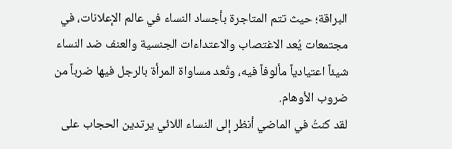البراقة؛ حيث تتم المتاجرة بأجساد النساء في عالم الإعلانات، في مجتمعات يُعد الاغتصاب والاعتداءات الجنسية والعنف ضد النساء شيئاً اعتيادياً مألوفاً فيه، وتُعد مساواة المرأة بالرجل فيها ضرباً من ضروب الأوهام.
لقد كنتُ في الماضي أنظر إلى النساء اللائي يرتدين الحجاب على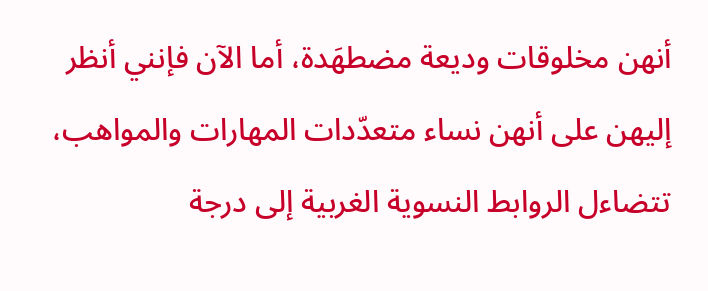أنهن مخلوقات وديعة مضطهَدة، أما الآن فإنني أنظر إليهن على أنهن نساء متعدّدات المهارات والمواهب، تتضاءل الروابط النسوية الغربية إلى درجة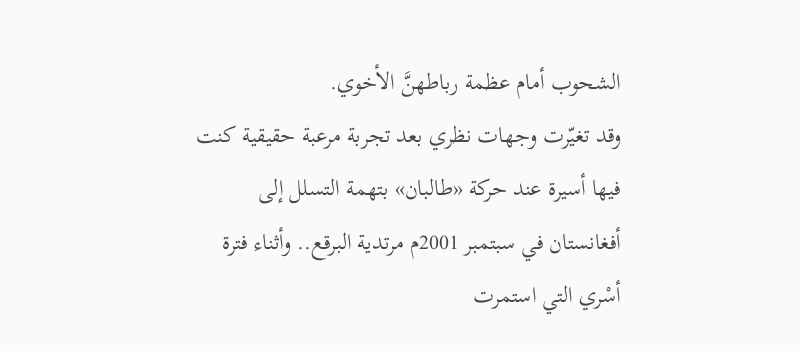الشحوب أمام عظمة رباطهنَّ الأخوي.
وقد تغيّرت وجهات نظري بعد تجربة مرعبة حقيقية كنت فيها أسيرة عند حركة «طالبان» بتهمة التسلل إلى أفغانستان في سبتمبر 2001م مرتدية البرقع.. وأثناء فترة أسْري التي استمرت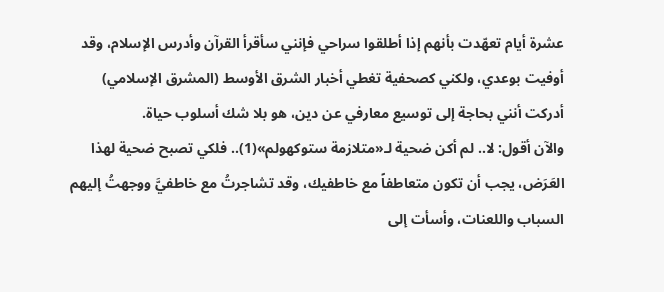عشرة أيام تعهّدت بأنهم إذا أطلقوا سراحي فإنني سأقرأ القرآن وأدرس الإسلام، وقد أوفيت بوعدي، ولكني كصحفية تغطي أخبار الشرق الأوسط (المشرق الإسلامي) أدركت أنني بحاجة إلى توسيع معارفي عن دين، هو بلا شك أسلوب حياة.
والآن أقول: لا.. لم أكن ضحية لـ«متلازمة ستوكهولم»(1).. فلكي تصبح ضحية لهذا العَرَض، يجب أن تكون متعاطفاً مع خاطفيك، وقد تشاجرتُ مع خاطفيَّ ووجهتُ إليهم السباب واللعنات، وأسأت إلى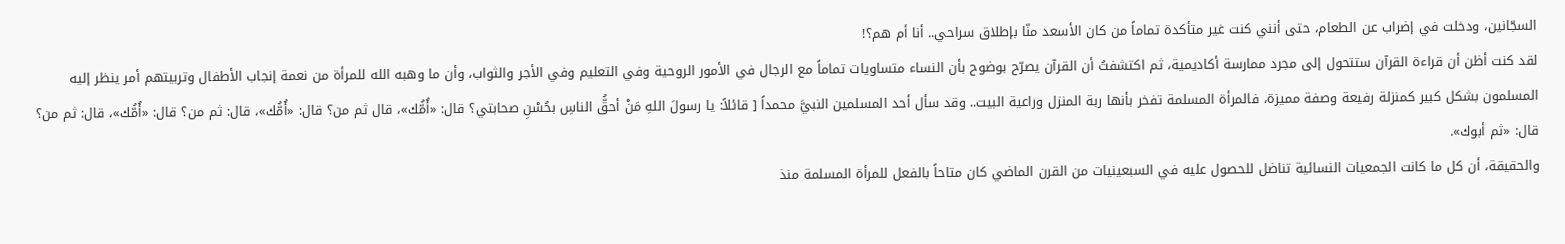السجّانين، ودخلت في إضراب عن الطعام، حتى أنني كنت غير متأكدة تماماً من كان الأسعد منّا بإطلاق سراحي.. أنا أم هم؟!
لقد كنت أظن أن قراءة القرآن ستتحول إلى مجرد ممارسة أكاديمية، ثم اكتشفتُ أن القرآن يصرّح بوضوح بأن النساء متساويات تماماً مع الرجال في الأمور الروحية وفي التعليم وفي الأجر والثواب، وأن ما وهبه الله للمرأة من نعمة إنجاب الأطفال وتربيتهم أمر ينظر إليه المسلمون بشكل كبير كمنزلة رفيعة وصفة مميزة، فالمرأة المسلمة تفخر بأنها ربة المنزل وراعية البيت.. وقد سأل أحد المسلمين النبيَّ محمداً [ قائلاً: يا رسولَ اللهِ مَنْ أحقُّ الناسِ بحُسْنِ صحابتي؟ قال: «أُمُّك»، قال ثم من؟ قال: «أُمُّك»، قال: ثم من؟ قال: «أُمُّك»، قال: ثم من؟ قال: «ثم أبوك».
والحقيقة، أن كل ما كانت الجمعيات النسائية تناضل للحصول عليه في السبعينيات من القرن الماضي كان متاحاً بالفعل للمرأة المسلمة منذ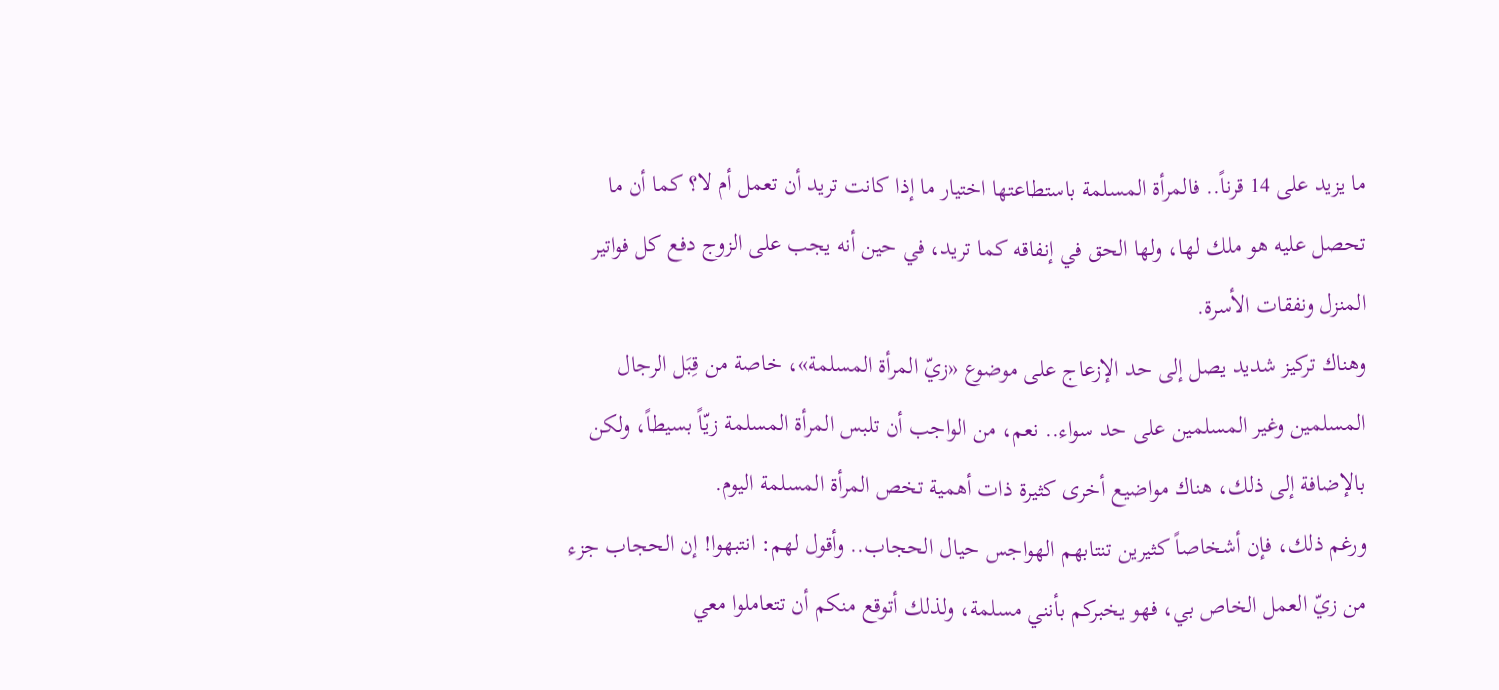ما يزيد على 14 قرناً.. فالمرأة المسلمة باستطاعتها اختيار ما إذا كانت تريد أن تعمل أم لا؟ كما أن ما تحصل عليه هو ملك لها، ولها الحق في إنفاقه كما تريد، في حين أنه يجب على الزوج دفع كل فواتير المنزل ونفقات الأسرة.
وهناك تركيز شديد يصل إلى حد الإزعاج على موضوع «زيّ المرأة المسلمة»، خاصة من قِبَل الرجال المسلمين وغير المسلمين على حد سواء.. نعم، من الواجب أن تلبس المرأة المسلمة زيّاً بسيطاً، ولكن بالإضافة إلى ذلك، هناك مواضيع أخرى كثيرة ذات أهمية تخص المرأة المسلمة اليوم.
ورغم ذلك، فإن أشخاصاً كثيرين تنتابهم الهواجس حيال الحجاب.. وأقول لهم: انتبهوا! إن الحجاب جزء من زيّ العمل الخاص بي، فهو يخبركم بأنني مسلمة، ولذلك أتوقع منكم أن تتعاملوا معي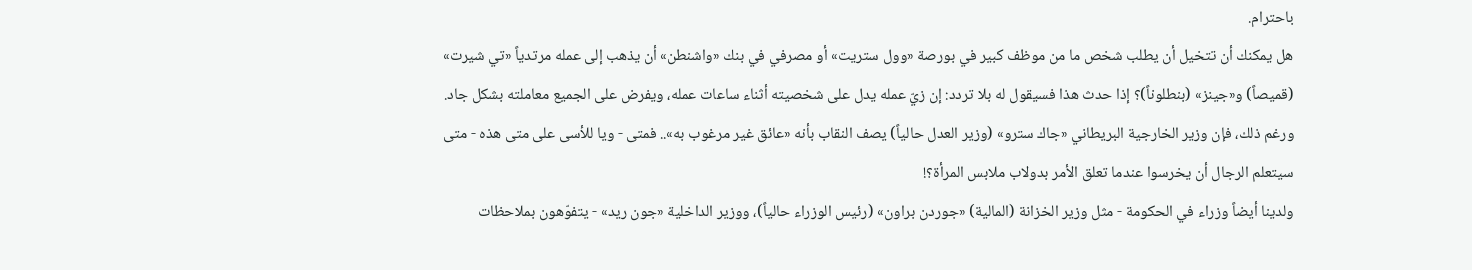باحترام.
هل يمكنك أن تتخيل أن يطلب شخص ما من موظف كبير في بورصة «وول ستريت» أو مصرفي في بنك «واشنطن» أن يذهب إلى عمله مرتدياً «تي شيرت» (قميصاً) و«جينز» (بنطلوناً)؟ إذا حدث هذا فسيقول له بلا تردد: إن زيّ عمله يدل على شخصيته أثناء ساعات عمله، ويفرض على الجميع معاملته بشكل جاد.
ورغم ذلك، فإن وزير الخارجية البريطاني «جاك سترو» (وزير العدل حالياً) يصف النقاب بأنه «عائق غير مرغوب به».. فمتى - ويا للأسى على متى هذه - متى سيتعلم الرجال أن يخرسوا عندما تعلق الأمر بدولاب ملابس المرأة؟!
ولدينا أيضاً وزراء في الحكومة - مثل وزير الخزانة (المالية) «جوردن براون» (رئيس الوزراء حالياً)، ووزير الداخلية «جون ريد» - يتفوّهون بملاحظات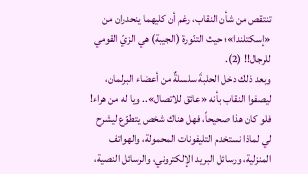تنتقص من شأن النقاب، رغم أن كليهما ينحدران من «إسكتلندا»؛ حيث التنّورة (الجيبة) هي الزيّ القومي للرجال!! (2).
وبعد ذلك دخل الحلبةَ سلسلةٌ من أعضاء البرلمان، ليصفوا النقاب بأنه «عائق للاتصال».. ويا له من هراء! فلو كان هذا صحيحاً، فهل هناك شخص يتطوّع ليشرح لي لماذا نستخدم التليفونات المحمولة، والهواتف المنزلية، ورسائل البريد الإلكتروني، والرسائل النصية،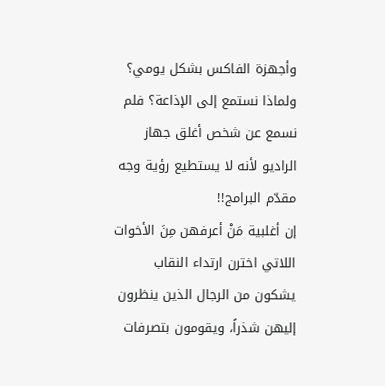وأجهزة الفاكس بشكل يومي؟ ولماذا نستمع إلى الإذاعة؟ فلم نسمع عن شخص أغلق جهاز الراديو لأنه لا يستطيع رؤية وجه مقدّم البرامج!!
إن أغلبية مَنْ أعرفهن مِنَ الأخوات اللاتي اخترن ارتداء النقاب يشكون من الرجال الذين ينظرون إليهن شذراً، ويقومون بتصرفات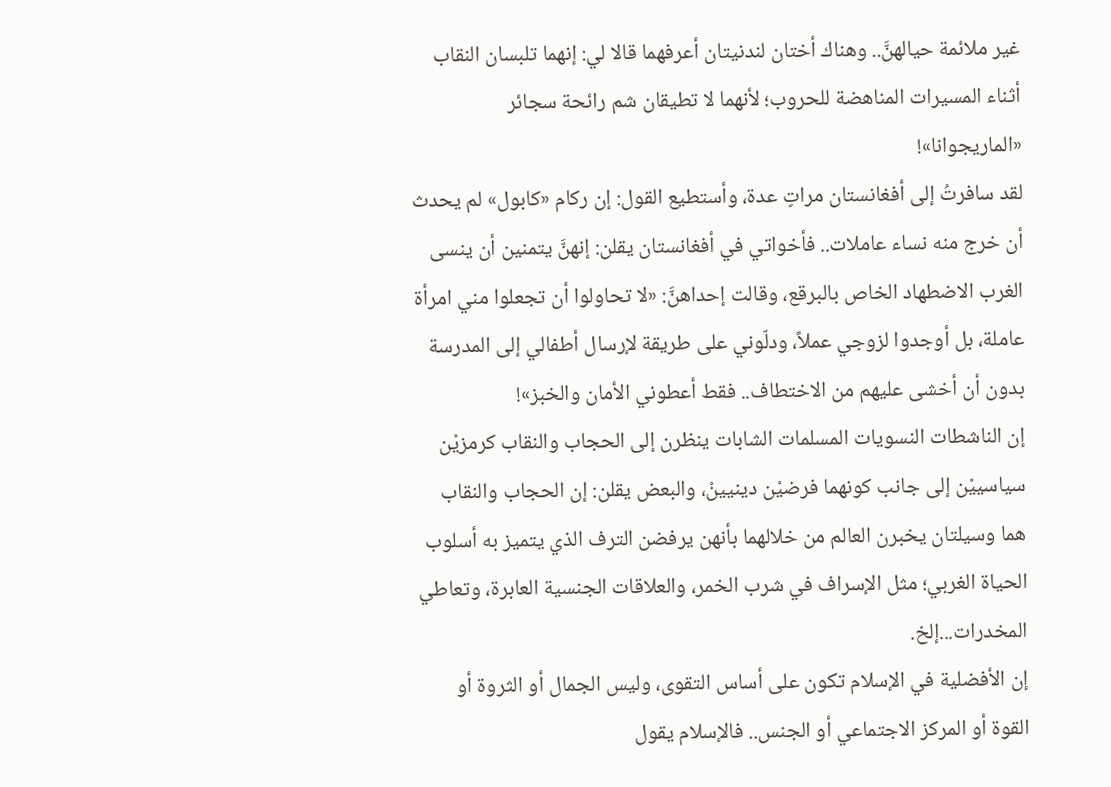غير ملائمة حيالهنَّ.. وهناك أختان لندنيتان أعرفهما قالا لي: إنهما تلبسان النقاب أثناء المسيرات المناهضة للحروب؛ لأنهما لا تطيقان شم رائحة سجائر «الماريجوانا»!
لقد سافرتُ إلى أفغانستان مراتٍ عدة، وأستطيع القول: إن ركام «كابول» لم يحدث أن خرج منه نساء عاملات.. فأخواتي في أفغانستان يقلن: إنهنَّ يتمنين أن ينسى الغرب الاضطهاد الخاص بالبرقع، وقالت إحداهنَّ: «لا تحاولوا أن تجعلوا مني امرأة عاملة، بل أوجدوا لزوجي عملاً، ودلّوني على طريقة لإرسال أطفالي إلى المدرسة بدون أن أخشى عليهم من الاختطاف.. فقط أعطوني الأمان والخبز»!
إن الناشطات النسويات المسلمات الشابات ينظرن إلى الحجاب والنقاب كرمزيْن سياسييْن إلى جانب كونهما فرضيْن دينيينْ، والبعض يقلن: إن الحجاب والنقاب هما وسيلتان يخبرن العالم من خلالهما بأنهن يرفضن الترف الذي يتميز به أسلوب الحياة الغربي؛ مثل الإسراف في شرب الخمر، والعلاقات الجنسية العابرة، وتعاطي المخدرات...إلخ.
إن الأفضلية في الإسلام تكون على أساس التقوى، وليس الجمال أو الثروة أو القوة أو المركز الاجتماعي أو الجنس.. فالإسلام يقول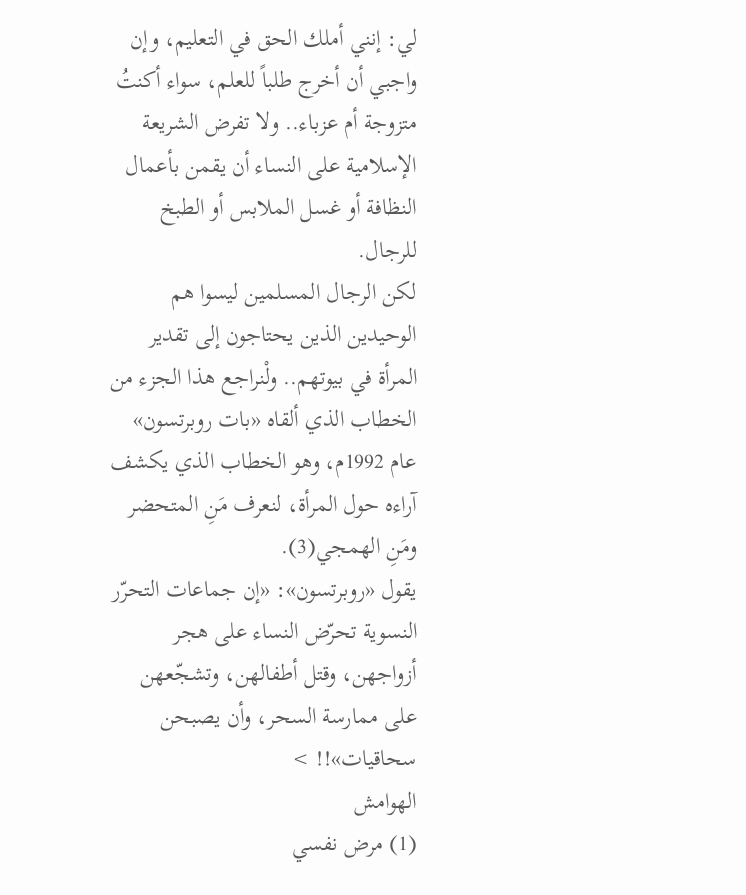لي: إنني أملك الحق في التعليم، وإن واجبي أن أخرج طلباً للعلم، سواء أكنتُ متزوجة أم عزباء.. ولا تفرض الشريعة الإسلامية على النساء أن يقمن بأعمال النظافة أو غسل الملابس أو الطبخ للرجال.
لكن الرجال المسلمين ليسوا هم الوحيدين الذين يحتاجون إلى تقدير المرأة في بيوتهم.. ولْنراجع هذا الجزء من الخطاب الذي ألقاه «بات روبرتسون» عام 1992م، وهو الخطاب الذي يكشف آراءه حول المرأة، لنعرف مَنِ المتحضر ومَنِ الهمجي(3).
يقول «روبرتسون»: «إن جماعات التحرّر النسوية تحرّض النساء على هجر أزواجهن، وقتل أطفالهن، وتشجّعهن على ممارسة السحر، وأن يصبحن سحاقيات»!! >
الهوامش
(1) مرض نفسي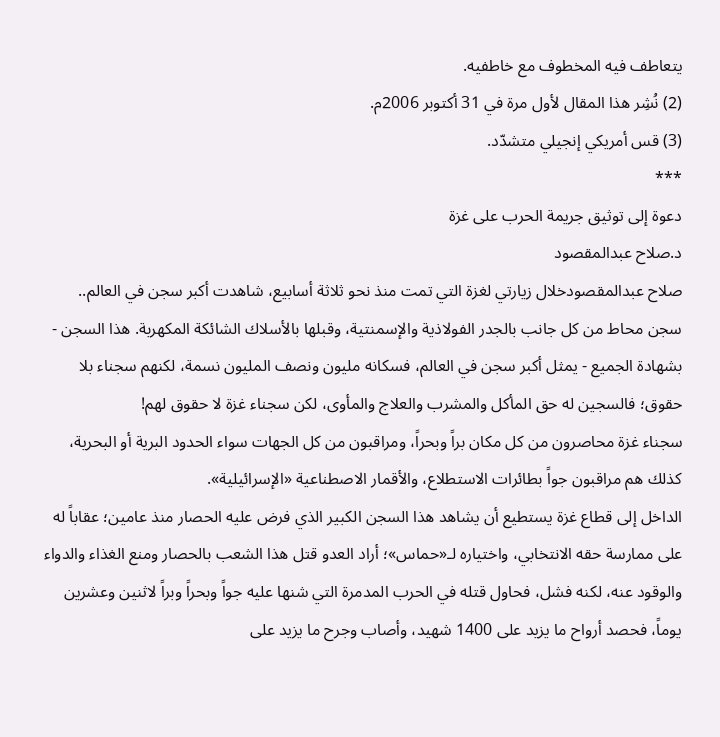يتعاطف فيه المخطوف مع خاطفيه.
(2) نُشِر هذا المقال لأول مرة في 31 أكتوبر 2006م.
(3) قس أمريكي إنجيلي متشدّد.
***
دعوة إلى توثيق جريمة الحرب على غزة
د.صلاح عبدالمقصود
صلاح عبدالمقصودخلال زيارتي لغزة التي تمت منذ نحو ثلاثة أسابيع، شاهدت أكبر سجن في العالم.. سجن محاط من كل جانب بالجدر الفولاذية والإسمنتية، وقبلها بالأسلاك الشائكة المكهربة. هذا السجن - بشهادة الجميع - يمثل أكبر سجن في العالم، فسكانه مليون ونصف المليون نسمة، لكنهم سجناء بلا حقوق؛ فالسجين له حق المأكل والمشرب والعلاج والمأوى، لكن سجناء غزة لا حقوق لهم!
سجناء غزة محاصرون من كل مكان براً وبحراً، ومراقبون من كل الجهات سواء الحدود البرية أو البحرية، كذلك هم مراقبون جواً بطائرات الاستطلاع، والأقمار الاصطناعية «الإسرائيلية».
الداخل إلى قطاع غزة يستطيع أن يشاهد هذا السجن الكبير الذي فرض عليه الحصار منذ عامين؛ عقاباً له على ممارسة حقه الانتخابي، واختياره لـ«حماس»؛ أراد العدو قتل هذا الشعب بالحصار ومنع الغذاء والدواء والوقود عنه، لكنه فشل، فحاول قتله في الحرب المدمرة التي شنها عليه جواً وبحراً وبراً لاثنين وعشرين يوماً، فحصد أرواح ما يزيد على 1400 شهيد، وأصاب وجرح ما يزيد على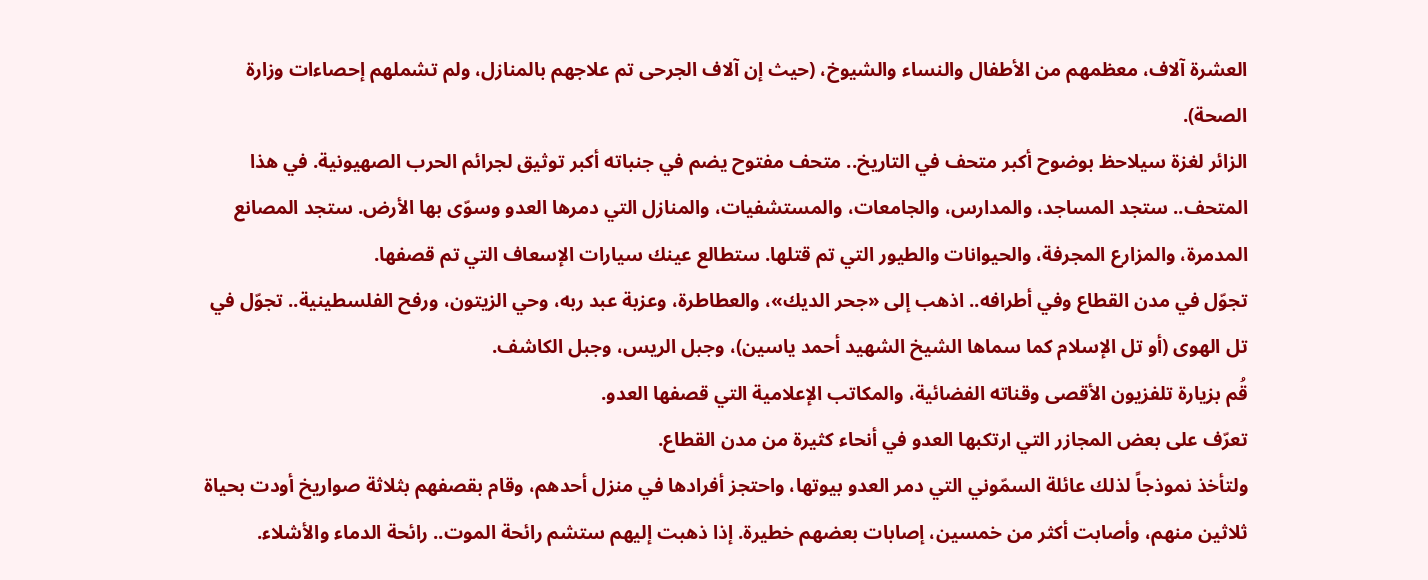العشرة آلاف، معظمهم من الأطفال والنساء والشيوخ، (حيث إن آلاف الجرحى تم علاجهم بالمنازل، ولم تشملهم إحصاءات وزارة الصحة).
الزائر لغزة سيلاحظ بوضوح أكبر متحف في التاريخ.. متحف مفتوح يضم في جنباته أكبر توثيق لجرائم الحرب الصهيونية. في هذا المتحف.. ستجد المساجد، والمدارس، والجامعات، والمستشفيات، والمنازل التي دمرها العدو وسوّى بها الأرض. ستجد المصانع المدمرة، والمزارع المجرفة، والحيوانات والطيور التي تم قتلها. ستطالع عينك سيارات الإسعاف التي تم قصفها.
تجوّل في مدن القطاع وفي أطرافه.. اذهب إلى «جحر الديك»، والعطاطرة، وعزبة عبد ربه، وحي الزيتون، ورفح الفلسطينية.. تجوّل في تل الهوى (أو تل الإسلام كما سماها الشيخ الشهيد أحمد ياسين)، وجبل الريس، وجبل الكاشف.
قُم بزيارة تلفزيون الأقصى وقناته الفضائية، والمكاتب الإعلامية التي قصفها العدو.
تعرّف على بعض المجازر التي ارتكبها العدو في أنحاء كثيرة من مدن القطاع.
ولتأخذ نموذجاً لذلك عائلة السمّوني التي دمر العدو بيوتها، واحتجز أفرادها في منزل أحدهم، وقام بقصفهم بثلاثة صواريخ أودت بحياة ثلاثين منهم، وأصابت أكثر من خمسين، إصابات بعضهم خطيرة. إذا ذهبت إليهم ستشم رائحة الموت.. رائحة الدماء والأشلاء.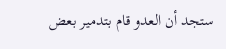ستجد أن العدو قام بتدمير بعض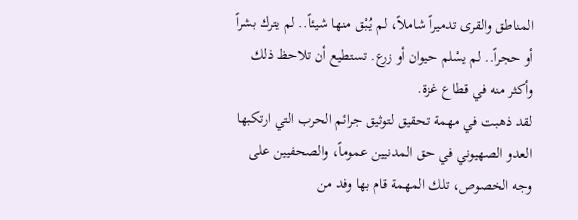المناطق والقرى تدميراً شاملاً، لم يُبْق منها شيئاً.. لم يترك بشراً أو حجراً.. لم يسْلم حيوان أو زرع. تستطيع أن تلاحظ ذلك وأكثر منه في قطاع غزة.
لقد ذهبت في مهمة تحقيق لتوثيق جرائم الحرب التي ارتكبها العدو الصهيوني في حق المدنيين عموماً، والصحفيين على وجه الخصوص، تلك المهمة قام بها وفد من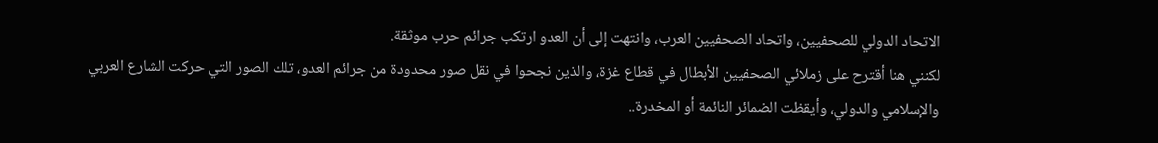الاتحاد الدولي للصحفيين، واتحاد الصحفيين العرب، وانتهت إلى أن العدو ارتكب جرائم حرب موثقة.
لكنني هنا أقترح على زملائي الصحفيين الأبطال في قطاع غزة، والذين نجحوا في نقل صور محدودة من جرائم العدو، تلك الصور التي حركت الشارع العربي والإسلامي والدولي، وأيقظت الضمائر النائمة أو المخدرة..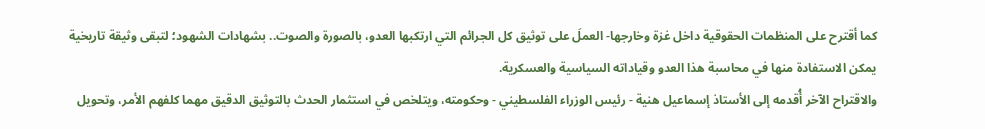كما أقترح على المنظمات الحقوقية داخل غزة وخارجها- العملَ على توثيق كل الجرائم التي ارتكبها العدو، بالصورة والصوت.. بشهادات الشهود؛ لتبقى وثيقة تاريخية يمكن الاستفادة منها في محاسبة هذا العدو وقياداته السياسية والعسكرية.
والاقتراح الآخر أُقدمه إلى الأستاذ إسماعيل هنية - رئيس الوزراء الفلسطيني - وحكومته، ويتلخص في استثمار الحدث بالتوثيق الدقيق مهما كلفهم الأمر، وتحويل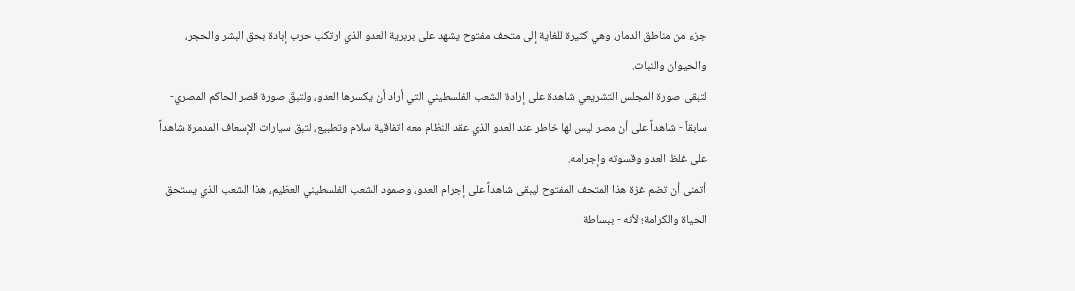جزء من مناطق الدمار، وهي كثيرة للغاية إلى متحف مفتوح يشهد على بربرية العدو الذي ارتكب حرب إبادة بحق البشر والحجر، والحيوان والنبات.
لتبقى صورة المجلس التشريعي شاهدة على إرادة الشعب الفلسطيني التي أراد أن يكسرها العدو، ولتبقَ صورة قصر الحاكم المصري- سابقاً - شاهداً على أن مصر ليس لها خاطر عند العدو الذي عقد النظام معه اتفاقية سلام وتطبيع، لتبق سيارات الإسعاف المدمرة شاهداً على غلظ العدو وقسوته وإجرامه.
أتمنى أن تضم غزة هذا المتحف المفتوح ليبقى شاهداً على إجرام العدو، وصمود الشعب الفلسطيني العظيم، هذا الشعب الذي يستحق الحياة والكرامة؛ لأنه - ببساطة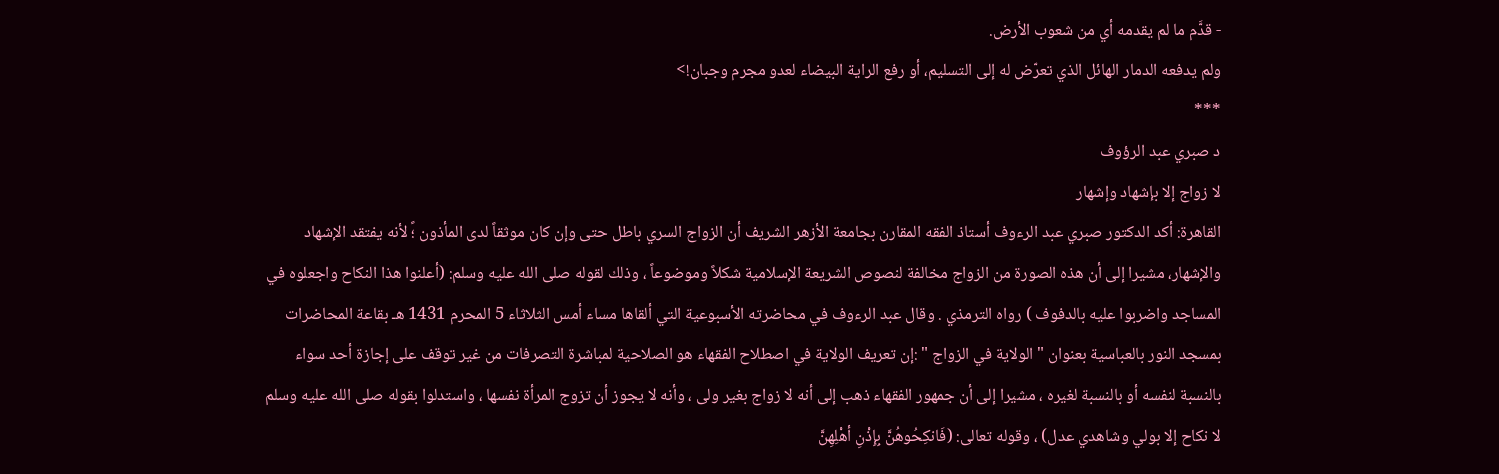- قدَّم ما لم يقدمه أي من شعوب الأرض.
ولم يدفعه الدمار الهائل الذي تعرّض له إلى التسليم، أو رفع الراية البيضاء لعدو مجرم وجبان!>
***
د صبري عبد الرؤوف
لا زواج إلا بإشهاد وإشهار
القاهرة: أكد الدكتور صبري عبد الرءوف أستاذ الفقه المقارن بجامعة الأزهر الشريف أن الزواج السري باطل حتى وإن كان موثقاً لدى المأذون ؛ً لأنه يفتقد الإشهاد والإشهار، مشيرا إلى أن هذه الصورة من الزواج مخالفة لنصوص الشريعة الإسلامية شكلاً وموضوعاً ، وذلك لقوله صلى الله عليه وسلم: (أعلنوا هذا النكاح واجعلوه في المساجد واضربوا عليه بالدفوف ) رواه الترمذي . وقال عبد الرءوف في محاضرته الأسبوعية التي ألقاها مساء أمس الثلاثاء 5 المحرم 1431 هـ بقاعة المحاضرات بمسجد النور بالعباسية بعنوان " الولاية في الزواج " :إن تعريف الولاية في اصطلاح الفقهاء هو الصلاحية لمباشرة التصرفات من غير توقف على إجازة أحد سواء بالنسبة لنفسه أو بالنسبة لغيره ، مشيرا إلى أن جمهور الفقهاء ذهب إلى أنه لا زواج بغير ولى ، وأنه لا يجوز أن تزوج المرأة نفسها ، واستدلوا بقوله صلى الله عليه وسلم
لا نكاح إلا بولي وشاهدي عدل) ، وقوله تعالى: (فَانكِحُوهُنَّ بِإِذْنِ أهْلِهِنَّ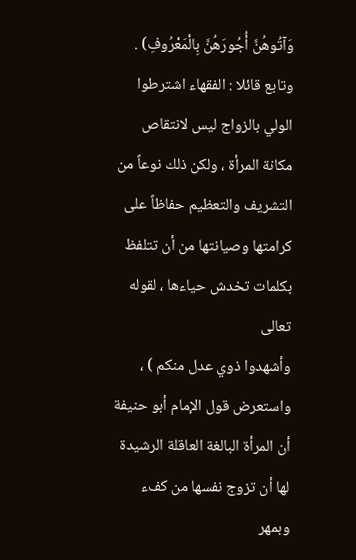وَآتُوهُنَّ أُجُورَهُنَّ بِالْمَعْرُوفِ) . وتابع قائلا : الفقهاء اشترطوا الولي بالزواج ليس لانتقاص مكانة المرأة ، ولكن ذلك نوعاً من التشريف والتعظيم حفاظاً على كرامتها وصيانتها من أن تتلفظ بكلمات تخدش حياءها ، لقوله تعالى
وأشهدوا ذوي عدل منكم ) ، واستعرض قول الإمام أبو حنيفة أن المرأة البالغة العاقلة الرشيدة لها أن تزوج نفسها من كفء وبمهر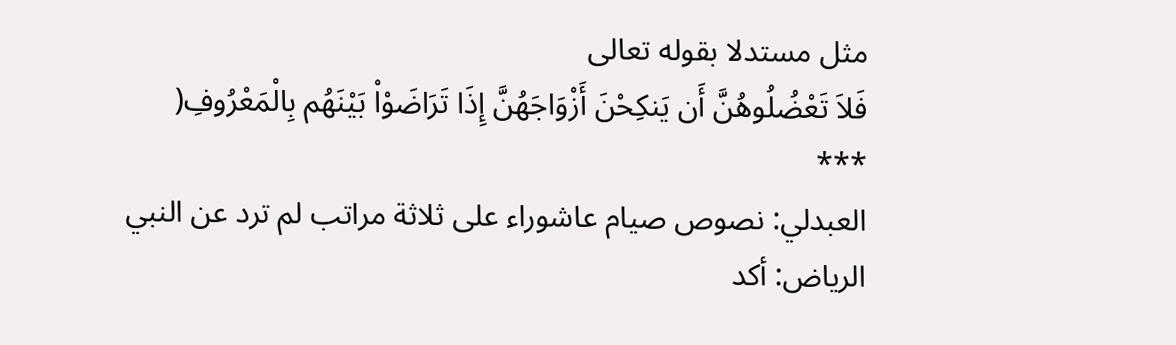مثل مستدلا بقوله تعالى
فَلاَ تَعْضُلُوهُنَّ أَن يَنكِحْنَ أَزْوَاجَهُنَّ إِذَا تَرَاضَوْاْ بَيْنَهُم بِالْمَعْرُوفِ(
***
العبدلي: نصوص صيام عاشوراء على ثلاثة مراتب لم ترد عن النبي
الرياض: أكد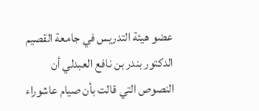عضو هيئة التدريس في جامعة القصيم الدكتور بندر بن نافع العبدلي أن النصوص التي قالت بأن صيام عاشوراء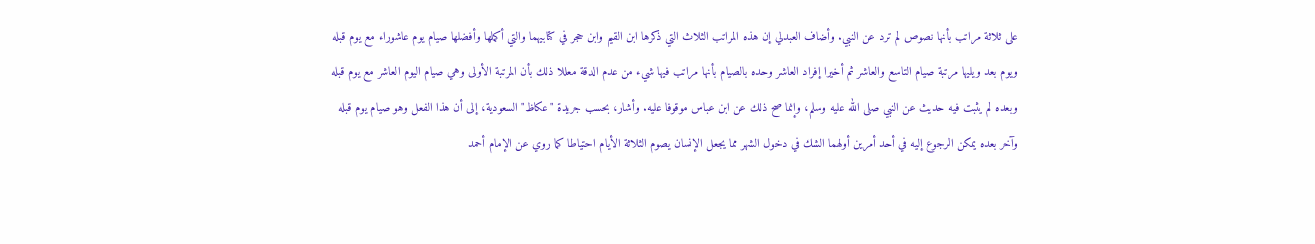على ثلاثة مراتب بأنها نصوص لم ترد عن النبي. وأضاف العبدلي إن هذه المراتب الثلاث التي ذكرها ابن القيم وابن حجر في كتابيهما والتي أكملها وأفضلها صيام يوم عاشوراء مع يوم قبله ويوم بعد ويليها مرتبة صيام التاسع والعاشر ثم أخيرا إفراد العاشر وحده بالصيام بأنها مراتب فيها شيء من عدم الدقة معللا ذلك بأن المرتبة الأولى وهي صيام اليوم العاشر مع يوم قبله وبعده لم يثبت فيه حديث عن النبي صلى الله عليه وسلم، وإنما صح ذلك عن ابن عباس موقوفا عليه. وأشار، بحسب جريدة "عكاظ" السعودية، إلى أن هذا الفعل وهو صيام يوم قبله وآخر بعده يمكن الرجوع إليه في أحد أمرين أولهما الشك في دخول الشهر مما يجعل الإنسان يصوم الثلاثة الأيام احتياطا كما روي عن الإمام أحمد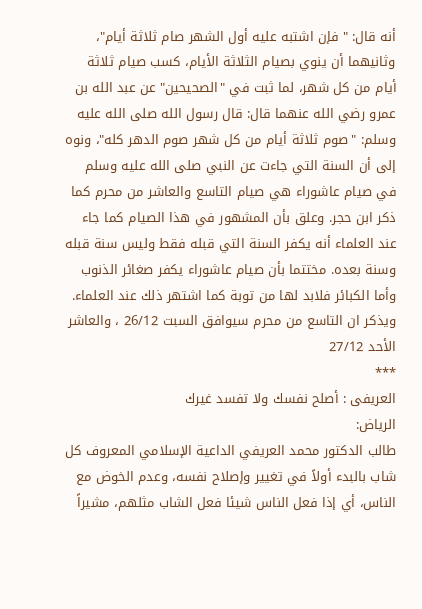أنه قال: " فإن اشتبه عليه أول الشهر صام ثلاثة أيام"، وثانيهما أن ينوي بصيام الثلاثة الأيام، كسب صيام ثلاثة أيام من كل شهر، لما ثبت في "الصحيحين" عن عبد الله بن عمرو رضي الله عنهما قال: قال رسول الله صلى الله عليه وسلم: "صوم ثلاثة أيام من كل شهر صوم الدهر كله"، ونوه إلى أن السنة التي جاءت عن النبي صلى الله عليه وسلم في صيام عاشوراء هي صيام التاسع والعاشر من محرم كما ذكر ابن حجر. وعلق بأن المشهور في هذا الصيام كما جاء عند العلماء أنه يكفر السنة التي قبله فقط وليس سنة قبله وسنة بعده. مختتما بأن صيام عاشوراء يكفر صغائر الذنوب وأما الكبائر فلابد لها من توبة كما اشتهر ذلك عند العلماء. ويذكر ان التاسع من محرم سيوافق السبت 26/12 ، والعاشر الأحد 27/12
***
العريفى : أصلح نفسك ولا تفسد غيرك
الرياض:
طالب الدكتور محمد العريفي الداعية الإسلامي المعروف كل شاب بالبدء أولاً في تغيير وإصلاح نفسه، وعدم الخوض مع الناس، أي إذا فعل الناس شيئا فعل الشاب مثلهم، مشيراً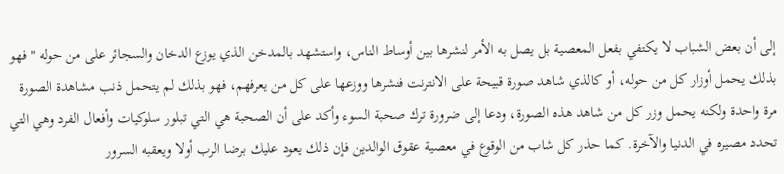إلى أن بعض الشباب لا يكتفي بفعل المعصية بل يصل به الأمر لنشرها بين أوساط الناس، واستشهد بالمدخن الذي يوزع الدخان والسجائر على من حوله " فهو بذلك يحمل أوزار كل من حوله، أو كالذي شاهد صورة قبيحة على الانترنت فنشرها ووزعها على كل من يعرفهم، فهو بذلك لم يتحمل ذنب مشاهدة الصورة مرة واحدة ولكنه يحمل وزر كل من شاهد هذه الصورة، ودعا إلى ضرورة ترك صحبة السوء وأكد على أن الصحبة هي التي تبلور سلوكيات وأفعال الفرد وهي التي تحدد مصيره في الدنيا والآخرة. كما حذر كل شاب من الوقوع في معصية عقوق الوالدين فإن ذلك يعود عليك برضا الرب أولا ويعقبه السرور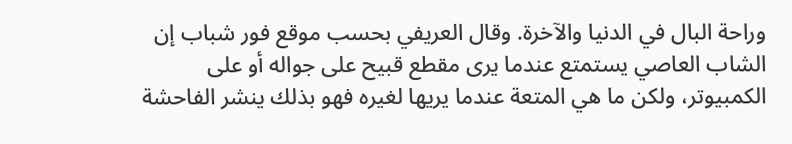وراحة البال في الدنيا والآخرة. وقال العريفي بحسب موقع فور شباب إن الشاب العاصي يستمتع عندما يرى مقطع قبيح على جواله أو على الكمبيوتر، ولكن ما هي المتعة عندما يريها لغيره فهو بذلك ينشر الفاحشة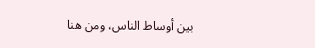بين أوساط الناس، ومن هنا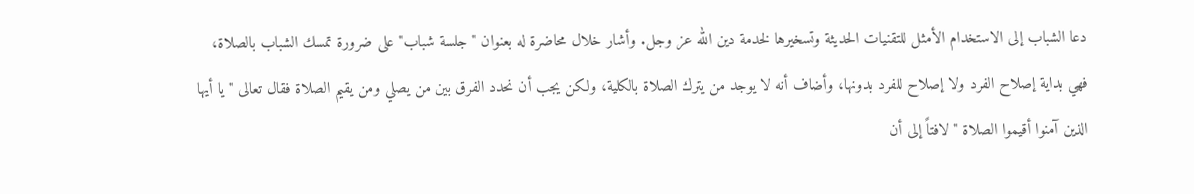دعا الشباب إلى الاستخدام الأمثل للتقنيات الحديثة وتسخيرها لخدمة دين الله عز وجل. وأشار خلال محاضرة له بعنوان " جلسة شباب" على ضرورة تمسك الشباب بالصلاة، فهي بداية إصلاح الفرد ولا إصلاح للفرد بدونها، وأضاف أنه لا يوجد من يترك الصلاة بالكلية، ولكن يجب أن نحدد الفرق بين من يصلي ومن يقيم الصلاة فقال تعالى " يا أيها الذين آمنوا أقيموا الصلاة " لافتاً إلى أن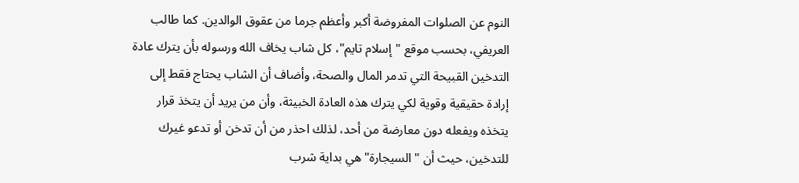النوم عن الصلوات المفروضة أكبر وأعظم جرما من عقوق الوالدين. كما طالب العريفي، بحسب موقع "إسلام تايم"، كل شاب يخاف الله ورسوله بأن يترك عادة التدخين القبيحة التي تدمر المال والصحة، وأضاف أن الشاب يحتاج فقط إلى إرادة حقيقية وقوية لكي يترك هذه العادة الخبيثة، وأن من يريد أن يتخذ قرار يتخذه ويفعله دون معارضة من أحد، لذلك احذر من أن تدخن أو تدعو غيرك للتدخين، حيث أن "السيجارة" هي بداية شرب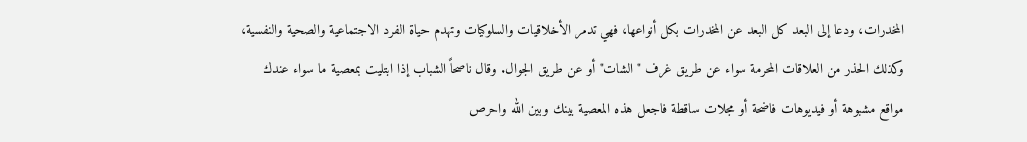المخدرات، ودعا إلى البعد كل البعد عن المخدرات بكل أنواعها، فهي تدمر الأخلاقيات والسلوكيات وتهدم حياة الفرد الاجتماعية والصحية والنفسية، وكذلك الحذر من العلاقات المحرمة سواء عن طريق غرف "الشات" أو عن طريق الجوال. وقال ناصحاً الشباب إذا ابتليت بمعصية ما سواء عندك مواقع مشبوهة أو فيديوهات فاضحة أو مجلات ساقطة فاجعل هذه المعصية بينك وبين الله واحرص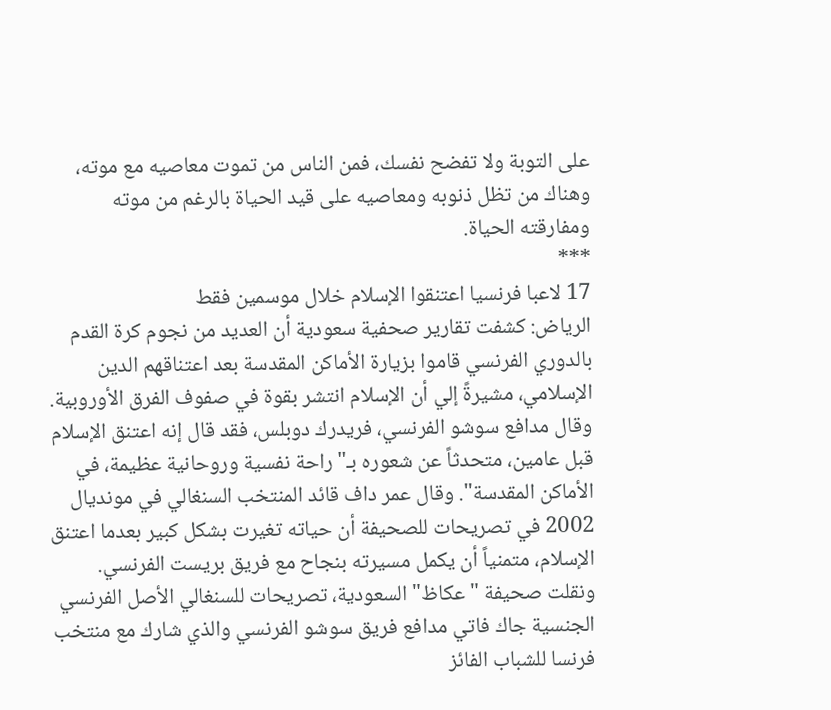على التوبة ولا تفضح نفسك، فمن الناس من تموت معاصيه مع موته، وهناك من تظل ذنوبه ومعاصيه على قيد الحياة بالرغم من موته ومفارقته الحياة.
***
17 لاعبا فرنسيا اعتنقوا الإسلام خلال موسمين فقط
الرياض: كشفت تقارير صحفية سعودية أن العديد من نجوم كرة القدم بالدوري الفرنسي قاموا بزيارة الأماكن المقدسة بعد اعتناقهم الدين الإسلامي، مشيرةً إلي أن الإسلام انتشر بقوة في صفوف الفرق الأوروبية. وقال مدافع سوشو الفرنسي، فريدرك دوبلس، فقد قال إنه اعتنق الإسلام قبل عامين، متحدثاً عن شعوره بـ"راحة نفسية وروحانية عظيمة، في الأماكن المقدسة". وقال عمر داف قائد المنتخب السنغالي في مونديال 2002 في تصريحات للصحيفة أن حياته تغيرت بشكل كبير بعدما اعتنق الإسلام، متمنياً أن يكمل مسيرته بنجاح مع فريق بريست الفرنسي. ونقلت صحيفة "عكاظ" السعودية، تصريحات للسنغالي الأصل الفرنسي الجنسية جاك فاتي مدافع فريق سوشو الفرنسي والذي شارك مع منتخب فرنسا للشباب الفائز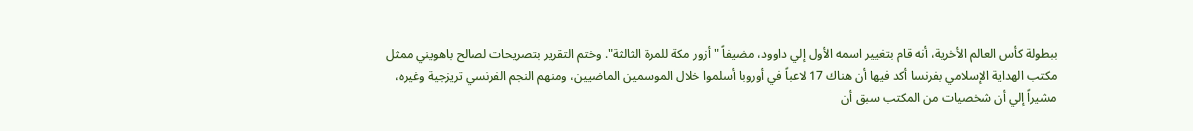ببطولة كأس العالم الأخرية، أنه قام بتغيير اسمه الأول إلي داوود، مضيفاً " أزور مكة للمرة الثالثة". وختم التقرير بتصريحات لصالح باهويني ممثل مكتب الهداية الإسلامي بفرنسا أكد فيها أن هناك 17 لاعباً في أوروبا أسلموا خلال الموسمين الماضيين، ومنهم النجم الفرنسي تريزجية وغيره، مشيراً إلي أن شخصيات من المكتب سبق أن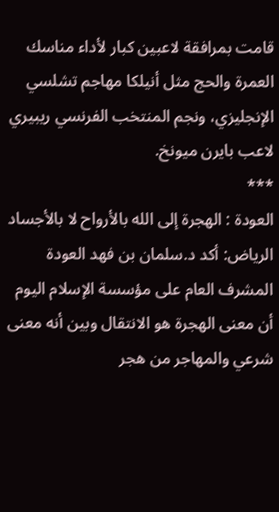قامت بمرافقة لاعبين كبار لأداء مناسك العمرة والحج مثل أنيلكا مهاجم تشلسي الإنجليزي، ونجم المنتخب الفرنسي ريبيري لاعب بايرن ميونخ.
***
العودة : الهجرة إلى الله بالأرواح لا بالأجساد
الرياض: أكد د.سلمان بن فهد العودة المشرف العام على مؤسسة الإسلام اليوم أن معنى الهجرة هو الانتقال وبين أنه معنى شرعي والمهاجر من هجر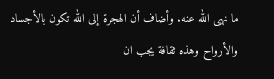ما نهى الله عنه. وأضاف أن الهجرة إلى الله تكون بالأجساد والأرواح وهذه ثقافة يجب ان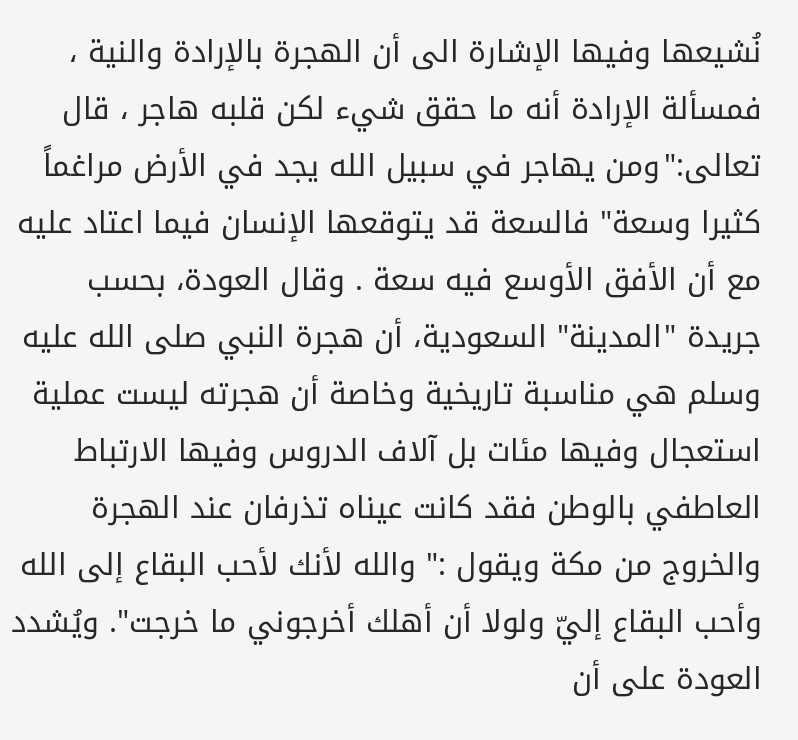نُشيعها وفيها الإشارة الى أن الهجرة بالإرادة والنية ، فمسألة الإرادة أنه ما حقق شيء لكن قلبه هاجر ، قال تعالى:"ومن يهاجر في سبيل الله يجد في الأرض مراغماً كثيرا وسعة" فالسعة قد يتوقعها الإنسان فيما اعتاد عليه مع أن الأفق الأوسع فيه سعة . وقال العودة، بحسب جريدة "المدينة" السعودية، أن هجرة النبي صلى الله عليه وسلم هي مناسبة تاريخية وخاصة أن هجرته ليست عملية استعجال وفيها مئات بل آلاف الدروس وفيها الارتباط العاطفي بالوطن فقد كانت عيناه تذرفان عند الهجرة والخروج من مكة ويقول :" والله لأنك لأحب البقاع إلى الله وأحب البقاع إليّ ولولا أن أهلك أخرجوني ما خرجت". ويُشدد العودة على أن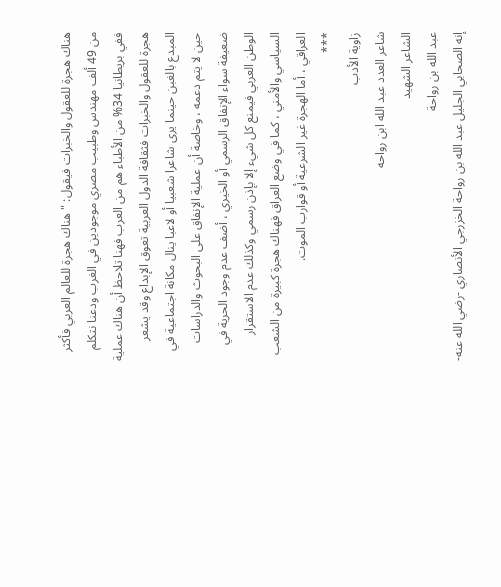هناك هجرة للعقول والخبرات فيقول: " هناك هجرة للعالم العربي فأكثر من 49 ألف مهندس وطبيب مصري موجودين في الغرب ودعنا نتكلم ففي بريطانيا 34% من الأطباء هم من العرب فهنا تلاحظ أن هناك عملية هجرة للعقول والخبرات فثقافة الدول العربية تعوق الإبداع وقد يشعر المبدع بالغبن حينما يرى شاعرا شعبيا أو لاعبا ينال مكانة اجتماعية في حين لا يتم دعمه ، وخاصة أن عملية الإنفاق على البحوث والدراسات ضعيفة سواء الإنفاق الرسمي أو الخيري ، أضف عدم وجود الحرية في الوطن العربي فيمنع كل شيء إلا بإذن رسمي وكذلك عدم الاستقرار السياسي والأمني ، كما في وضع العراق فهناك هجرة كبيرة من الشعب العراقي ، أما الهجرة غير الشرعية أو قوارب الموت.
***
زاوية الأدب
شاعر العدد عبد الله ابن رواحه
الشاعر الشهيد
عبد الله بن رواحة
إنه الصحابي الجليل عبد الله بن رواحة الخزرجي الأنصاري -رضي الله عنه-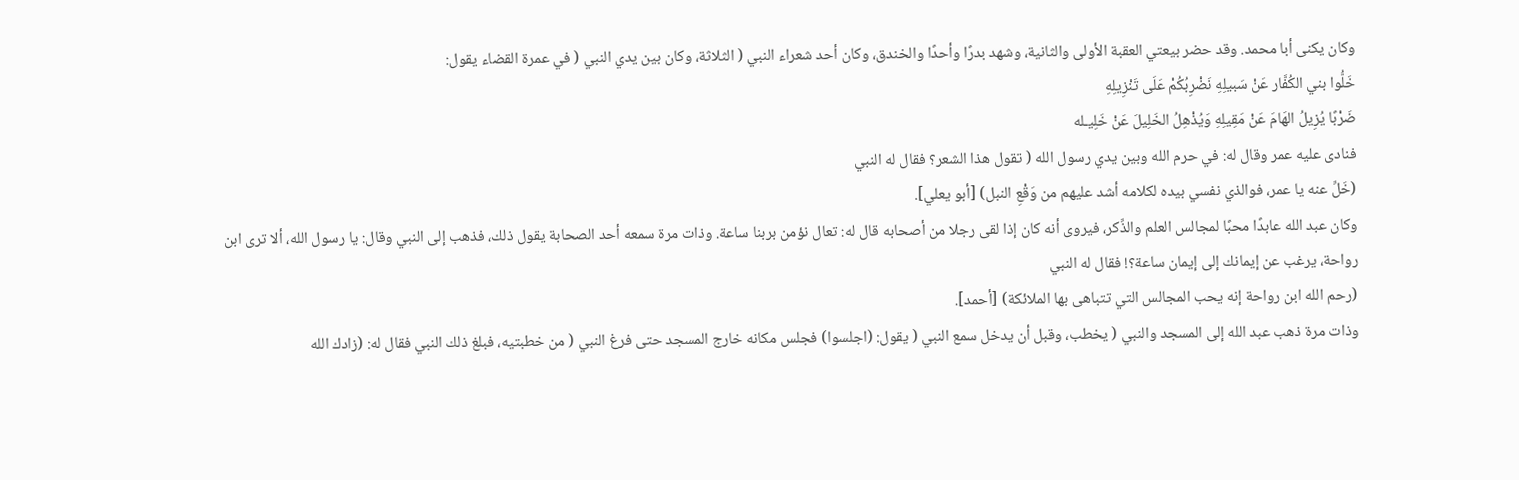وكان يكنى أبا محمد. وقد حضر بيعتي العقبة الأولى والثانية، وشهد بدرًا وأحدًا والخندق، وكان أحد شعراء النبي ( الثلاثة، وكان بين يدي النبي ( في عمرة القضاء يقول:
خَلُّوا بني الكُفَّار عَنْ سَبيلِهِ نَضْرِبُكُمْ عَلَى تَنْزِيلِهِ
ضَرْبًا يُزِيلُ الهَامَ عَنْ مَقِيلِهِ وَيُذْهِلُ الخَلِيلَ عَنْ خَلِيـله
فنادى عليه عمر وقال له: في حرم الله وبين يدي رسول الله ( تقول هذا الشعر؟ فقال له النبي
(خَلِّ عنه يا عمر، فوالذي نفسي بيده لكلامه أشد عليهم من وَقْعِ النبل) [أبو يعلي].
وكان عبد الله عابدًا محبًا لمجالس العلم والذِّكر، فيروى أنه كان إذا لقى رجلا من أصحابه قال له: تعال نؤمن بربنا ساعة. وذات مرة سمعه أحد الصحابة يقول ذلك، فذهب إلى النبي وقال: يا رسول الله، ألا ترى ابن رواحة، يرغب عن إيمانك إلى إيمان ساعة؟! فقال له النبي
(رحم الله ابن رواحة إنه يحب المجالس التي تتباهى بها الملائكة) [أحمد].
وذات مرة ذهب عبد الله إلى المسجد والنبي ( يخطب، وقبل أن يدخل سمع النبي ( يقول: (اجلسوا) فجلس مكانه خارج المسجد حتى فرغ النبي ( من خطبتيه، فبلغ ذلك النبي فقال له: (زادك الله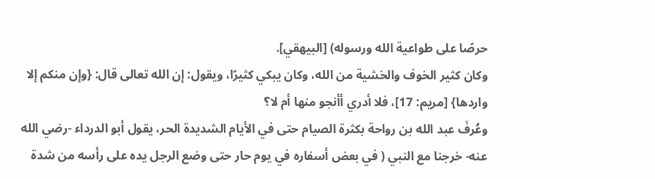حرصًا على طواعية الله ورسوله) [البيهقي].
وكان كثير الخوف والخشية من الله، وكان يبكي كثيرًا، ويقول: إن الله تعالى قال: {وإن منكم إلا واردها} [مريم: 17]، فلا أدري أأنجو منها أم لا؟
وعُرفَ عبد الله بن رواحة بكثرة الصيام حتى في الأيام الشديدة الحر، يقول أبو الدرداء -رضي الله عنه- خرجنا مع النبي ( في بعض أسفاره في يوم حار حتى وضع الرجل يده على رأسه من شدة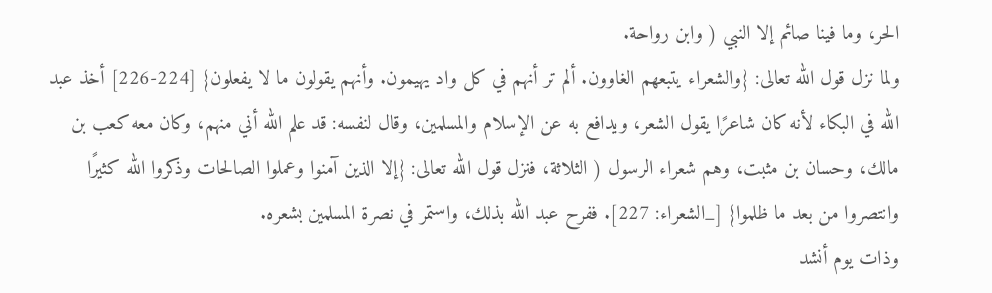الحر، وما فينا صائم إلا النبي ( وابن رواحة.
ولما نزل قول الله تعالى: {والشعراء يتبعهم الغاوون. ألم تر أنهم في كل واد يهيمون. وأنهم يقولون ما لا يفعلون} [224-226] أخذ عبد الله في البكاء لأنه كان شاعرًا يقول الشعر، ويدافع به عن الإسلام والمسلمين، وقال لنفسه: قد علم الله أني منهم، وكان معه كعب بن مالك، وحسان بن مثبت، وهم شعراء الرسول ( الثلاثة، فنزل قول الله تعالى: {إلا الذين آمنوا وعملوا الصالحات وذكروا الله كثيرًا وانتصروا من بعد ما ظلموا} [_الشعراء: 227]. ففرح عبد الله بذلك، واستمر في نصرة المسلمين بشعره.
وذات يوم أنشد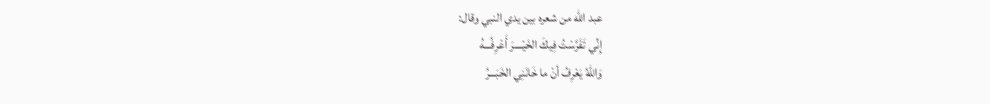عبد الله من شعره بين يدي النبي وقال:
إِنِّي تَفَرَّسْتُ فِيكَ الخَيْــــرَ أَعْرِفُـــهُ
وَاللهُ يَعْرِفُ أنْ ما خَانَنِي الخَبَـــرُ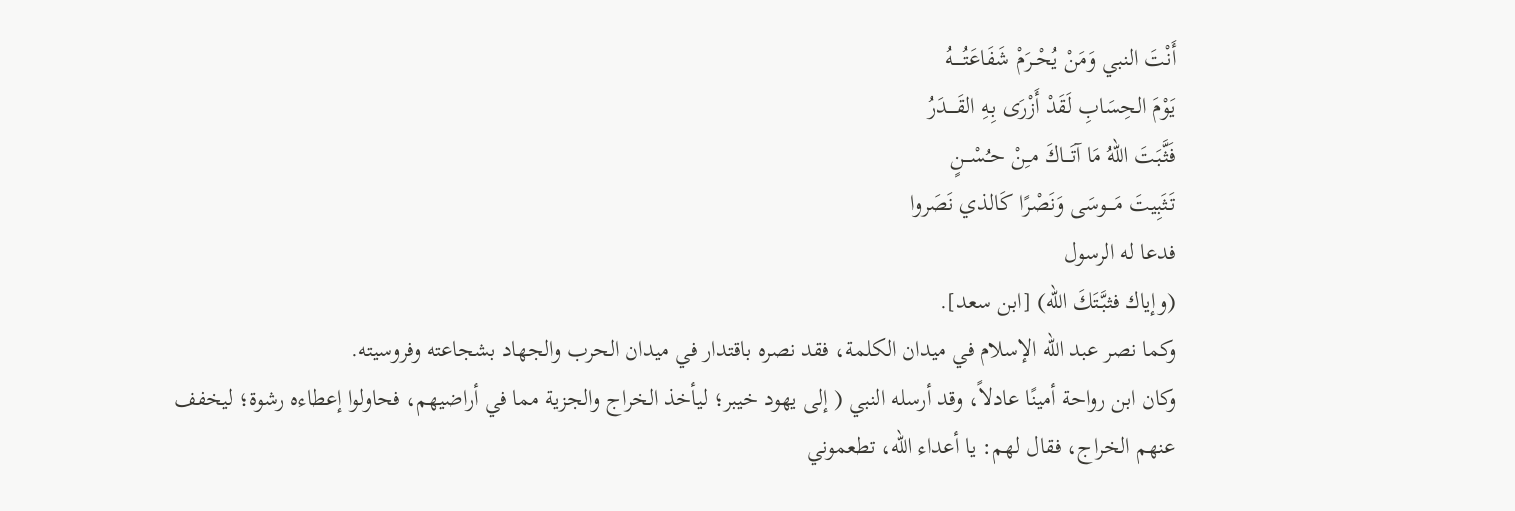أَنْتَ النبي وَمَنْ يُحْــرَمْ شَفَاعَتُـــــهُ
يَوْمَ الحِسَابِ لَقَدْ أَزْرَى بِـهِ القَــــدَرُ
فَثَّبَتَ اللهُ مَا آتَـــاكَ مـِنْ حـُسْـــنٍ
تَثَبِيتَ مَــــوسَى وَنَصْرًا كَالذي نَصَروا
فدعا له الرسول
(وإياك فثبَّتَكَ الله) [ابن سعد].
وكما نصر عبد الله الإسلام في ميدان الكلمة، فقد نصره باقتدار في ميدان الحرب والجهاد بشجاعته وفروسيته.
وكان ابن رواحة أمينًا عادلاً، وقد أرسله النبي ( إلى يهود خيبر؛ ليأخذ الخراج والجزية مما في أراضيهم، فحاولوا إعطاءه رشوة؛ ليخفف عنهم الخراج، فقال لهم: يا أعداء الله، تطعموني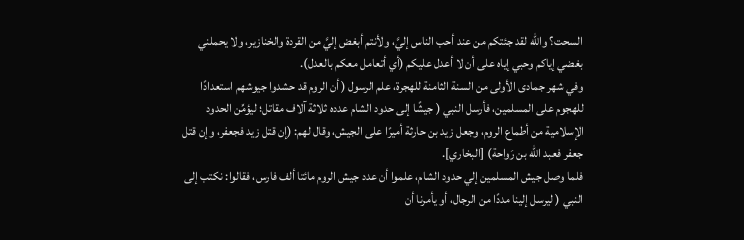السحت؟ والله لقد جئتكم من عند أحب الناس إليَّ، ولأنتم أبغض إليَّ من القردة والخنازير، ولا يحملني بغضي إياكم وحبي إياه على أن لا أعدل عليكم (أي أتعامل معكم بالعدل).
وفي شهر جمادى الأولى من السنة الثامنة للهجرة، علم الرسول ( أن الروم قد حشدوا جيوشهم استعدادًا للهجوم على المسلمين، فأرسل النبي ( جيشًا إلى حدود الشام عدده ثلاثة آلاف مقاتل؛ ليؤمِّن الحدود الإسلامية من أطماع الروم، وجعل زيد بن حارثة أميرًا على الجيش، وقال لهم: (إن قتل زيد فجعفر، وإن قتل جعفر فعبد الله بن رَواحة) [البخاري].
فلما وصل جيش المسلمين إلي حدود الشام، علموا أن عدد جيش الروم مائتا ألف فارس، فقالوا: نكتب إلى النبي ( ليرسل إلينا مددًا من الرجال، أو يأمرنا أن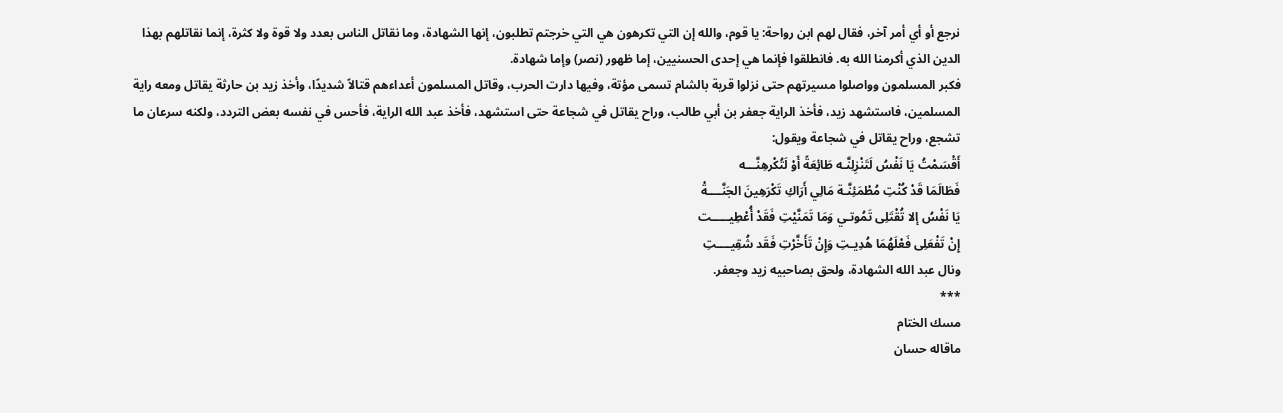نرجع أو أي أمر آخر، فقال لهم ابن رواحة: يا قوم، والله إن التي تكرهون هي التي خرجتم تطلبون، إنها الشهادة، وما نقاتل الناس بعدد ولا قوة ولا كثرة، إنما نقاتلهم بهذا الدين الذي أكرمنا الله به. فانطلقوا فإنما هي إحدى الحسنيين، إما ظهور (نصر) وإما شهادة.
فكبر المسلمون وواصلوا مسيرتهم حتى نزلوا قرية بالشام تسمى مؤتة، وفيها دارت الحرب، وقاتل المسلمون أعداءهم قتالاً شديدًا، وأخذ زيد بن حارثة يقاتل ومعه راية المسلمين، فاستشهد زيد، فأخذ الراية جعفر بن أبي طالب، وراح يقاتل في شجاعة حتى استشهد، فأخذ عبد الله الراية، فأحس في نفسه بعض التردد، ولكنه سرعان ما تشجع، وراح يقاتل في شجاعة ويقول:
أَقْسَمْتُ يَا نَفْسُ لَتَنْزِلِنَّـه طَائِعَةً أَوْ لَتُكْرهِنَّـــه
فَطَالَمَا قَدْ كُنْتِ مُطْمَئِنَّـة مَالِي أَرَاكِ تَكْرَهِينَ الجَنَّــــةْ
يَا نَفْسُ إلا تُقْتَلِى تَمُوتـي وَمَا تَمَنَّيْتِ فَقَدْ أُعْطِيـــــت
إِنْ تَفْعَلِى فَعْلَهُمَا هُدِيـتِ وَإِنْ تَأَخَّرْتِ فَقَد شُقِيــــتِ
ونال عبد الله الشهادة، ولحق بصاحبيه زيد وجعفر.
***
مسك الختام
ماقاله حسان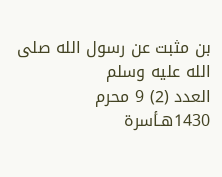بن مثبت عن رسول الله صلى الله عليه وسلم
العدد (2) 9 محرم 1430هـأسرة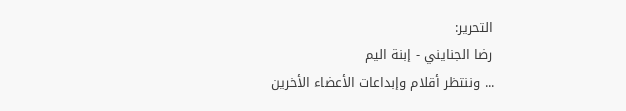التحرير:
رضا الجنايني - إبنة اليم
... وننتظر أقلام وإبداعات الأعضاء الأخرين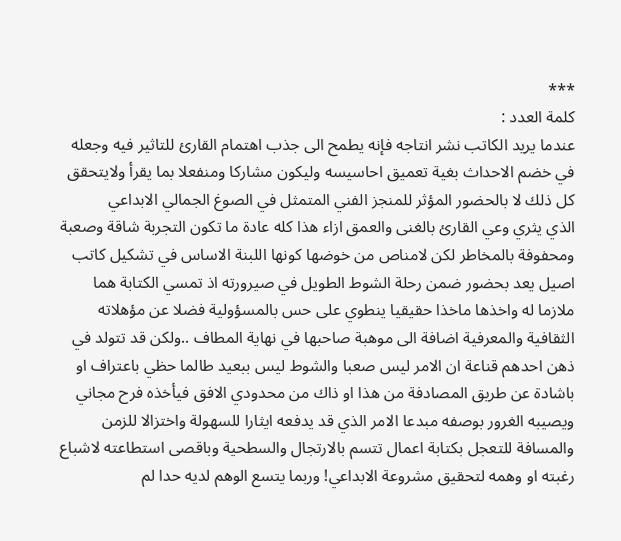***
كلمة العدد :
عندما يريد الكاتب نشر انتاجه فإنه يطمح الى جذب اهتمام القارئ للتاثير فيه وجعله في خضم الاحداث بغية تعميق احاسيسه وليكون مشاركا ومنفعلا بما يقرأ ولايتحقق كل ذلك لا بالحضور المؤثر للمنجز الفني المتمثل في الصوغ الجمالي الابداعي
الذي يثري وعي القارئ بالغنى والعمق ازاء هذا كله عادة ما تكون التجربة شاقة وصعبة ومحفوفة بالمخاطر لكن لامناص من خوضها كونها اللبنة الاساس في تشكيل كاتب اصيل يعد بحضور ضمن رحلة الشوط الطويل في صيرورته اذ تمسي الكتابة هما ملازما له واخذها ماخذا حقيقيا ينطوي على حس بالمسؤولية فضلا عن مؤهلاته الثقافية والمعرفية اضافة الى موهبة صاحبها في نهاية المطاف ..ولكن قد تتولد في ذهن احدهم قناعة ان الامر ليس صعبا والشوط ليس ببعيد طالما حظي باعتراف او باشادة عن طريق المصادفة من هذا او ذاك من محدودي الافق فيأخذه فرح مجاني ويصيبه الغرور بوصفه مبدعا الامر الذي قد يدفعه ايثارا للسهولة واختزالا للزمن والمسافة للتعجل بكتابة اعمال تتسم بالارتجال والسطحية وباقصى استطاعته لاشباع رغبته او وهمه لتحقيق مشروعة الابداعي! وربما يتسع الوهم لديه حدا لم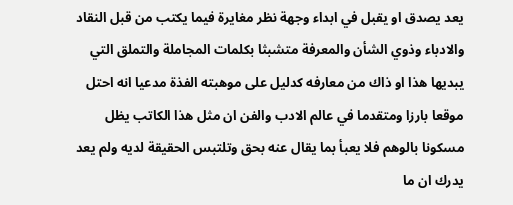يعد يصدق او يقبل في ابداء وجهة نظر مغايرة فيما يكتب من قبل النقاد والادباء وذوي الشأن والمعرفة متشبثا بكلمات المجاملة والتملق التي يبديها هذا او ذاك من معارفه كدليل على موهبته الفذة مدعيا انه احتل موقعا بارزا ومتقدما في عالم الادب والفن ان مثل هذا الكاتب يظل مسكونا بالوهم فلا يعبأ بما يقال عنه بحق وتلتبس الحقيقة لديه ولم يعد يدرك ان ما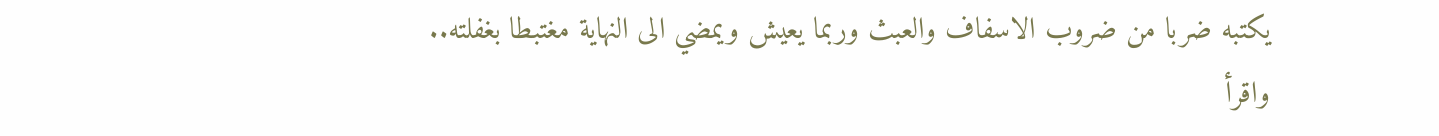يكتبه ضربا من ضروب الاسفاف والعبث وربما يعيش ويمضي الى النهاية مغتبطا بغفلته..
واقرأ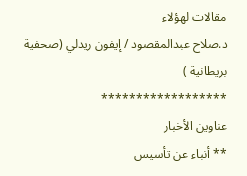مقالات لهؤلاء
د.صلاح عبدالمقصود / إيفون ريدلي (صحفية بريطانية )
******************
عناوين الأخبار
** أنباء عن تأسيس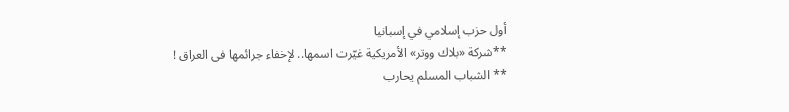أول حزب إسلامي في إسبانيا
**شركة «بلاك ووتر» الأمريكية غيّرت اسمها.. لإخفاء جرائمها فى العراق !
** الشباب المسلم يحارب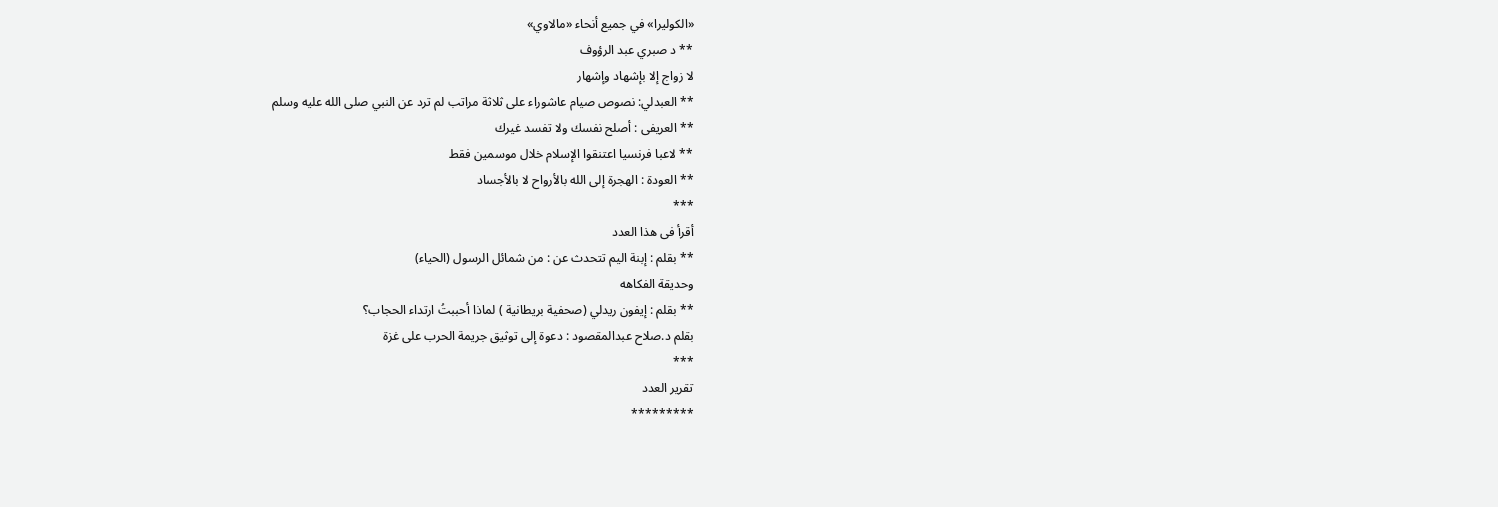«الكوليرا» في جميع أنحاء «مالاوي»
** د صبري عبد الرؤوف
لا زواج إلا بإشهاد وإشهار
** العبدلي: نصوص صيام عاشوراء على ثلاثة مراتب لم ترد عن النبي صلى الله عليه وسلم
** العريفى : أصلح نفسك ولا تفسد غيرك
** لاعبا فرنسيا اعتنقوا الإسلام خلال موسمين فقط
** العودة : الهجرة إلى الله بالأرواح لا بالأجساد
***
أقرأ فى هذا العدد
** بقلم : إبنة اليم تتحدث عن : من شمائل الرسول (الحياء)
وحديقة الفكاهه
** بقلم : إيفون ريدلي (صحفية بريطانية ) لماذا أحببتُ ارتداء الحجاب؟
بقلم د.صلاح عبدالمقصود : دعوة إلى توثيق جريمة الحرب على غزة
***
تقرير العدد
*********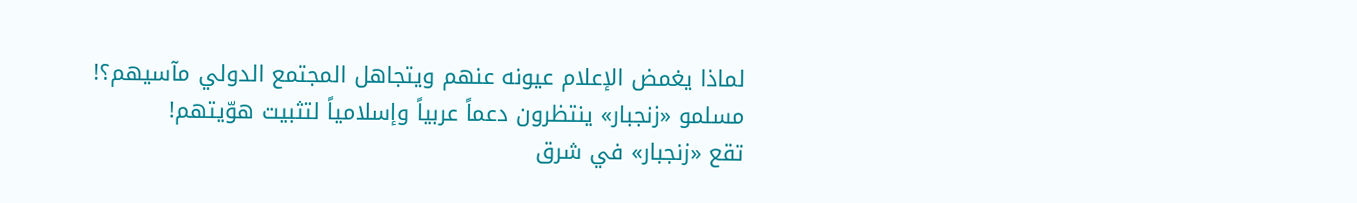لماذا يغمض الإعلام عيونه عنهم ويتجاهل المجتمع الدولي مآسيهم؟!
مسلمو «زنجبار» ينتظرون دعماً عربياً وإسلامياً لتثبيت هوّيتهم!
تقع «زنجبار» في شرق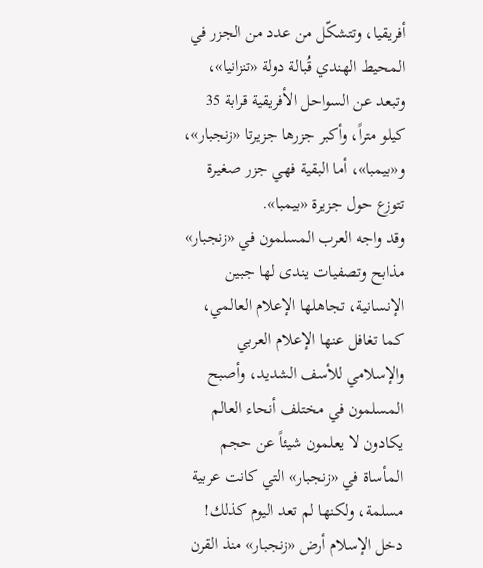أفريقيا، وتتشكّل من عدد من الجزر في المحيط الهندي قُبالة دولة «تنزانيا»، وتبعد عن السواحل الأفريقية قرابة 35 كيلو متراً، وأكبر جزرها جزيرتا «زنجبار»، و«بيمبا»، أما البقية فهي جزر صغيرة تتوزع حول جزيرة «بيمبا».
وقد واجه العرب المسلمون في «زنجبار» مذابح وتصفيات يندى لها جبين الإنسانية، تجاهلها الإعلام العالمي، كما تغافل عنها الإعلام العربي والإسلامي للأسف الشديد، وأصبح المسلمون في مختلف أنحاء العالم يكادون لا يعلمون شيئاً عن حجم المأساة في «زنجبار» التي كانت عربية مسلمة، ولكنها لم تعد اليوم كذلك!
دخل الإسلام أرض «زنجبار» منذ القرن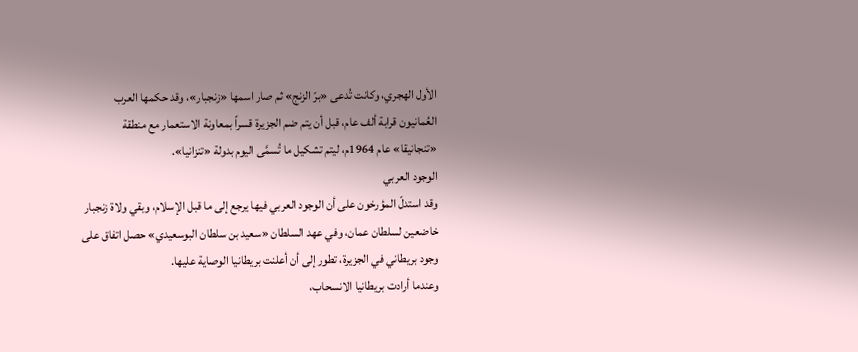الأول الهجري، وكانت تُدعى «برّ الزنج» ثم صار اسمها «زنجبار»، وقد حكمها العرب العُمانيون قرابة ألف عام، قبل أن يتم ضم الجزيرة قسراً بمعاونة الاستعمار مع منطقة «تنجانيقا» عام 1964م، ليتم تشكيل ما تُسمَّى اليوم بدولة «تنزانيا».
الوجود العربي
وقد استدلّ المؤرخون على أن الوجود العربي فيها يرجع إلى ما قبل الإسلام، وبقي ولاة زنجبار خاضعين لسلطان عمان، وفي عهد السلطان «سعيد بن سلطان البوسعيدي» حصل اتفاق على وجود بريطاني في الجزيرة، تطور إلى أن أعلنت بريطانيا الوصاية عليها.
وعندما أرادت بريطانيا الانسحاب،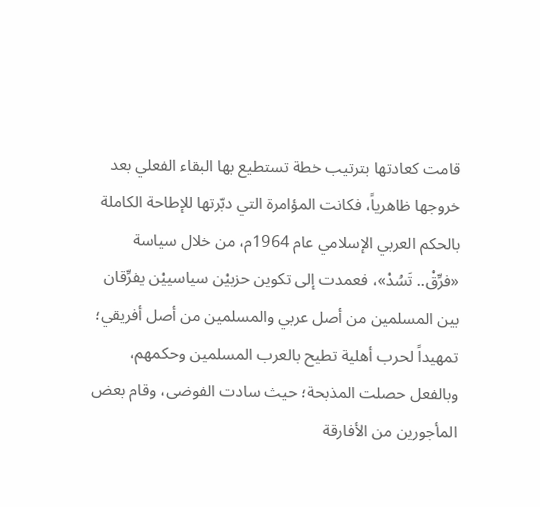قامت كعادتها بترتيب خطة تستطيع بها البقاء الفعلي بعد خروجها ظاهرياً، فكانت المؤامرة التي دبّرتها للإطاحة الكاملة بالحكم العربي الإسلامي عام 1964م، من خلال سياسة «فرِّقْ.. تَسُدْ»، فعمدت إلى تكوين حزبيْن سياسييْن يفرِّقان بين المسلمين من أصل عربي والمسلمين من أصل أفريقي؛ تمهيداً لحرب أهلية تطيح بالعرب المسلمين وحكمهم، وبالفعل حصلت المذبحة؛ حيث سادت الفوضى، وقام بعض المأجورين من الأفارقة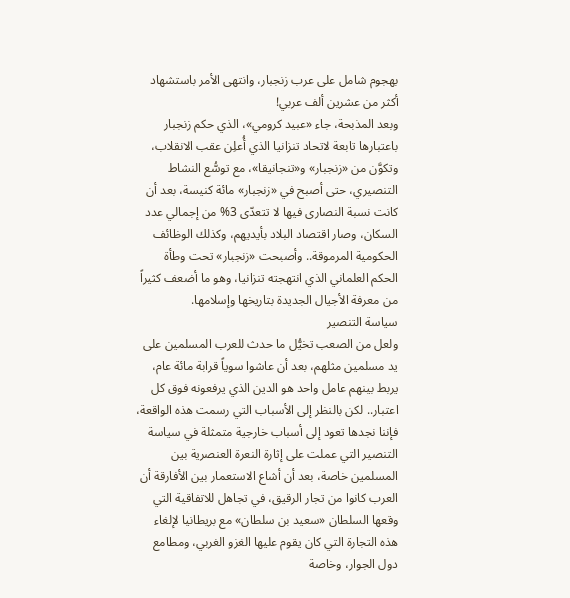بهجوم شامل على عرب زنجبار، وانتهى الأمر باستشهاد أكثر من عشرين ألف عربي!
وبعد المذبحة، جاء «عبيد كرومي»، الذي حكم زنجبار باعتبارها تابعة لاتحاد تنزانيا الذي أُعلِن عقب الانقلاب، وتكوَّن من «زنجبار» و«تنجانيقا»، مع توسُّع النشاط التنصيري، حتى أصبح في «زنجبار» مائة كنيسة، بعد أن كانت نسبة النصارى فيها لا تتعدّى 3% من إجمالي عدد السكان، وصار اقتصاد البلاد بأيديهم، وكذلك الوظائف الحكومية المرموقة.. وأصبحت «زنجبار» تحت وطأة الحكم العلماني الذي انتهجته تنزانيا، وهو ما أضعف كثيراً من معرفة الأجيال الجديدة بتاريخها وإسلامها.
سياسة التنصير
ولعل من الصعب تخيُّل ما حدث للعرب المسلمين على يد مسلمين مثلهم، بعد أن عاشوا سوياً قرابة مائة عام، يربط بينهم عامل واحد هو الدين الذي يرفعونه فوق كل اعتبار.. لكن بالنظر إلى الأسباب التي رسمت هذه الواقعة، فإننا نجدها تعود إلى أسباب خارجية متمثلة في سياسة التنصير التي عملت على إثارة النعرة العنصرية بين المسلمين خاصة، بعد أن أشاع الاستعمار بين الأفارقة أن العرب كانوا من تجار الرقيق، في تجاهل للاتفاقية التي وقعها السلطان «سعيد بن سلطان» مع بريطانيا لإلغاء هذه التجارة التي كان يقوم عليها الغزو الغربي، ومطامع دول الجوار، وخاصة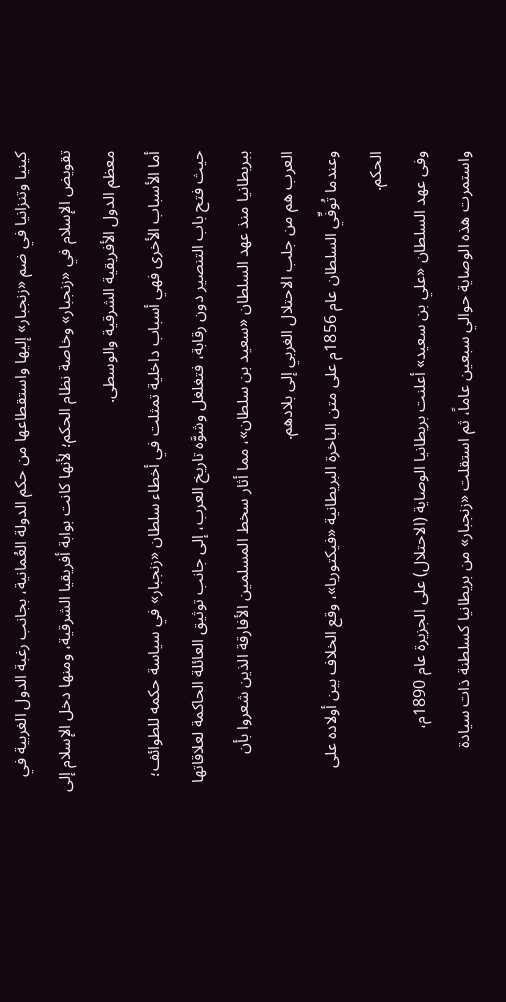كينيا وتنزانيا في ضم «زنجبار» إليها واستقطاعها من حكم الدولة العُمانية، بجانب رغبة الدول الغربية في تقويض الإسلام في «زنجبار» وخاصة نظام الحكم؛ لأنها كانت بوابة أفريقيا الشرقية، ومنها دخل الإسلام إلى معظم الدول الأفريقية الشرقية والوسطى.
أما الأسباب الأخرى فهي أسباب داخلية تمثلت في أخطاء سلطان «زنجبار» في سياسة حكمه للطوائف؛ حيث فتح باب التنصير دون رقابة، فتغلغل وشوَّه تاريخ العرب، إلى جانب توثيق العائلة الحاكمة لعلاقاتها ببريطانيا منذ عهد السلطان «سعيد بن سلطان»، مما أثار سخط المسلمين الأفارقة الذين شعروا بأن العرب هم من جلب الاحتلال الغربي إلى بلادهم.
وعندما تُوفِّي السلطان عام 1856م على متن الباخرة البريطانية «فيكتوريا»، وقع الخلاف بين أولاده على الحكم.
وفى عهد السلطان «علي بن سعيد» أعلنت بريطانيا الوصاية (الاحتلال) على الجزيرة عام 1890م، واستمرت هذه الوصاية حوالي سبعين عاماً، ثم استقلت «زنجبار» من بريطانيا كسلطنة ذات سيادة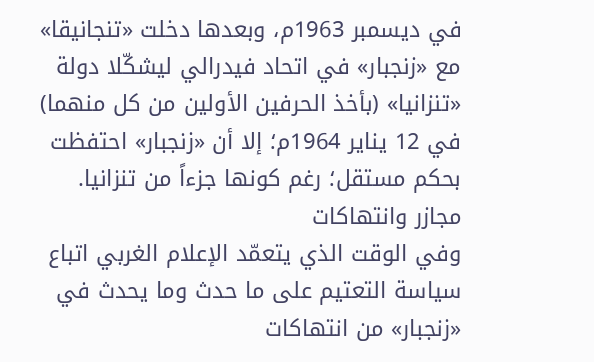في ديسمبر 1963م، وبعدها دخلت «تنجانيقا» مع «زنجبار» في اتحاد فيدرالي ليشكّلا دولة «تنزانيا» (بأخذ الحرفين الأولين من كل منهما) في 12 يناير 1964م؛ إلا أن «زنجبار» احتفظت بحكم مستقل؛ رغم كونها جزءاً من تنزانيا.
مجازر وانتهاكات
وفي الوقت الذي يتعمّد الإعلام الغربي اتباع سياسة التعتيم على ما حدث وما يحدث في «زنجبار» من انتهاكات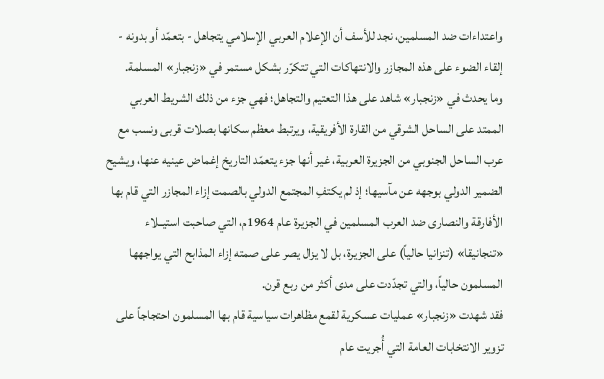واعتداءات ضد المسلمين، نجد للأسف أن الإعلام العربي الإسلامي يتجاهل - بتعمّد أو بدونه - إلقاء الضوء على هذه المجازر والانتهاكات التي تتكرّر بشكل مستمر في «زنجبار» المسلمة.
وما يحدث في «زنجبار» شاهد على هذا التعتيم والتجاهل؛ فهي جزء من ذلك الشريط العربي الممتد على الساحل الشرقي من القارة الأفريقية، ويرتبط معظم سكانها بصلات قربى ونسب مع عرب الساحل الجنوبي من الجزيرة العربية، غير أنها جزء يتعمّد التاريخ إغماض عينيه عنها، ويشيح الضمير الدولي بوجهه عن مآسيها؛ إذ لم يكتفِ المجتمع الدولي بالصمت إزاء المجازر التي قام بها الأفارقة والنصارى ضد العرب المسلمين في الجزيرة عام 1964م، التي صاحبت استيــلاء «تنجانيقا» (تنزانيا حالياً) على الجزيرة، بل لا يزال يصر على صمته إزاء المذابح التي يواجهها المسلمون حالياً، والتي تجدّدت على مدى أكثر من ربع قرن.
فقد شهدت «زنجبار» عمليات عسكرية لقمع مظاهرات سياسية قام بها المسلمون احتجاجاً على تزوير الانتخابات العامة التي أُجريت عام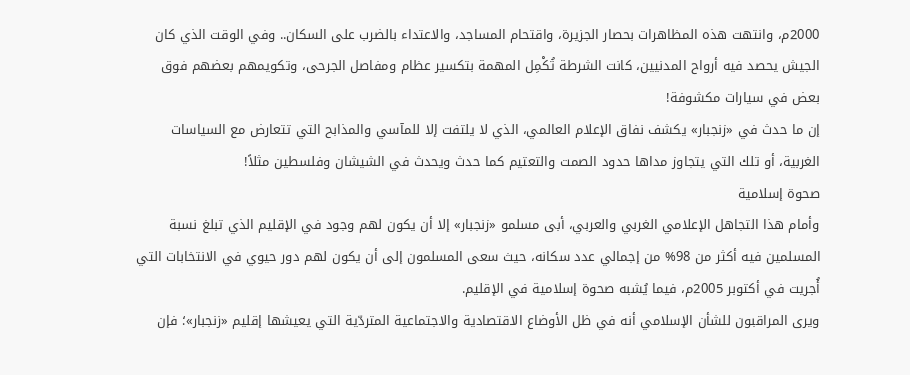2000م، وانتهت هذه المظاهرات بحصار الجزيرة، واقتحام المساجد، والاعتداء بالضرب على السكان.. وفي الوقت الذي كان الجيش يحصد فيه أرواح المدنيين، كانت الشرطة تُكْمِل المهمة بتكسير عظام ومفاصل الجرحى، وتكويمهم بعضهم فوق بعض في سيارات مكشوفة!
إن ما حدث في «زنجبار» يكشف نفاق الإعلام العالمي، الذي لا يلتفت إلا للمآسي والمذابح التي تتعارض مع السياسات الغربية، أو تلك التي يتجاوز مداها حدود الصمت والتعتيم كما حدث ويحدث في الشيشان وفلسطين مثلاً!
صحوة إسلامية
وأمام هذا التجاهل الإعلامي الغربي والعربي، أبى مسلمو «زنجبار» إلا أن يكون لهم وجود في الإقليم الذي تبلغ نسبة المسلمين فيه أكثر من 98% من إجمالي عدد سكانه، حيث سعى المسلمون إلى أن يكون لهم دور حيوي في الانتخابات التي أُجريت في أكتوبر 2005م، فيما يُشبه صحوة إسلامية في الإقليم.
ويرى المراقبون للشأن الإسلامي أنه في ظل الأوضاع الاقتصادية والاجتماعية المتردّية التي يعيشها إقليم «زنجبار»؛ فإن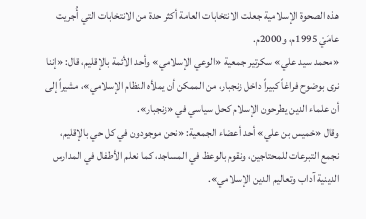هذه الصحوة الإسلامية جعلت الانتخابات العامة أكثر حدة من الانتخابات التي أُجريت عامَيْ 1995م، و2000م.
«محمد سيد علي» سكرتير جمعية «الوعي الإسلامي» وأحد الأئمة بالإقليم، قال: «إننا نرى بوضوح فراغاً كبيراً داخل زنجبار، من الممكن أن يملأه النظام الإسلامي»، مشيراً إلى أن علماء الدين يطرحون الإسلام كحل سياسي في «زنجبار».
وقال «خميس بن علي» أحد أعضاء الجمعية: «نحن موجودون في كل حي بالإقليم، نجمع التبرعات للمحتاجين، ونقوم بالوعظ في المساجد، كما نعلم الأطفال في المدارس الدينية آداب وتعاليم الدين الإسلامي».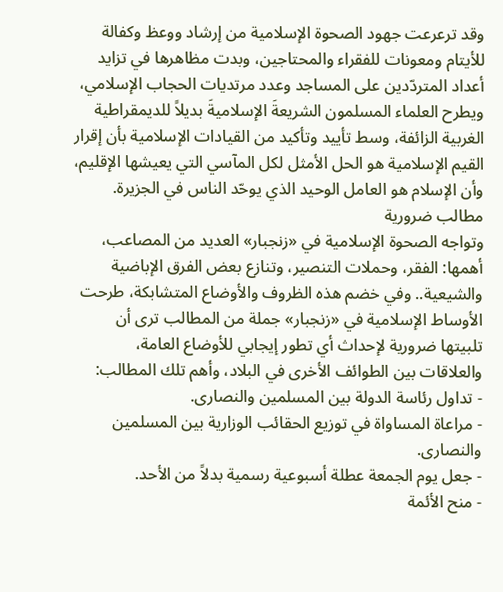وقد ترعرعت جهود الصحوة الإسلامية من إرشاد ووعظ وكفالة للأيتام ومعونات للفقراء والمحتاجين، وبدت مظاهرها في تزايد أعداد المتردّدين على المساجد وعدد مرتديات الحجاب الإسلامي، ويطرح العلماء المسلمون الشريعةَ الإسلاميةَ بديلاً للديمقراطية الغربية الزائفة، وسط تأييد وتأكيد من القيادات الإسلامية بأن إقرار القيم الإسلامية هو الحل الأمثل لكل المآسي التي يعيشها الإقليم، وأن الإسلام هو العامل الوحيد الذي يوحّد الناس في الجزيرة.
مطالب ضرورية
وتواجه الصحوة الإسلامية في «زنجبار» العديد من المصاعب، أهمها: الفقر، وحملات التنصير، وتنازع بعض الفرق الإباضية والشيعية.. وفي خضم هذه الظروف والأوضاع المتشابكة، طرحت الأوساط الإسلامية في «زنجبار» جملة من المطالب ترى أن تلبيتها ضرورية لإحداث أي تطور إيجابي للأوضاع العامة، والعلاقات بين الطوائف الأخرى في البلاد، وأهم تلك المطالب:
- تداول رئاسة الدولة بين المسلمين والنصارى.
- مراعاة المساواة في توزيع الحقائب الوزارية بين المسلمين والنصارى.
- جعل يوم الجمعة عطلة أسبوعية رسمية بدلاً من الأحد.
- منح الأئمة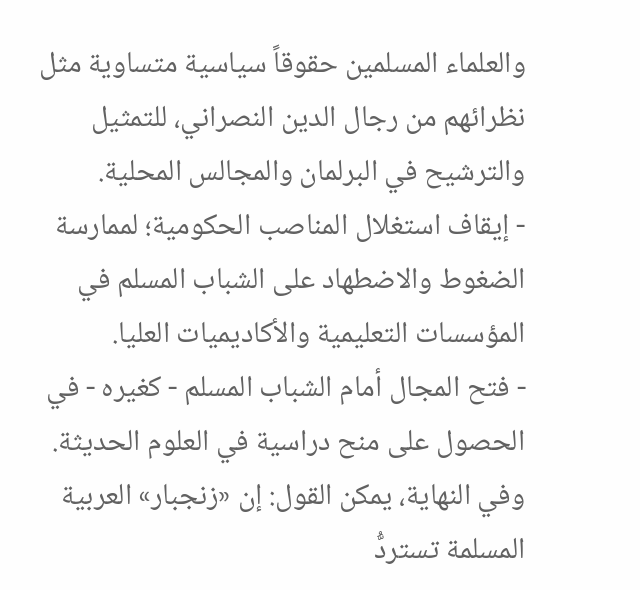والعلماء المسلمين حقوقاً سياسية متساوية مثل نظرائهم من رجال الدين النصراني، للتمثيل والترشيح في البرلمان والمجالس المحلية.
- إيقاف استغلال المناصب الحكومية؛ لممارسة الضغوط والاضطهاد على الشباب المسلم في المؤسسات التعليمية والأكاديميات العليا.
- فتح المجال أمام الشباب المسلم - كغيره - في الحصول على منح دراسية في العلوم الحديثة.
وفي النهاية، يمكن القول: إن «زنجبار» العربية المسلمة تستردُّ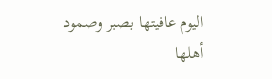اليوم عافيتها بصبر وصمود أهلها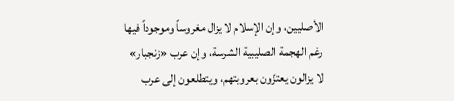الأصليين، وإن الإسلام لا يزال مغروساً وموجوداً فيها رغم الهجمة الصليبية الشرسة، وإن عرب «زنجبار» لا يزالون يعتزّون بعروبتهم، ويتطلعون إلى عرب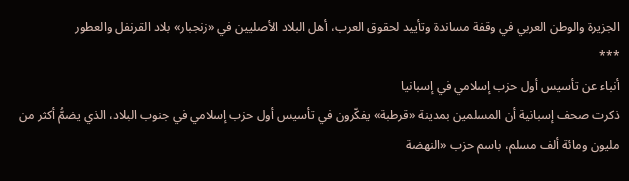الجزيرة والوطن العربي في وقفة مساندة وتأييد لحقوق العرب، أهل البلاد الأصليين في «زنجبار» بلاد القرنفل والعطور
***
أنباء عن تأسيس أول حزب إسلامي في إسبانيا
ذكرت صحف إسبانية أن المسلمين بمدينة «قرطبة» يفكّرون في تأسيس أول حزب إسلامي في جنوب البلاد، الذي يضمُّ أكثر من مليون ومائة ألف مسلم، باسم حزب «النهضة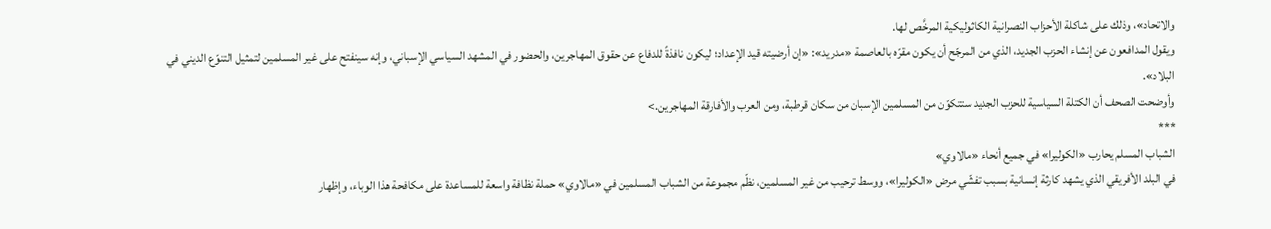والاتحاد»، وذلك على شاكلة الأحزاب النصرانية الكاثوليكية المرخَّص لها.
ويقول المدافعون عن إنشاء الحزب الجديد، الذي من المرجّح أن يكون مقرّه بالعاصمة «مدريد»: «إن أرضيته قيد الإعداد؛ ليكون نافذةً للدفاع عن حقوق المهاجرين، والحضور في المشهد السياسي الإسباني، وإنه سينفتح على غير المسلمين لتمثيل التنوّع الديني في البلاد».
وأوضحت الصحف أن الكتلة السياسية للحزب الجديد ستتكوّن من المسلمين الإسبان من سكان قرطبة، ومن العرب والأفارقة المهاجرين.>
***
الشباب المسلم يحارب «الكوليرا» في جميع أنحاء «مالاوي»
في البلد الأفريقي الذي يشهد كارثة إنسانية بسبب تفشّي مرض «الكوليرا»، ووسط ترحيب من غير المسلمين، نظّم مجموعة من الشباب المسلمين في «مالاوي» حملة نظافة واسعة للمساعدة على مكافحة هذا الوباء، وإظهار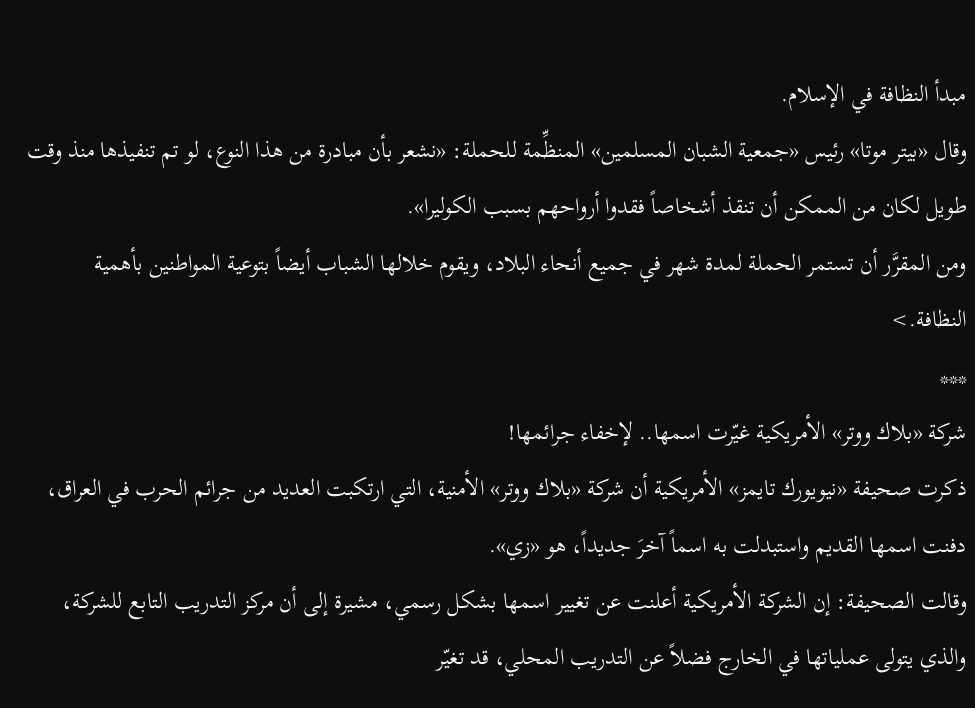مبدأ النظافة في الإسلام.
وقال «بيتر موتا» رئيس «جمعية الشبان المسلمين» المنظِّمة للحملة: «نشعر بأن مبادرة من هذا النوع، لو تم تنفيذها منذ وقت طويل لكان من الممكن أن تنقذ أشخاصاً فقدوا أرواحهم بسبب الكوليرا».
ومن المقرَّر أن تستمر الحملة لمدة شهر في جميع أنحاء البلاد، ويقوم خلالها الشباب أيضاً بتوعية المواطنين بأهمية النظافة.>
***
شركة «بلاك ووتر» الأمريكية غيّرت اسمها.. لإخفاء جرائمها!
ذكرت صحيفة «نيويورك تايمز» الأمريكية أن شركة «بلاك ووتر» الأمنية، التي ارتكبت العديد من جرائم الحرب في العراق، دفنت اسمها القديم واستبدلت به اسماً آخرَ جديداً، هو «زي».
وقالت الصحيفة: إن الشركة الأمريكية أعلنت عن تغيير اسمها بشكل رسمي، مشيرة إلى أن مركز التدريب التابع للشركة، والذي يتولى عملياتها في الخارج فضلاً عن التدريب المحلي، قد تغيّر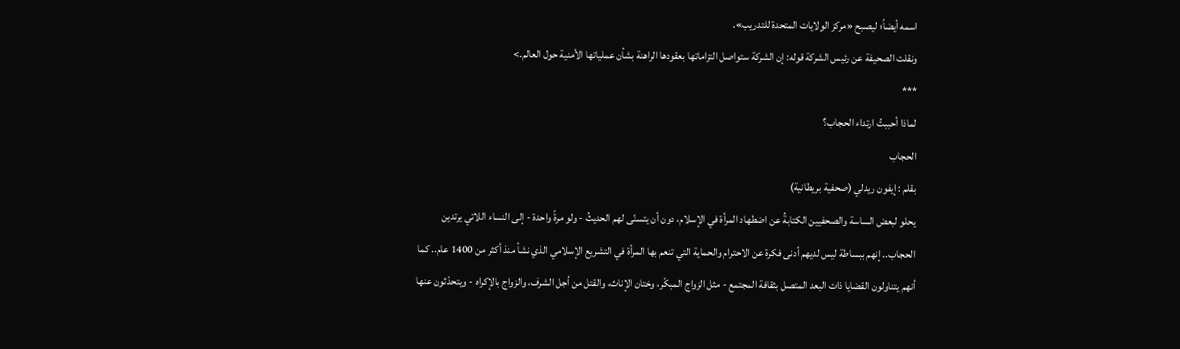اسمه أيضاً؛ ليصبح «مركز الولايات المتحدة للتدريب».
ونقلت الصحيفة عن رئيس الشركة قوله: إن الشركة ستواصل التزاماتها بعقودها الراهنة بشأن عملياتها الأمنية حول العالم.>
***
لماذا أحببتُ ارتداء الحجاب؟
الحجاب
بقلم : إيفون ريدلي (صحفية بريطانية)
يحلو لبعض الساسة والصحفيين الكتابةُ عن اضطهاد المرأة في الإسلام، دون أن يتسنّى لهم الحديثُ - ولو مرةً واحدة - إلى النساء اللاتي يرتدين الحجاب.. إنهم ببساطة ليس لديهم أدنى فكرة عن الاحترام والحماية التي تنعم بها المرأة في التشريع الإسلامي الذي نشأ منذ أكثر من 1400 عام.. كما أنهم يتناولون القضايا ذات البعد المتصل بثقافة المجتمع - مثل الزواج المبكّر، وختان الإناث، والقتل من أجل الشرف، والزواج بالإكراه - ويتحدّثون عنها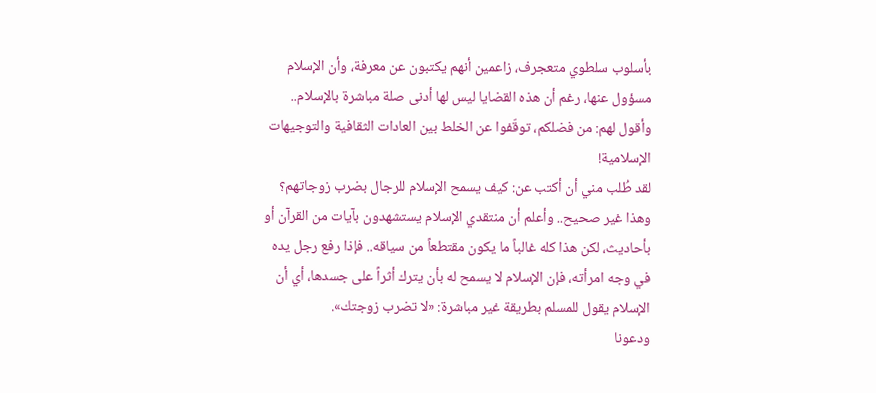بأسلوب سلطوي متعجرف، زاعمين أنهم يكتبون عن معرفة، وأن الإسلام مسؤول عنها، رغم أن هذه القضايا ليس لها أدنى صلة مباشرة بالإسلام.. وأقول لهم: من فضلكم، توقّفوا عن الخلط بين العادات الثقافية والتوجيهات الإسلامية!
لقد طُلب مني أن أكتب عن: كيف يسمح الإسلام للرجال بضرب زوجاتهم؟ وهذا غير صحيح.. وأعلم أن منتقدي الإسلام يستشهدون بآيات من القرآن أو بأحاديث، لكن هذا كله غالباً ما يكون مقتطعاً من سياقه.. فإذا رفع رجل يده في وجه امرأته، فإن الإسلام لا يسمح له بأن يترك أثراً على جسدها، أي أن الإسلام يقول للمسلم بطريقة غير مباشرة: «لا تضرب زوجتك».
ودعونا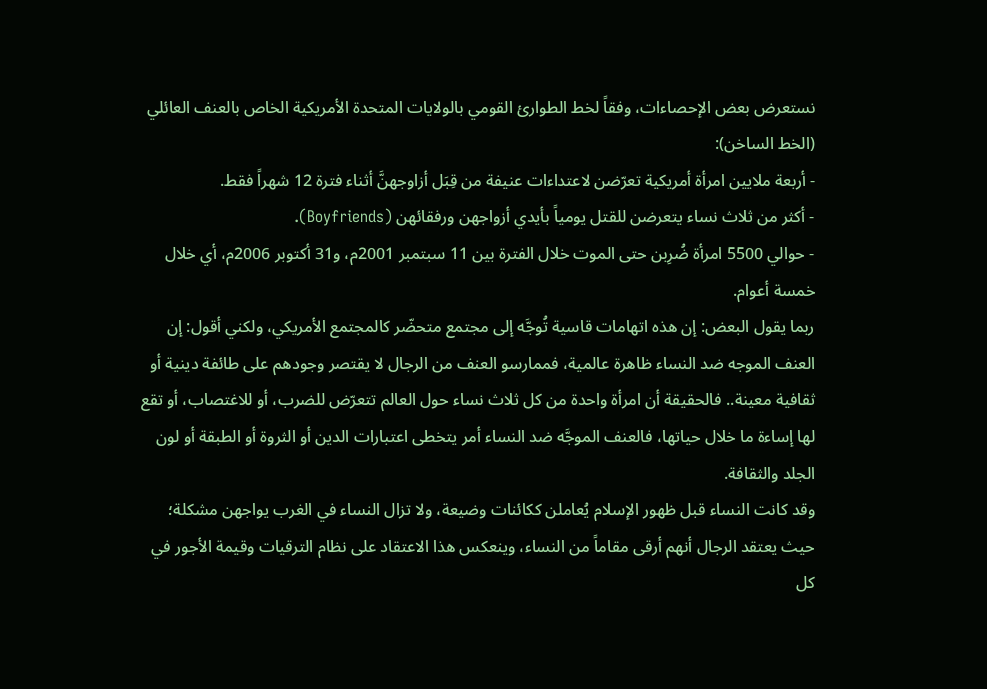نستعرض بعض الإحصاءات، وفقاً لخط الطوارئ القومي بالولايات المتحدة الأمريكية الخاص بالعنف العائلي (الخط الساخن):
- أربعة ملايين امرأة أمريكية تعرّضن لاعتداءات عنيفة من قِبَل أزاوجهنَّ أثناء فترة 12 شهراً فقط.
- أكثر من ثلاث نساء يتعرضن للقتل يومياً بأيدي أزواجهن ورفقائهن (Boyfriends).
- حوالي 5500 امرأة ضُرِبن حتى الموت خلال الفترة بين 11 سبتمبر 2001م، و31 أكتوبر 2006م، أي خلال خمسة أعوام.
ربما يقول البعض: إن هذه اتهامات قاسية تُوجَّه إلى مجتمع متحضّر كالمجتمع الأمريكي، ولكني أقول: إن العنف الموجه ضد النساء ظاهرة عالمية، فممارسو العنف من الرجال لا يقتصر وجودهم على طائفة دينية أو ثقافية معينة.. فالحقيقة أن امرأة واحدة من كل ثلاث نساء حول العالم تتعرّض للضرب، أو للاغتصاب، أو تقع لها إساءة ما خلال حياتها، فالعنف الموجَّه ضد النساء أمر يتخطى اعتبارات الدين أو الثروة أو الطبقة أو لون الجلد والثقافة.
وقد كانت النساء قبل ظهور الإسلام يُعاملن ككائنات وضيعة، ولا تزال النساء في الغرب يواجهن مشكلة؛ حيث يعتقد الرجال أنهم أرقى مقاماً من النساء، وينعكس هذا الاعتقاد على نظام الترقيات وقيمة الأجور في كل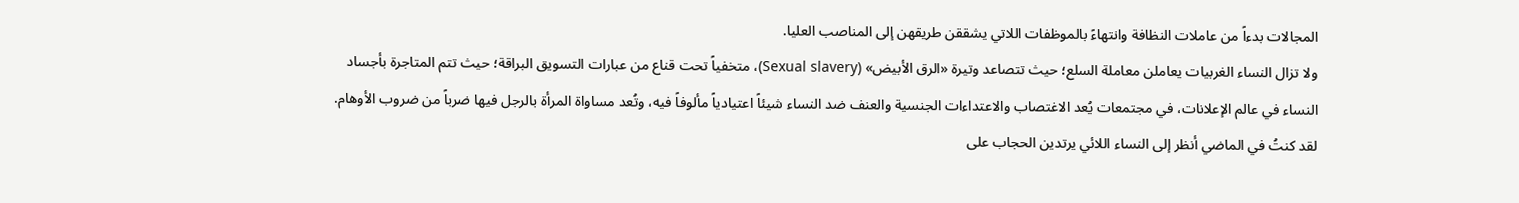المجالات بدءاً من عاملات النظافة وانتهاءً بالموظفات اللاتي يشققن طريقهن إلى المناصب العليا.
ولا تزال النساء الغربيات يعاملن معاملة السلع؛ حيث تتصاعد وتيرة «الرق الأبيض» (Sexual slavery)، متخفياً تحت قناع من عبارات التسويق البراقة؛ حيث تتم المتاجرة بأجساد النساء في عالم الإعلانات، في مجتمعات يُعد الاغتصاب والاعتداءات الجنسية والعنف ضد النساء شيئاً اعتيادياً مألوفاً فيه، وتُعد مساواة المرأة بالرجل فيها ضرباً من ضروب الأوهام.
لقد كنتُ في الماضي أنظر إلى النساء اللائي يرتدين الحجاب على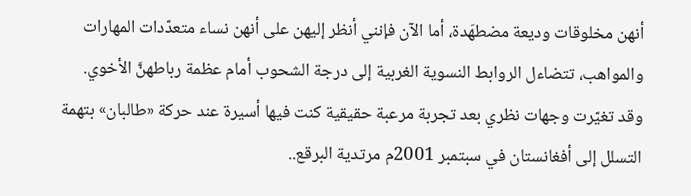أنهن مخلوقات وديعة مضطهَدة، أما الآن فإنني أنظر إليهن على أنهن نساء متعدّدات المهارات والمواهب، تتضاءل الروابط النسوية الغربية إلى درجة الشحوب أمام عظمة رباطهنَّ الأخوي.
وقد تغيّرت وجهات نظري بعد تجربة مرعبة حقيقية كنت فيها أسيرة عند حركة «طالبان» بتهمة التسلل إلى أفغانستان في سبتمبر 2001م مرتدية البرقع..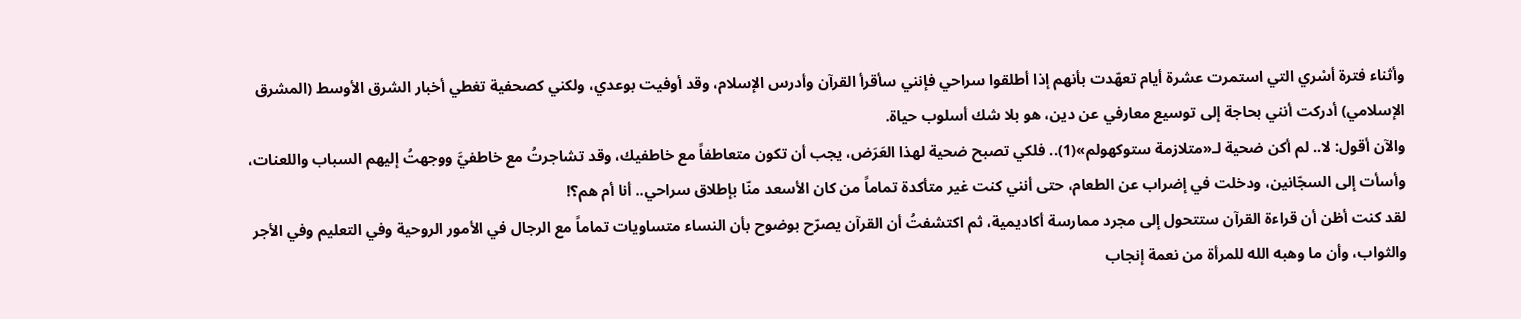وأثناء فترة أسْري التي استمرت عشرة أيام تعهّدت بأنهم إذا أطلقوا سراحي فإنني سأقرأ القرآن وأدرس الإسلام، وقد أوفيت بوعدي، ولكني كصحفية تغطي أخبار الشرق الأوسط (المشرق الإسلامي) أدركت أنني بحاجة إلى توسيع معارفي عن دين، هو بلا شك أسلوب حياة.
والآن أقول: لا.. لم أكن ضحية لـ«متلازمة ستوكهولم»(1).. فلكي تصبح ضحية لهذا العَرَض، يجب أن تكون متعاطفاً مع خاطفيك، وقد تشاجرتُ مع خاطفيَّ ووجهتُ إليهم السباب واللعنات، وأسأت إلى السجّانين، ودخلت في إضراب عن الطعام، حتى أنني كنت غير متأكدة تماماً من كان الأسعد منّا بإطلاق سراحي.. أنا أم هم؟!
لقد كنت أظن أن قراءة القرآن ستتحول إلى مجرد ممارسة أكاديمية، ثم اكتشفتُ أن القرآن يصرّح بوضوح بأن النساء متساويات تماماً مع الرجال في الأمور الروحية وفي التعليم وفي الأجر والثواب، وأن ما وهبه الله للمرأة من نعمة إنجاب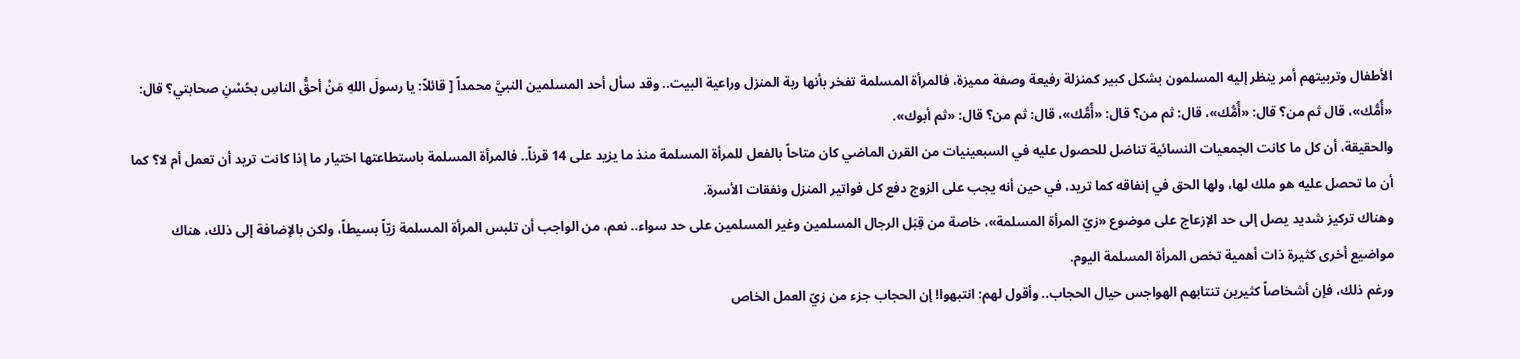الأطفال وتربيتهم أمر ينظر إليه المسلمون بشكل كبير كمنزلة رفيعة وصفة مميزة، فالمرأة المسلمة تفخر بأنها ربة المنزل وراعية البيت.. وقد سأل أحد المسلمين النبيَّ محمداً [ قائلاً: يا رسولَ اللهِ مَنْ أحقُّ الناسِ بحُسْنِ صحابتي؟ قال: «أُمُّك»، قال ثم من؟ قال: «أُمُّك»، قال: ثم من؟ قال: «أُمُّك»، قال: ثم من؟ قال: «ثم أبوك».
والحقيقة، أن كل ما كانت الجمعيات النسائية تناضل للحصول عليه في السبعينيات من القرن الماضي كان متاحاً بالفعل للمرأة المسلمة منذ ما يزيد على 14 قرناً.. فالمرأة المسلمة باستطاعتها اختيار ما إذا كانت تريد أن تعمل أم لا؟ كما أن ما تحصل عليه هو ملك لها، ولها الحق في إنفاقه كما تريد، في حين أنه يجب على الزوج دفع كل فواتير المنزل ونفقات الأسرة.
وهناك تركيز شديد يصل إلى حد الإزعاج على موضوع «زيّ المرأة المسلمة»، خاصة من قِبَل الرجال المسلمين وغير المسلمين على حد سواء.. نعم، من الواجب أن تلبس المرأة المسلمة زيّاً بسيطاً، ولكن بالإضافة إلى ذلك، هناك مواضيع أخرى كثيرة ذات أهمية تخص المرأة المسلمة اليوم.
ورغم ذلك، فإن أشخاصاً كثيرين تنتابهم الهواجس حيال الحجاب.. وأقول لهم: انتبهوا! إن الحجاب جزء من زيّ العمل الخاص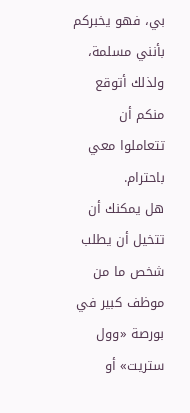بي، فهو يخبركم بأنني مسلمة، ولذلك أتوقع منكم أن تتعاملوا معي باحترام.
هل يمكنك أن تتخيل أن يطلب شخص ما من موظف كبير في بورصة «وول ستريت» أو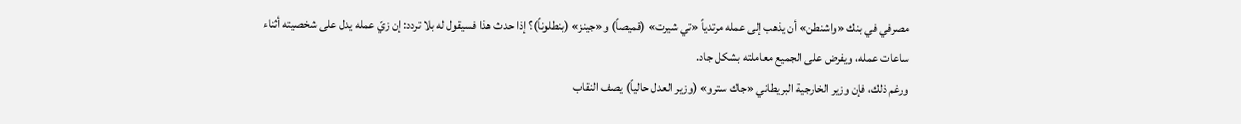مصرفي في بنك «واشنطن» أن يذهب إلى عمله مرتدياً «تي شيرت» (قميصاً) و«جينز» (بنطلوناً)؟ إذا حدث هذا فسيقول له بلا تردد: إن زيّ عمله يدل على شخصيته أثناء ساعات عمله، ويفرض على الجميع معاملته بشكل جاد.
ورغم ذلك، فإن وزير الخارجية البريطاني «جاك سترو» (وزير العدل حالياً) يصف النقاب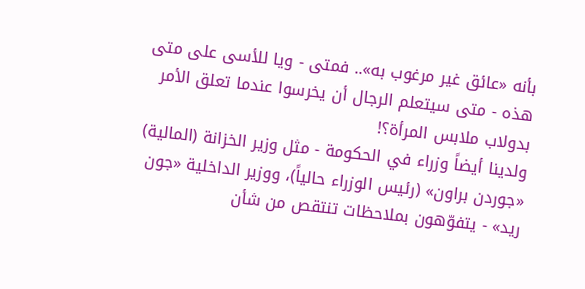بأنه «عائق غير مرغوب به».. فمتى - ويا للأسى على متى هذه - متى سيتعلم الرجال أن يخرسوا عندما تعلق الأمر بدولاب ملابس المرأة؟!
ولدينا أيضاً وزراء في الحكومة - مثل وزير الخزانة (المالية) «جوردن براون» (رئيس الوزراء حالياً)، ووزير الداخلية «جون ريد» - يتفوّهون بملاحظات تنتقص من شأن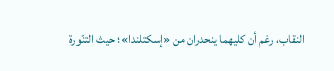النقاب، رغم أن كليهما ينحدران من «إسكتلندا»؛ حيث التنّورة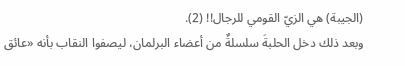(الجيبة) هي الزيّ القومي للرجال!! (2).
وبعد ذلك دخل الحلبةَ سلسلةٌ من أعضاء البرلمان، ليصفوا النقاب بأنه «عائق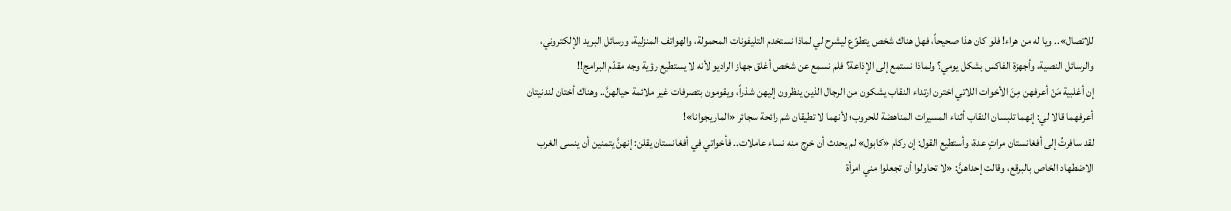للاتصال».. ويا له من هراء! فلو كان هذا صحيحاً، فهل هناك شخص يتطوّع ليشرح لي لماذا نستخدم التليفونات المحمولة، والهواتف المنزلية، ورسائل البريد الإلكتروني، والرسائل النصية، وأجهزة الفاكس بشكل يومي؟ ولماذا نستمع إلى الإذاعة؟ فلم نسمع عن شخص أغلق جهاز الراديو لأنه لا يستطيع رؤية وجه مقدّم البرامج!!
إن أغلبية مَنْ أعرفهن مِنَ الأخوات اللاتي اخترن ارتداء النقاب يشكون من الرجال الذين ينظرون إليهن شذراً، ويقومون بتصرفات غير ملائمة حيالهنَّ.. وهناك أختان لندنيتان أعرفهما قالا لي: إنهما تلبسان النقاب أثناء المسيرات المناهضة للحروب؛ لأنهما لا تطيقان شم رائحة سجائر «الماريجوانا»!
لقد سافرتُ إلى أفغانستان مراتٍ عدة، وأستطيع القول: إن ركام «كابول» لم يحدث أن خرج منه نساء عاملات.. فأخواتي في أفغانستان يقلن: إنهنَّ يتمنين أن ينسى الغرب الاضطهاد الخاص بالبرقع، وقالت إحداهنَّ: «لا تحاولوا أن تجعلوا مني امرأة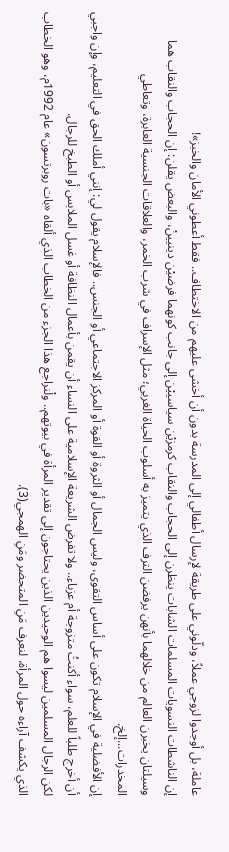عاملة، بل أوجدوا لزوجي عملاً، ودلّوني على طريقة لإرسال أطفالي إلى المدرسة بدون أن أخشى عليهم من الاختطاف.. فقط أعطوني الأمان والخبز»!
إن الناشطات النسويات المسلمات الشابات ينظرن إلى الحجاب والنقاب كرمزيْن سياسييْن إلى جانب كونهما فرضيْن دينيينْ، والبعض يقلن: إن الحجاب والنقاب هما وسيلتان يخبرن العالم من خلالهما بأنهن يرفضن الترف الذي يتميز به أسلوب الحياة الغربي؛ مثل الإسراف في شرب الخمر، والعلاقات الجنسية العابرة، وتعاطي المخدرات...إلخ.
إن الأفضلية في الإسلام تكون على أساس التقوى، وليس الجمال أو الثروة أو القوة أو المركز الاجتماعي أو الجنس.. فالإسلام يقول لي: إنني أملك الحق في التعليم، وإن واجبي أن أخرج طلباً للعلم، سواء أكنتُ متزوجة أم عزباء.. ولا تفرض الشريعة الإسلامية على النساء أن يقمن بأعمال النظافة أو غسل الملابس أو الطبخ للرجال.
لكن الرجال المسلمين ليسوا هم الوحيدين الذين يحتاجون إلى تقدير المرأة في بيوتهم.. ولْنراجع هذا الجزء من الخطاب الذي ألقاه «بات روبرتسون» عام 1992م، وهو الخطاب الذي يكشف آراءه حول المرأة، لنعرف مَنِ المتحضر ومَنِ الهمجي(3).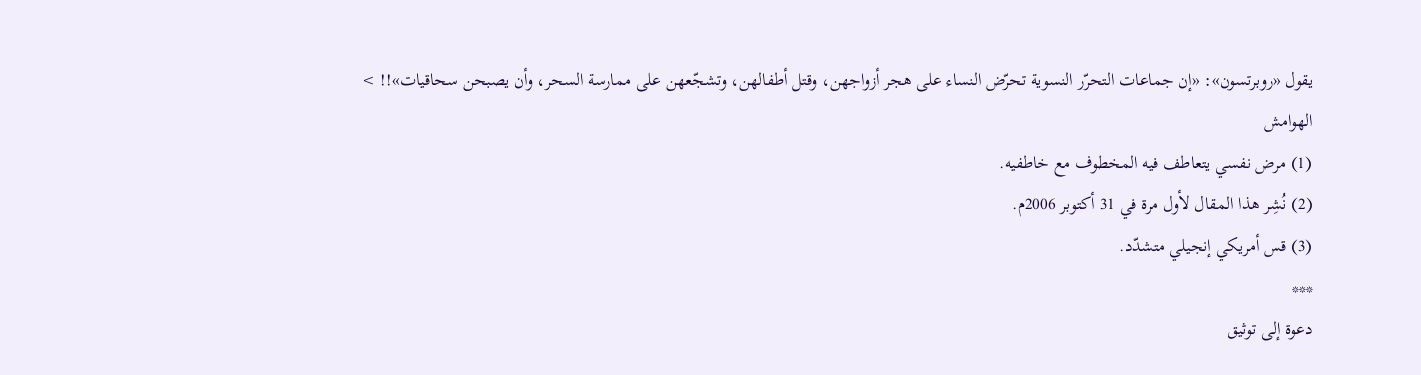يقول «روبرتسون»: «إن جماعات التحرّر النسوية تحرّض النساء على هجر أزواجهن، وقتل أطفالهن، وتشجّعهن على ممارسة السحر، وأن يصبحن سحاقيات»!! >
الهوامش
(1) مرض نفسي يتعاطف فيه المخطوف مع خاطفيه.
(2) نُشِر هذا المقال لأول مرة في 31 أكتوبر 2006م.
(3) قس أمريكي إنجيلي متشدّد.
***
دعوة إلى توثيق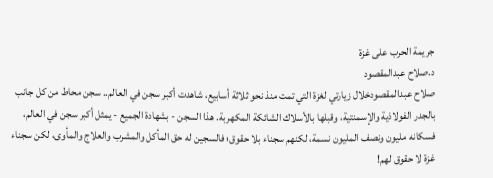جريمة الحرب على غزة
د.صلاح عبدالمقصود
صلاح عبدالمقصودخلال زيارتي لغزة التي تمت منذ نحو ثلاثة أسابيع، شاهدت أكبر سجن في العالم.. سجن محاط من كل جانب بالجدر الفولاذية والإسمنتية، وقبلها بالأسلاك الشائكة المكهربة. هذا السجن - بشهادة الجميع - يمثل أكبر سجن في العالم، فسكانه مليون ونصف المليون نسمة، لكنهم سجناء بلا حقوق؛ فالسجين له حق المأكل والمشرب والعلاج والمأوى، لكن سجناء غزة لا حقوق لهم!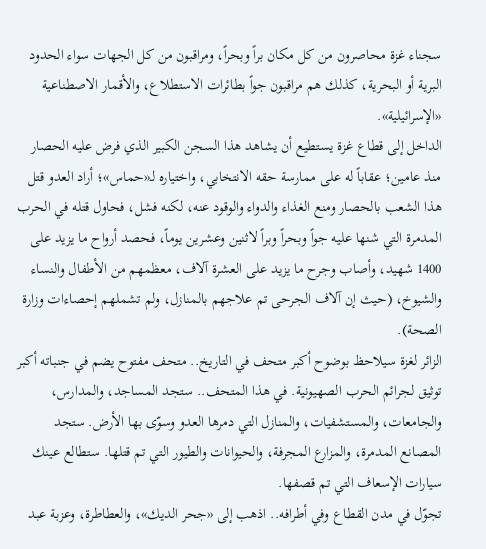سجناء غزة محاصرون من كل مكان براً وبحراً، ومراقبون من كل الجهات سواء الحدود البرية أو البحرية، كذلك هم مراقبون جواً بطائرات الاستطلاع، والأقمار الاصطناعية «الإسرائيلية».
الداخل إلى قطاع غزة يستطيع أن يشاهد هذا السجن الكبير الذي فرض عليه الحصار منذ عامين؛ عقاباً له على ممارسة حقه الانتخابي، واختياره لـ«حماس»؛ أراد العدو قتل هذا الشعب بالحصار ومنع الغذاء والدواء والوقود عنه، لكنه فشل، فحاول قتله في الحرب المدمرة التي شنها عليه جواً وبحراً وبراً لاثنين وعشرين يوماً، فحصد أرواح ما يزيد على 1400 شهيد، وأصاب وجرح ما يزيد على العشرة آلاف، معظمهم من الأطفال والنساء والشيوخ، (حيث إن آلاف الجرحى تم علاجهم بالمنازل، ولم تشملهم إحصاءات وزارة الصحة).
الزائر لغزة سيلاحظ بوضوح أكبر متحف في التاريخ.. متحف مفتوح يضم في جنباته أكبر توثيق لجرائم الحرب الصهيونية. في هذا المتحف.. ستجد المساجد، والمدارس، والجامعات، والمستشفيات، والمنازل التي دمرها العدو وسوّى بها الأرض. ستجد المصانع المدمرة، والمزارع المجرفة، والحيوانات والطيور التي تم قتلها. ستطالع عينك سيارات الإسعاف التي تم قصفها.
تجوّل في مدن القطاع وفي أطرافه.. اذهب إلى «جحر الديك»، والعطاطرة، وعزبة عبد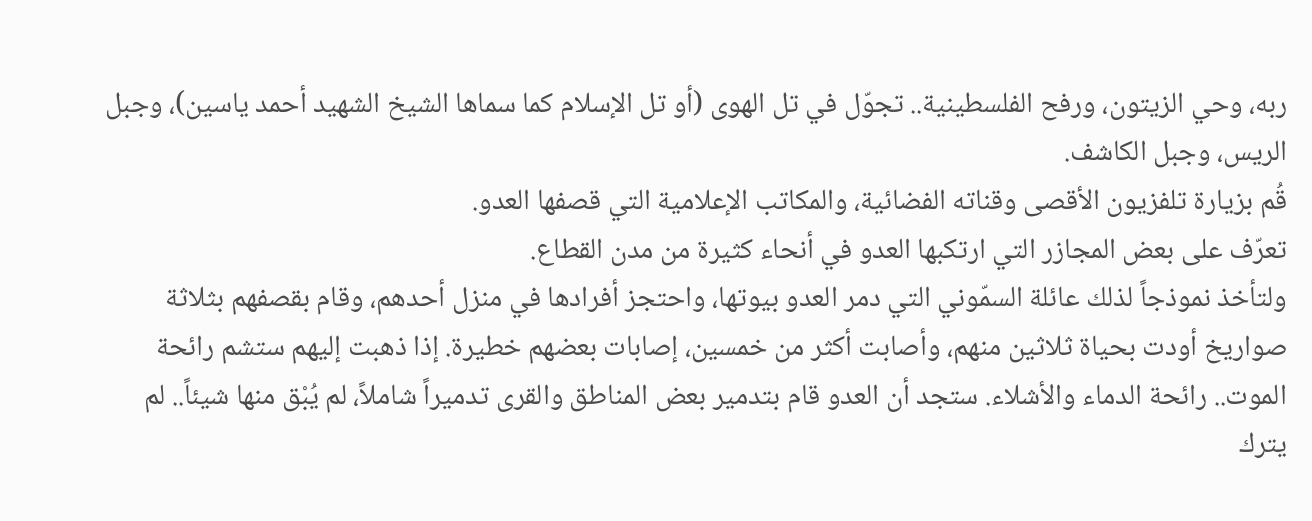ربه، وحي الزيتون، ورفح الفلسطينية.. تجوّل في تل الهوى (أو تل الإسلام كما سماها الشيخ الشهيد أحمد ياسين)، وجبل الريس، وجبل الكاشف.
قُم بزيارة تلفزيون الأقصى وقناته الفضائية، والمكاتب الإعلامية التي قصفها العدو.
تعرّف على بعض المجازر التي ارتكبها العدو في أنحاء كثيرة من مدن القطاع.
ولتأخذ نموذجاً لذلك عائلة السمّوني التي دمر العدو بيوتها، واحتجز أفرادها في منزل أحدهم، وقام بقصفهم بثلاثة صواريخ أودت بحياة ثلاثين منهم، وأصابت أكثر من خمسين، إصابات بعضهم خطيرة. إذا ذهبت إليهم ستشم رائحة الموت.. رائحة الدماء والأشلاء. ستجد أن العدو قام بتدمير بعض المناطق والقرى تدميراً شاملاً، لم يُبْق منها شيئاً.. لم يترك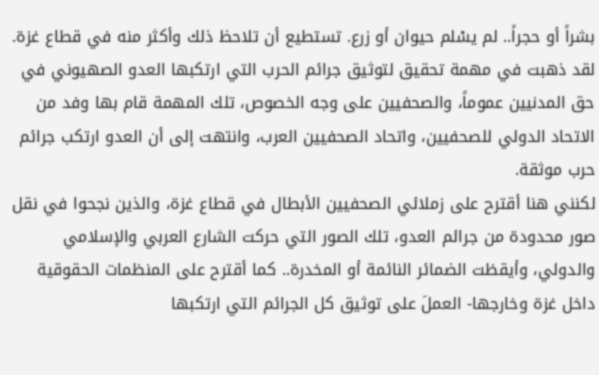بشراً أو حجراً.. لم يسْلم حيوان أو زرع. تستطيع أن تلاحظ ذلك وأكثر منه في قطاع غزة.
لقد ذهبت في مهمة تحقيق لتوثيق جرائم الحرب التي ارتكبها العدو الصهيوني في حق المدنيين عموماً، والصحفيين على وجه الخصوص، تلك المهمة قام بها وفد من الاتحاد الدولي للصحفيين، واتحاد الصحفيين العرب، وانتهت إلى أن العدو ارتكب جرائم حرب موثقة.
لكنني هنا أقترح على زملائي الصحفيين الأبطال في قطاع غزة، والذين نجحوا في نقل صور محدودة من جرائم العدو، تلك الصور التي حركت الشارع العربي والإسلامي والدولي، وأيقظت الضمائر النائمة أو المخدرة.. كما أقترح على المنظمات الحقوقية داخل غزة وخارجها- العملَ على توثيق كل الجرائم التي ارتكبها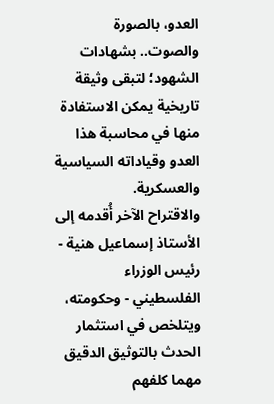العدو، بالصورة والصوت.. بشهادات الشهود؛ لتبقى وثيقة تاريخية يمكن الاستفادة منها في محاسبة هذا العدو وقياداته السياسية والعسكرية.
والاقتراح الآخر أُقدمه إلى الأستاذ إسماعيل هنية - رئيس الوزراء الفلسطيني - وحكومته، ويتلخص في استثمار الحدث بالتوثيق الدقيق مهما كلفهم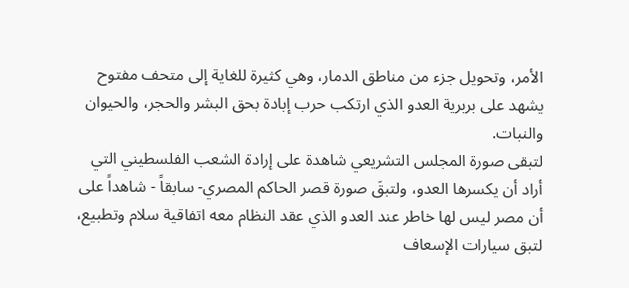الأمر، وتحويل جزء من مناطق الدمار، وهي كثيرة للغاية إلى متحف مفتوح يشهد على بربرية العدو الذي ارتكب حرب إبادة بحق البشر والحجر، والحيوان والنبات.
لتبقى صورة المجلس التشريعي شاهدة على إرادة الشعب الفلسطيني التي أراد أن يكسرها العدو، ولتبقَ صورة قصر الحاكم المصري- سابقاً - شاهداً على أن مصر ليس لها خاطر عند العدو الذي عقد النظام معه اتفاقية سلام وتطبيع، لتبق سيارات الإسعاف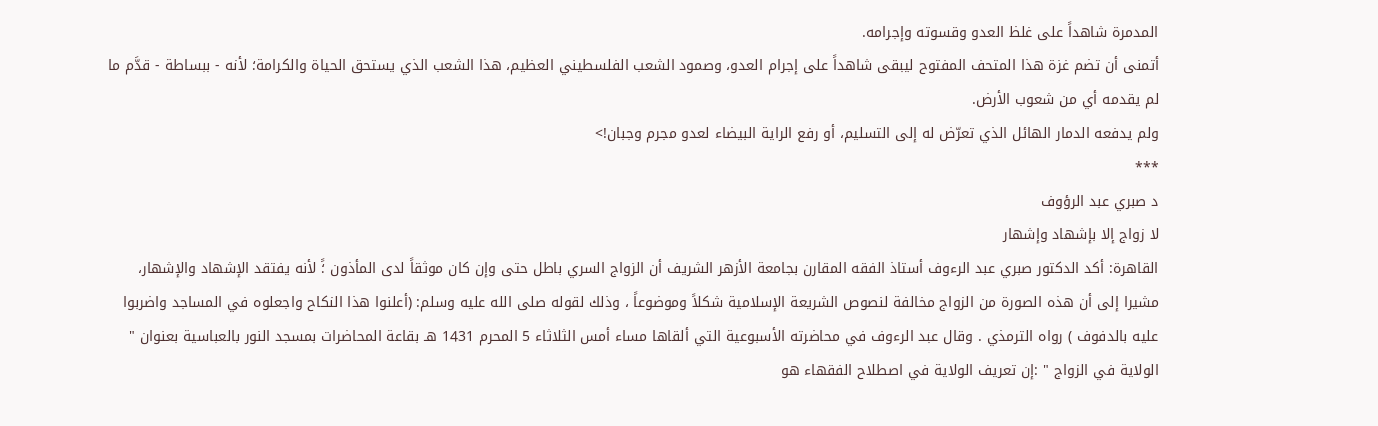المدمرة شاهداً على غلظ العدو وقسوته وإجرامه.
أتمنى أن تضم غزة هذا المتحف المفتوح ليبقى شاهداً على إجرام العدو، وصمود الشعب الفلسطيني العظيم، هذا الشعب الذي يستحق الحياة والكرامة؛ لأنه - ببساطة - قدَّم ما لم يقدمه أي من شعوب الأرض.
ولم يدفعه الدمار الهائل الذي تعرّض له إلى التسليم، أو رفع الراية البيضاء لعدو مجرم وجبان!>
***
د صبري عبد الرؤوف
لا زواج إلا بإشهاد وإشهار
القاهرة: أكد الدكتور صبري عبد الرءوف أستاذ الفقه المقارن بجامعة الأزهر الشريف أن الزواج السري باطل حتى وإن كان موثقاً لدى المأذون ؛ً لأنه يفتقد الإشهاد والإشهار، مشيرا إلى أن هذه الصورة من الزواج مخالفة لنصوص الشريعة الإسلامية شكلاً وموضوعاً ، وذلك لقوله صلى الله عليه وسلم: (أعلنوا هذا النكاح واجعلوه في المساجد واضربوا عليه بالدفوف ) رواه الترمذي . وقال عبد الرءوف في محاضرته الأسبوعية التي ألقاها مساء أمس الثلاثاء 5 المحرم 1431 هـ بقاعة المحاضرات بمسجد النور بالعباسية بعنوان " الولاية في الزواج " :إن تعريف الولاية في اصطلاح الفقهاء هو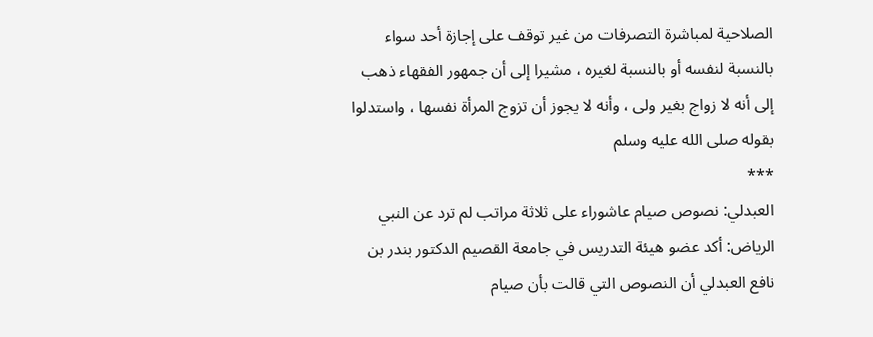الصلاحية لمباشرة التصرفات من غير توقف على إجازة أحد سواء بالنسبة لنفسه أو بالنسبة لغيره ، مشيرا إلى أن جمهور الفقهاء ذهب إلى أنه لا زواج بغير ولى ، وأنه لا يجوز أن تزوج المرأة نفسها ، واستدلوا بقوله صلى الله عليه وسلم
***
العبدلي: نصوص صيام عاشوراء على ثلاثة مراتب لم ترد عن النبي
الرياض: أكد عضو هيئة التدريس في جامعة القصيم الدكتور بندر بن نافع العبدلي أن النصوص التي قالت بأن صيام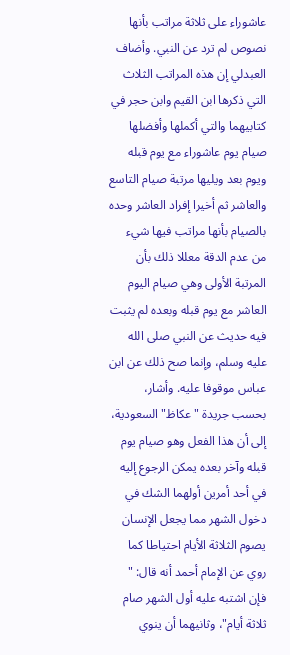عاشوراء على ثلاثة مراتب بأنها نصوص لم ترد عن النبي. وأضاف العبدلي إن هذه المراتب الثلاث التي ذكرها ابن القيم وابن حجر في كتابيهما والتي أكملها وأفضلها صيام يوم عاشوراء مع يوم قبله ويوم بعد ويليها مرتبة صيام التاسع والعاشر ثم أخيرا إفراد العاشر وحده بالصيام بأنها مراتب فيها شيء من عدم الدقة معللا ذلك بأن المرتبة الأولى وهي صيام اليوم العاشر مع يوم قبله وبعده لم يثبت فيه حديث عن النبي صلى الله عليه وسلم، وإنما صح ذلك عن ابن عباس موقوفا عليه. وأشار، بحسب جريدة "عكاظ" السعودية، إلى أن هذا الفعل وهو صيام يوم قبله وآخر بعده يمكن الرجوع إليه في أحد أمرين أولهما الشك في دخول الشهر مما يجعل الإنسان يصوم الثلاثة الأيام احتياطا كما روي عن الإمام أحمد أنه قال: " فإن اشتبه عليه أول الشهر صام ثلاثة أيام"، وثانيهما أن ينوي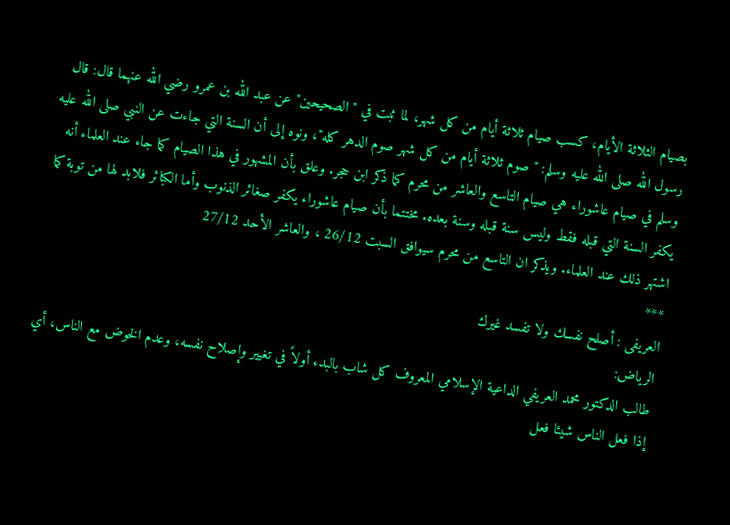بصيام الثلاثة الأيام، كسب صيام ثلاثة أيام من كل شهر، لما ثبت في "الصحيحين" عن عبد الله بن عمرو رضي الله عنهما قال: قال رسول الله صلى الله عليه وسلم: "صوم ثلاثة أيام من كل شهر صوم الدهر كله"، ونوه إلى أن السنة التي جاءت عن النبي صلى الله عليه وسلم في صيام عاشوراء هي صيام التاسع والعاشر من محرم كما ذكر ابن حجر. وعلق بأن المشهور في هذا الصيام كما جاء عند العلماء أنه يكفر السنة التي قبله فقط وليس سنة قبله وسنة بعده. مختتما بأن صيام عاشوراء يكفر صغائر الذنوب وأما الكبائر فلابد لها من توبة كما اشتهر ذلك عند العلماء. ويذكر ان التاسع من محرم سيوافق السبت 26/12 ، والعاشر الأحد 27/12
***
العريفى : أصلح نفسك ولا تفسد غيرك
الرياض:
طالب الدكتور محمد العريفي الداعية الإسلامي المعروف كل شاب بالبدء أولاً في تغيير وإصلاح نفسه، وعدم الخوض مع الناس، أي إذا فعل الناس شيئا فعل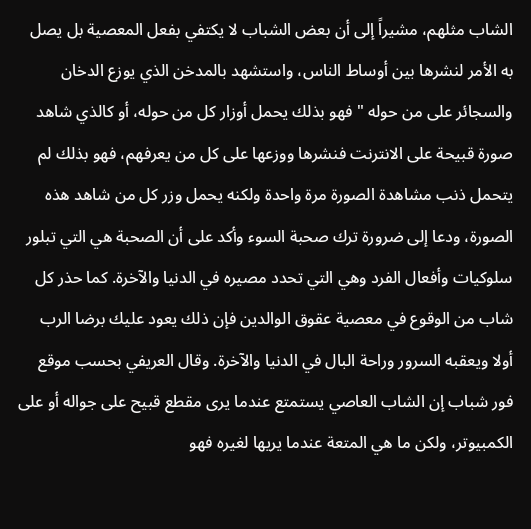الشاب مثلهم، مشيراً إلى أن بعض الشباب لا يكتفي بفعل المعصية بل يصل به الأمر لنشرها بين أوساط الناس، واستشهد بالمدخن الذي يوزع الدخان والسجائر على من حوله " فهو بذلك يحمل أوزار كل من حوله، أو كالذي شاهد صورة قبيحة على الانترنت فنشرها ووزعها على كل من يعرفهم، فهو بذلك لم يتحمل ذنب مشاهدة الصورة مرة واحدة ولكنه يحمل وزر كل من شاهد هذه الصورة، ودعا إلى ضرورة ترك صحبة السوء وأكد على أن الصحبة هي التي تبلور سلوكيات وأفعال الفرد وهي التي تحدد مصيره في الدنيا والآخرة. كما حذر كل شاب من الوقوع في معصية عقوق الوالدين فإن ذلك يعود عليك برضا الرب أولا ويعقبه السرور وراحة البال في الدنيا والآخرة. وقال العريفي بحسب موقع فور شباب إن الشاب العاصي يستمتع عندما يرى مقطع قبيح على جواله أو على الكمبيوتر، ولكن ما هي المتعة عندما يريها لغيره فهو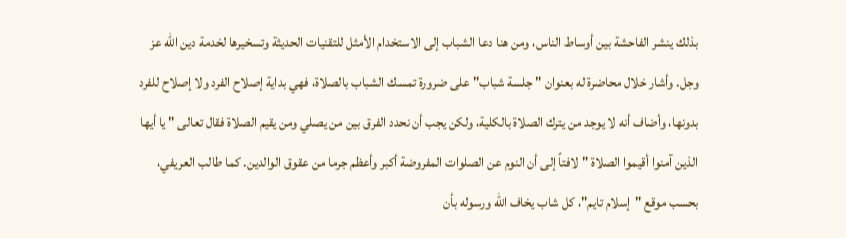بذلك ينشر الفاحشة بين أوساط الناس، ومن هنا دعا الشباب إلى الاستخدام الأمثل للتقنيات الحديثة وتسخيرها لخدمة دين الله عز وجل. وأشار خلال محاضرة له بعنوان " جلسة شباب" على ضرورة تمسك الشباب بالصلاة، فهي بداية إصلاح الفرد ولا إصلاح للفرد بدونها، وأضاف أنه لا يوجد من يترك الصلاة بالكلية، ولكن يجب أن نحدد الفرق بين من يصلي ومن يقيم الصلاة فقال تعالى " يا أيها الذين آمنوا أقيموا الصلاة " لافتاً إلى أن النوم عن الصلوات المفروضة أكبر وأعظم جرما من عقوق الوالدين. كما طالب العريفي، بحسب موقع "إسلام تايم"، كل شاب يخاف الله ورسوله بأن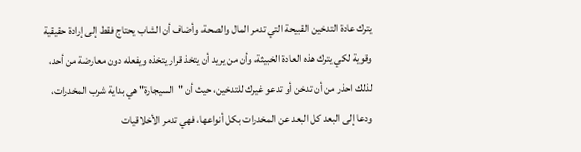يترك عادة التدخين القبيحة التي تدمر المال والصحة، وأضاف أن الشاب يحتاج فقط إلى إرادة حقيقية وقوية لكي يترك هذه العادة الخبيثة، وأن من يريد أن يتخذ قرار يتخذه ويفعله دون معارضة من أحد، لذلك احذر من أن تدخن أو تدعو غيرك للتدخين، حيث أن "السيجارة" هي بداية شرب المخدرات، ودعا إلى البعد كل البعد عن المخدرات بكل أنواعها، فهي تدمر الأخلاقيات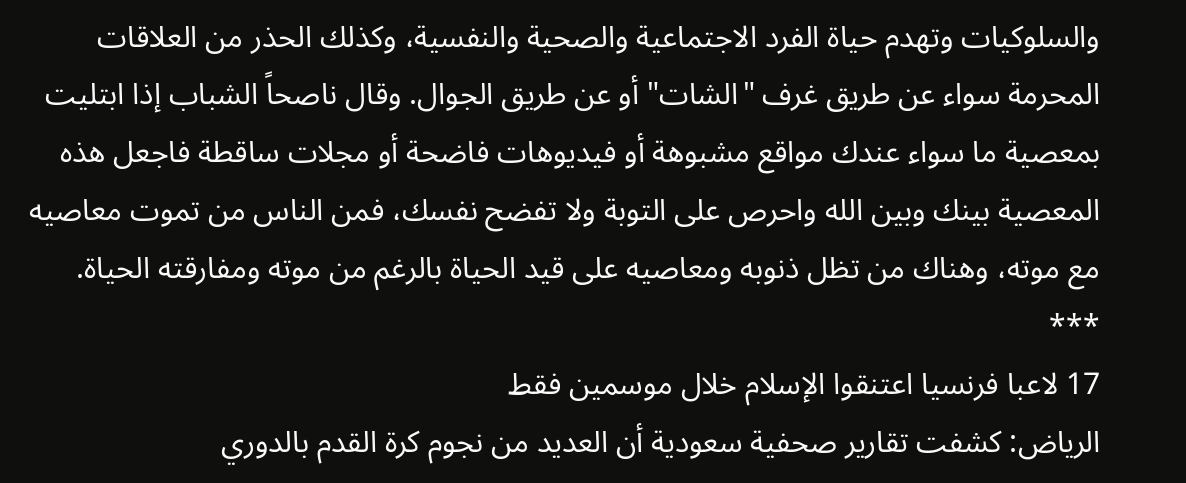والسلوكيات وتهدم حياة الفرد الاجتماعية والصحية والنفسية، وكذلك الحذر من العلاقات المحرمة سواء عن طريق غرف "الشات" أو عن طريق الجوال. وقال ناصحاً الشباب إذا ابتليت بمعصية ما سواء عندك مواقع مشبوهة أو فيديوهات فاضحة أو مجلات ساقطة فاجعل هذه المعصية بينك وبين الله واحرص على التوبة ولا تفضح نفسك، فمن الناس من تموت معاصيه مع موته، وهناك من تظل ذنوبه ومعاصيه على قيد الحياة بالرغم من موته ومفارقته الحياة.
***
17 لاعبا فرنسيا اعتنقوا الإسلام خلال موسمين فقط
الرياض: كشفت تقارير صحفية سعودية أن العديد من نجوم كرة القدم بالدوري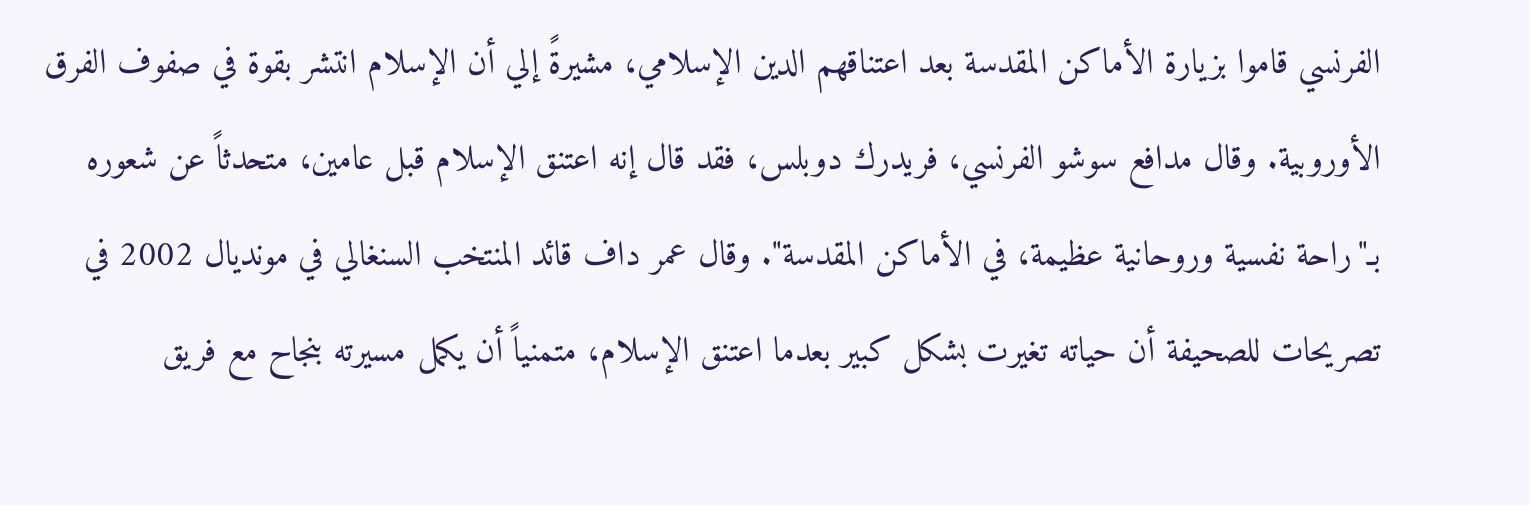الفرنسي قاموا بزيارة الأماكن المقدسة بعد اعتناقهم الدين الإسلامي، مشيرةً إلي أن الإسلام انتشر بقوة في صفوف الفرق الأوروبية. وقال مدافع سوشو الفرنسي، فريدرك دوبلس، فقد قال إنه اعتنق الإسلام قبل عامين، متحدثاً عن شعوره بـ"راحة نفسية وروحانية عظيمة، في الأماكن المقدسة". وقال عمر داف قائد المنتخب السنغالي في مونديال 2002 في تصريحات للصحيفة أن حياته تغيرت بشكل كبير بعدما اعتنق الإسلام، متمنياً أن يكمل مسيرته بنجاح مع فريق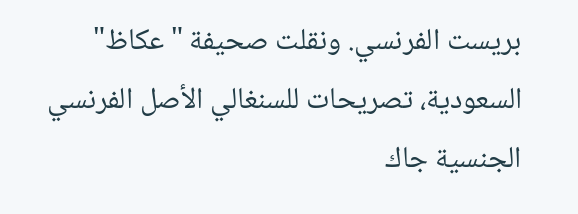بريست الفرنسي. ونقلت صحيفة "عكاظ" السعودية، تصريحات للسنغالي الأصل الفرنسي الجنسية جاك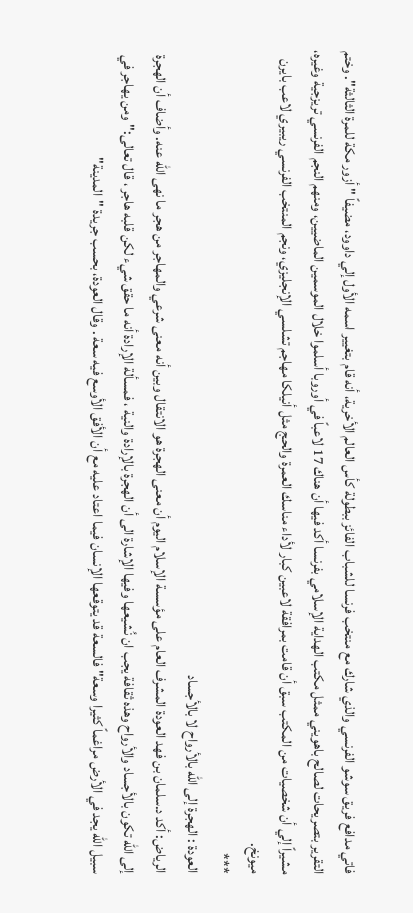فاتي مدافع فريق سوشو الفرنسي والذي شارك مع منتخب فرنسا للشباب الفائز ببطولة كأس العالم الأخرية، أنه قام بتغيير اسمه الأول إلي داوود، مضيفاً " أزور مكة للمرة الثالثة". وختم التقرير بتصريحات لصالح باهويني ممثل مكتب الهداية الإسلامي بفرنسا أكد فيها أن هناك 17 لاعباً في أوروبا أسلموا خلال الموسمين الماضيين، ومنهم النجم الفرنسي تريزجية وغيره، مشيراً إلي أن شخصيات من المكتب سبق أن قامت بمرافقة لاعبين كبار لأداء مناسك العمرة والحج مثل أنيلكا مهاجم تشلسي الإنجليزي، ونجم المنتخب الفرنسي ريبيري لاعب بايرن ميونخ.
***
العودة : الهجرة إلى الله بالأرواح لا بالأجساد
الرياض: أكد د.سلمان بن فهد العودة المشرف العام على مؤسسة الإسلام اليوم أن معنى الهجرة هو الانتقال وبين أنه معنى شرعي والمهاجر من هجر ما نهى الله عنه. وأضاف أن الهجرة إلى الله تكون بالأجساد والأرواح وهذه ثقافة يجب ان نُشيعها وفيها الإشارة الى أن الهجرة بالإرادة والنية ، فمسألة الإرادة أنه ما حقق شيء لكن قلبه هاجر ، قال تعالى:"ومن يهاجر في سبيل الله يجد في الأرض مراغماً كثيرا وسعة" فالسعة قد يتوقعها الإنسان فيما اعتاد عليه مع أن الأفق الأوسع فيه سعة . وقال العودة، بحسب جريدة "المدينة"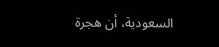السعودية، أن هجرة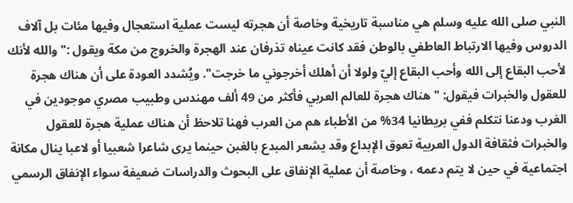النبي صلى الله عليه وسلم هي مناسبة تاريخية وخاصة أن هجرته ليست عملية استعجال وفيها مئات بل آلاف الدروس وفيها الارتباط العاطفي بالوطن فقد كانت عيناه تذرفان عند الهجرة والخروج من مكة ويقول :" والله لأنك لأحب البقاع إلى الله وأحب البقاع إليّ ولولا أن أهلك أخرجوني ما خرجت". ويُشدد العودة على أن هناك هجرة للعقول والخبرات فيقول: " هناك هجرة للعالم العربي فأكثر من 49 ألف مهندس وطبيب مصري موجودين في الغرب ودعنا نتكلم ففي بريطانيا 34% من الأطباء هم من العرب فهنا تلاحظ أن هناك عملية هجرة للعقول والخبرات فثقافة الدول العربية تعوق الإبداع وقد يشعر المبدع بالغبن حينما يرى شاعرا شعبيا أو لاعبا ينال مكانة اجتماعية في حين لا يتم دعمه ، وخاصة أن عملية الإنفاق على البحوث والدراسات ضعيفة سواء الإنفاق الرسمي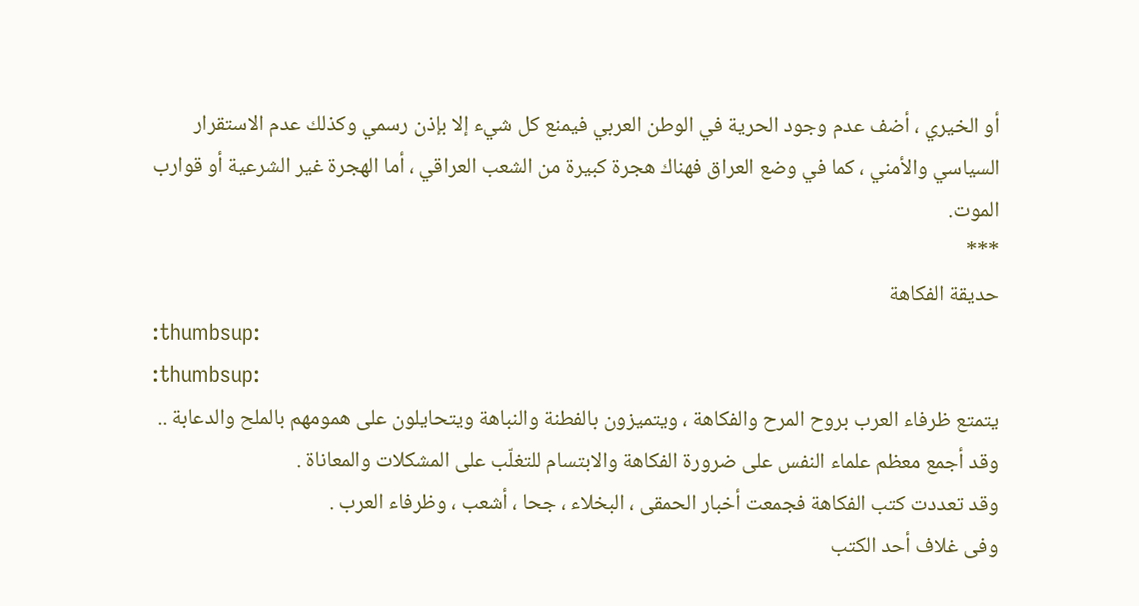أو الخيري ، أضف عدم وجود الحرية في الوطن العربي فيمنع كل شيء إلا بإذن رسمي وكذلك عدم الاستقرار السياسي والأمني ، كما في وضع العراق فهناك هجرة كبيرة من الشعب العراقي ، أما الهجرة غير الشرعية أو قوارب الموت.
***
حديقة الفكاهة
:thumbsup:
:thumbsup:
يتمتع ظرفاء العرب بروح المرح والفكاهة ، ويتميزون بالفطنة والنباهة ويتحايلون على همومهم بالملح والدعابة .. وقد أجمع معظم علماء النفس على ضرورة الفكاهة والابتسام للتغلّب على المشكلات والمعاناة .
وقد تعددت كتب الفكاهة فجمعت أخبار الحمقى ، البخلاء ، جحا ، أشعب ، وظرفاء العرب .
وفى غلاف أحد الكتب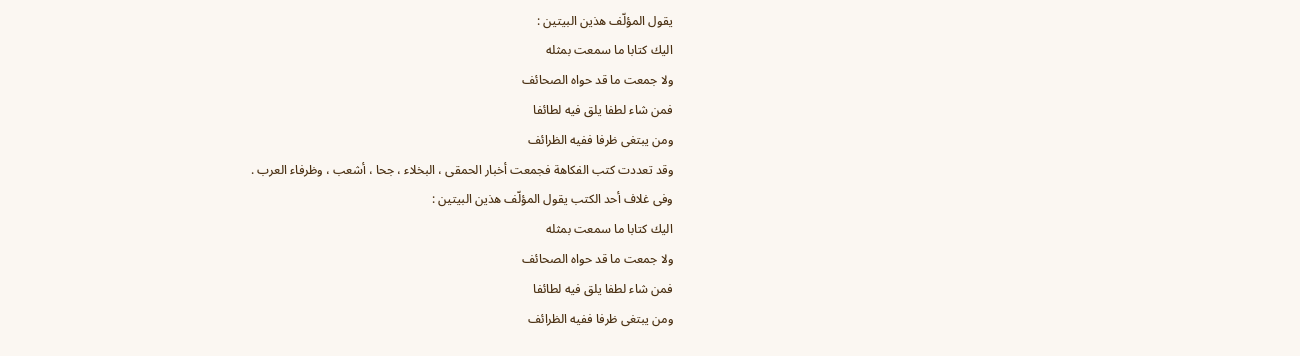يقول المؤلّف هذين البيتين :
اليك كتابا ما سمعت بمثله
ولا جمعت ما قد حواه الصحائف
فمن شاء لطفا يلق فيه لطائفا
ومن يبتغى ظرفا ففيه الظرائف
وقد تعددت كتب الفكاهة فجمعت أخبار الحمقى ، البخلاء ، جحا ، أشعب ، وظرفاء العرب .
وفى غلاف أحد الكتب يقول المؤلّف هذين البيتين :
اليك كتابا ما سمعت بمثله
ولا جمعت ما قد حواه الصحائف
فمن شاء لطفا يلق فيه لطائفا
ومن يبتغى ظرفا ففيه الظرائف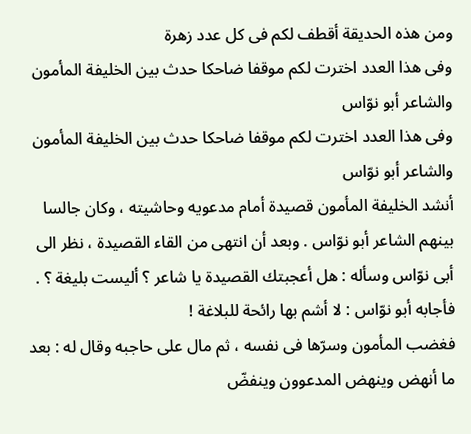ومن هذه الحديقة أقطف لكم فى كل عدد زهرة
وفى هذا العدد اخترت لكم موقفا ضاحكا حدث بين الخليفة المأمون والشاعر أبو نوّاس
وفى هذا العدد اخترت لكم موقفا ضاحكا حدث بين الخليفة المأمون والشاعر أبو نوّاس
أنشد الخليفة المأمون قصيدة أمام مدعويه وحاشيته ، وكان جالسا بينهم الشاعر أبو نوّاس . وبعد أن انتهى من القاء القصيدة ، نظر الى أبى نوّاس وسأله : هل أعجبتك القصيدة يا شاعر ؟ أليست بليغة ؟ .
فأجابه أبو نوّاس : لا أشم بها رائحة للبلاغة !
فغضب المأمون وسرّها فى نفسه ، ثم مال على حاجبه وقال له : بعد ما أنهض وينهض المدعوون وينفضّ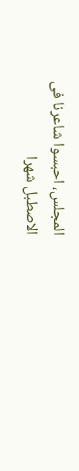المجلس، احبسوا شاعرنا فى الاصطبل شهرا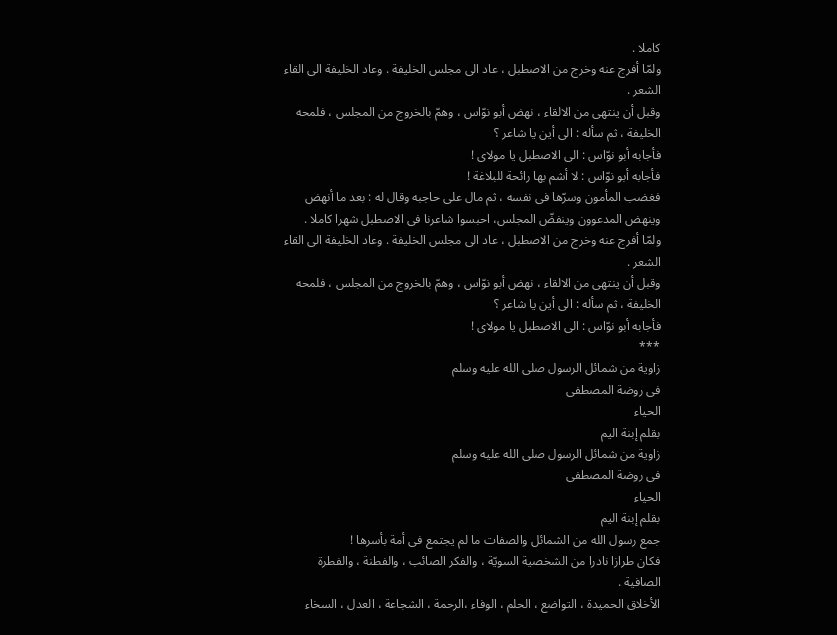كاملا .
ولمّا أفرج عنه وخرج من الاصطبل ، عاد الى مجلس الخليفة . وعاد الخليفة الى القاء الشعر .
وقبل أن ينتهى من الالقاء ، نهض أبو نوّاس ، وهمّ بالخروج من المجلس ، فلمحه الخليفة ، ثم سأله : الى أين يا شاعر ؟
فأجابه أبو نوّاس : الى الاصطبل يا مولاى !
فأجابه أبو نوّاس : لا أشم بها رائحة للبلاغة !
فغضب المأمون وسرّها فى نفسه ، ثم مال على حاجبه وقال له : بعد ما أنهض وينهض المدعوون وينفضّ المجلس، احبسوا شاعرنا فى الاصطبل شهرا كاملا .
ولمّا أفرج عنه وخرج من الاصطبل ، عاد الى مجلس الخليفة . وعاد الخليفة الى القاء الشعر .
وقبل أن ينتهى من الالقاء ، نهض أبو نوّاس ، وهمّ بالخروج من المجلس ، فلمحه الخليفة ، ثم سأله : الى أين يا شاعر ؟
فأجابه أبو نوّاس : الى الاصطبل يا مولاى !
***
زاوية من شمائل الرسول صلى الله عليه وسلم
فى روضة المصطفى
الحياء
بقلم إبنة اليم
زاوية من شمائل الرسول صلى الله عليه وسلم
فى روضة المصطفى
الحياء
بقلم إبنة اليم
جمع رسول الله من الشمائل والصفات ما لم يجتمع فى أمة بأسرها !
فكان طرازا نادرا من الشخصية السويّة ، والفكر الصائب ، والفطنة ، والفطرة الصافية .
الأخلاق الحميدة ، التواضع ، الحلم ، الوفاء ،الرحمة ، الشجاعة ، العدل ، السخاء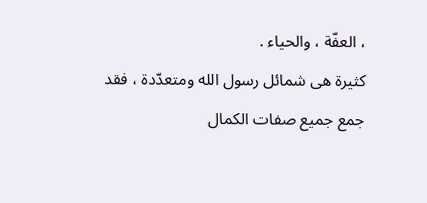، العفّة ، والحياء .
كثيرة هى شمائل رسول الله ومتعدّدة ، فقد جمع جميع صفات الكمال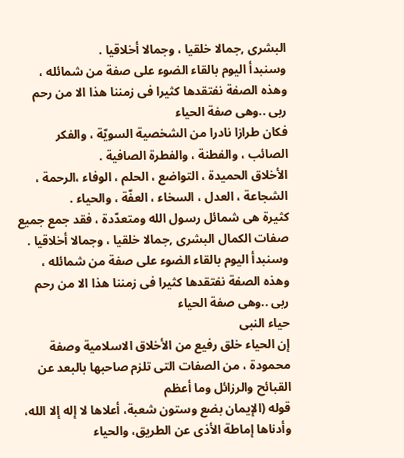البشرى ,جمالا خلقيا ، وجمالا أخلاقيا .
وسنبدأ اليوم بالقاء الضوء على صفة من شمائله ، وهذه الصفة نفتقدها كثيرا فى زمننا هذا الا من رحم ربى ..وهى صفة الحياء
فكان طرازا نادرا من الشخصية السويّة ، والفكر الصائب ، والفطنة ، والفطرة الصافية .
الأخلاق الحميدة ، التواضع ، الحلم ، الوفاء ،الرحمة ، الشجاعة ، العدل ، السخاء ، العفّة ، والحياء .
كثيرة هى شمائل رسول الله ومتعدّدة ، فقد جمع جميع صفات الكمال البشرى ,جمالا خلقيا ، وجمالا أخلاقيا .
وسنبدأ اليوم بالقاء الضوء على صفة من شمائله ، وهذه الصفة نفتقدها كثيرا فى زمننا هذا الا من رحم ربى ..وهى صفة الحياء
حياء النبى
إن الحياء خلق رفيع من الأخلاق الاسلامية وصفة محمودة ، من الصفات التى تلزم صاحبها بالبعد عن القبائح والرزائل وما أعظم
قوله (الإيمان بضع وستون شعبة، أعلاها لا إله إلا الله، وأدناها إماطة الأذى عن الطريق، والحياء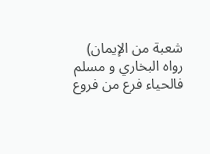شعبة من الإيمان) رواه البخاري و مسلم
فالحياء فرع من فروع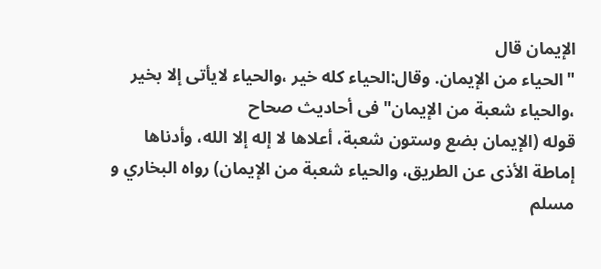الإيمان قال
"الحياء من الإيمان. وقال:الحياء كله خير ،والحياء لايأتى إلا بخير ،والحياء شعبة من الإيمان" فى أحاديث صحاح
قوله (الإيمان بضع وستون شعبة، أعلاها لا إله إلا الله، وأدناها إماطة الأذى عن الطريق، والحياء شعبة من الإيمان) رواه البخاري و مسلم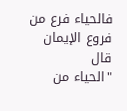فالحياء فرع من فروع الإيمان قال
"الحياء من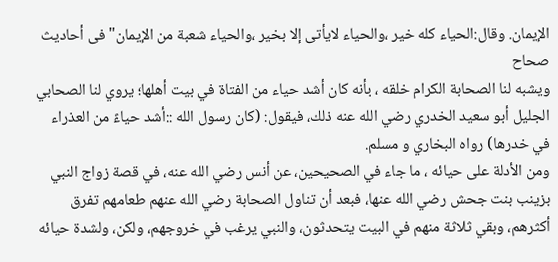الإيمان. وقال:الحياء كله خير ،والحياء لايأتى إلا بخير ،والحياء شعبة من الإيمان" فى أحاديث صحاح
ويشبه لنا الصحابة الكرام خلقه ، بأنه كان أشد حياء من الفتاة في بيت أهلها؛ يروي لنا الصحابي الجليل أبو سعيد الخدري رضي الله عنه ذلك، فيقول: (كان رسول الله ::أشد حياءً من العذراء في خدرها) رواه البخاري و مسلم.
ومن الأدلة على حيائه ، ما جاء في الصحيحين، عن أنس رضي الله عنه، في قصة زواج النبي بزينب بنت جحش رضي الله عنها، فبعد أن تناول الصحابة رضي الله عنهم طعامهم تفرق أكثرهم، وبقي ثلاثة منهم في البيت يتحدثون، والنبي يرغب في خروجهم، ولكن، ولشدة حيائه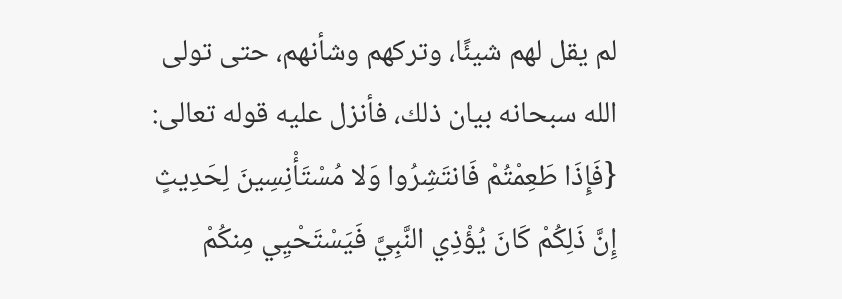لم يقل لهم شيئًا، وتركهم وشأنهم، حتى تولى الله سبحانه بيان ذلك، فأنزل عليه قوله تعالى: {فَإِذَا طَعِمْتُمْ فَانتَشِرُوا وَلا مُسْتَأْنِسِينَ لِحَدِيثٍ إِنَّ ذَلِكُمْ كَانَ يُؤْذِي النَّبِيَّ فَيَسْتَحْيِي مِنكُمْ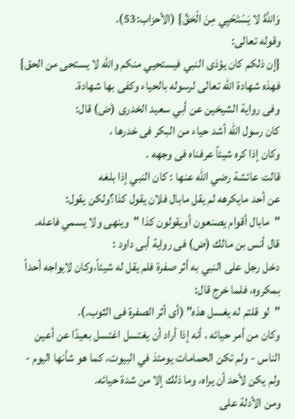وَاللَّهُ لا يَسْتَحْيِي مِنَ الْحَقِّ} (الأحزاب:53).
وقوله تعالى:
{إن ذلكم كان يؤذى النبي فيستحيي منكم والله لا يستحى من الحق}
فهذه شهادة الله تعالى لرسوله بالحياء وكفى بها شهادة.
وفى رواية الشيخين عن أبي سعيد الخدرى (ض) قال:
كان رسول الله أشد حياء من البكر فى خدرها ،
وكان إذا كره شيئاً عرفناه فى وجهه .
قالت عائشة رضي الله عنها : كان النبي إذا بلغه
عن أحد مايكرهه لم يقل مابال فلان يقول كذا؟ولكن يقول:
"مابال أقوام يصنعون أويقولون كذا "وينهى ولا يسمي فاعله.
قال أنس بن مالك (ض) فى رواية أبى داود :
دخل رجل على النبي به أثر صفرة فلم يقل له شيئاً،وكان لايواجه أحداً بمكروه، فلما خرج قال:
"لو قلتم له يغسل هذه" (أى أثر الصفرة فى الثوب.).
وكان من أمر حيائه ، أنه إذا أراد أن يغتسل اغتسل بعيدًا عن أعين الناس - ولم تكن الحمامات يومئذ في البيوت، كما هو شأنها اليوم - ولم يكن لأحد أن يراه، وما ذلك إلا من شدة حيائه.
ومن الأدلة على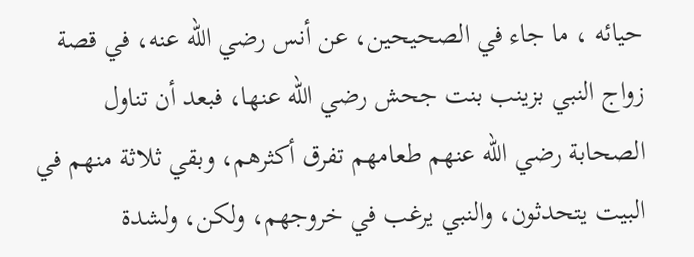حيائه ، ما جاء في الصحيحين، عن أنس رضي الله عنه، في قصة زواج النبي بزينب بنت جحش رضي الله عنها، فبعد أن تناول الصحابة رضي الله عنهم طعامهم تفرق أكثرهم، وبقي ثلاثة منهم في البيت يتحدثون، والنبي يرغب في خروجهم، ولكن، ولشدة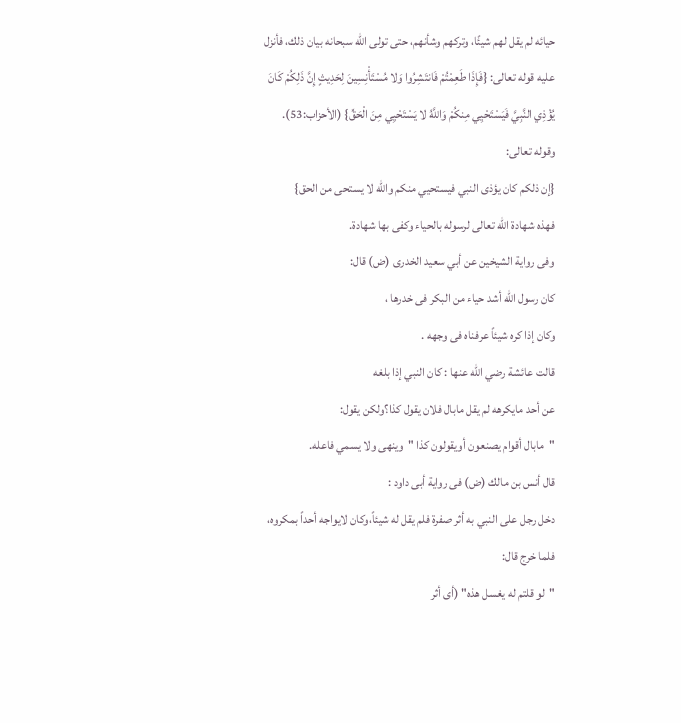حيائه لم يقل لهم شيئًا، وتركهم وشأنهم، حتى تولى الله سبحانه بيان ذلك، فأنزل عليه قوله تعالى: {فَإِذَا طَعِمْتُمْ فَانتَشِرُوا وَلا مُسْتَأْنِسِينَ لِحَدِيثٍ إِنَّ ذَلِكُمْ كَانَ يُؤْذِي النَّبِيَّ فَيَسْتَحْيِي مِنكُمْ وَاللَّهُ لا يَسْتَحْيِي مِنَ الْحَقِّ} (الأحزاب:53).
وقوله تعالى:
{إن ذلكم كان يؤذى النبي فيستحيي منكم والله لا يستحى من الحق}
فهذه شهادة الله تعالى لرسوله بالحياء وكفى بها شهادة.
وفى رواية الشيخين عن أبي سعيد الخدرى (ض) قال:
كان رسول الله أشد حياء من البكر فى خدرها ،
وكان إذا كره شيئاً عرفناه فى وجهه .
قالت عائشة رضي الله عنها : كان النبي إذا بلغه
عن أحد مايكرهه لم يقل مابال فلان يقول كذا؟ولكن يقول:
"مابال أقوام يصنعون أويقولون كذا "وينهى ولا يسمي فاعله.
قال أنس بن مالك (ض) فى رواية أبى داود :
دخل رجل على النبي به أثر صفرة فلم يقل له شيئاً،وكان لايواجه أحداً بمكروه، فلما خرج قال:
"لو قلتم له يغسل هذه" (أى أثر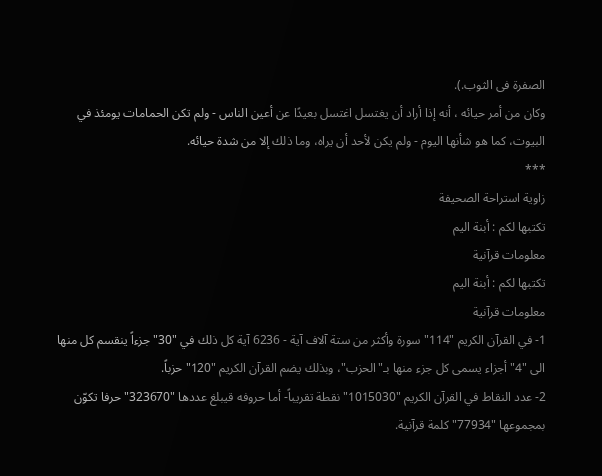الصفرة فى الثوب.).
وكان من أمر حيائه ، أنه إذا أراد أن يغتسل اغتسل بعيدًا عن أعين الناس - ولم تكن الحمامات يومئذ في البيوت، كما هو شأنها اليوم - ولم يكن لأحد أن يراه، وما ذلك إلا من شدة حيائه.
***
زاوية استراحة الصحيفة
تكتبها لكم : أبنة اليم
معلومات قرآنية
تكتبها لكم : أبنة اليم
معلومات قرآنية
1- في القرآن الكريم "114" سورة وأكثر من ستة آلاف آية - 6236 آية كل ذلك في "30" جزءاً ينقسم كل منها الى "4" أجزاء يسمى كل جزء منها بـ"الحزب"، وبذلك يضم القرآن الكريم "120" حزباً.
2- عدد النقاط في القرآن الكريم "1015030" نقطة تقريباً- أما حروفه قيبلغ عددها "323670"حرفا تكوّن بمجموعها "77934" كلمة قرآنية.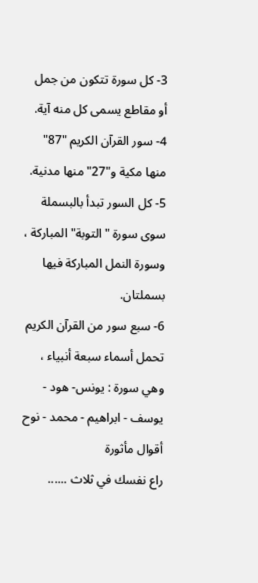3- كل سورة تتكون من جمل أو مقاطع يسمى كل منه آية.
4- سور القرآن الكريم "87" منها مكية و"27" منها مدنية.
5- كل السور تبدأ بالبسملة سوى سورة "التوبة" المباركة ، وسورة النمل المباركة فيها بسملتان.
6- سبع سور من القرآن الكريم تحمل أسماء سبعة أنبياء ، وهي سورة : يونس- هود - يوسف - ابراهيم - محمد - نوح
أقوال مأثورة
راع نفسك في ثلاث ......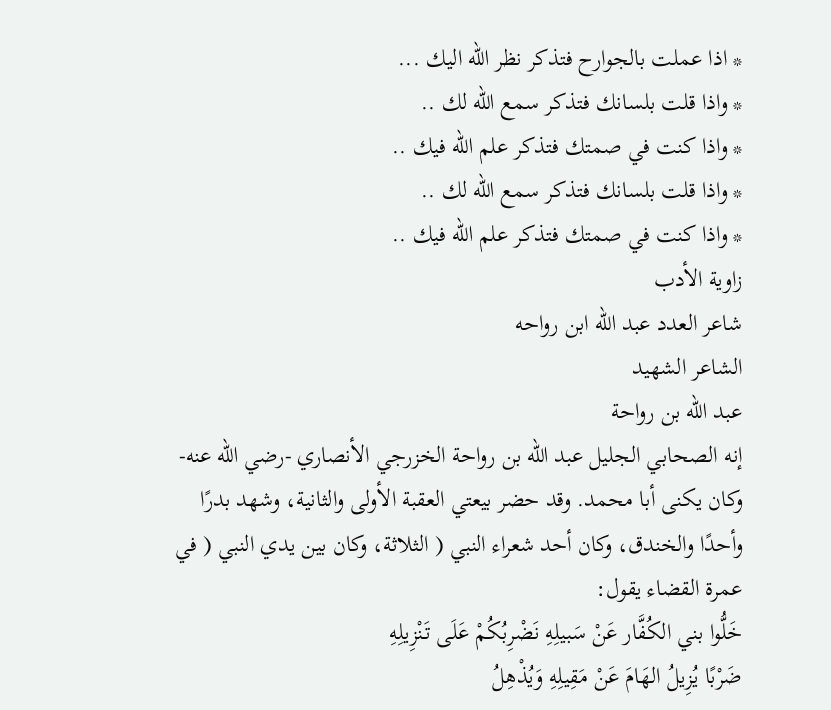* اذا عملت بالجوارح فتذكر نظر الله اليك ...
* واذا قلت بلسانك فتذكر سمع الله لك ..
* واذا كنت في صمتك فتذكر علم الله فيك ..
* واذا قلت بلسانك فتذكر سمع الله لك ..
* واذا كنت في صمتك فتذكر علم الله فيك ..
زاوية الأدب
شاعر العدد عبد الله ابن رواحه
الشاعر الشهيد
عبد الله بن رواحة
إنه الصحابي الجليل عبد الله بن رواحة الخزرجي الأنصاري -رضي الله عنه- وكان يكنى أبا محمد. وقد حضر بيعتي العقبة الأولى والثانية، وشهد بدرًا وأحدًا والخندق، وكان أحد شعراء النبي ( الثلاثة، وكان بين يدي النبي ( في عمرة القضاء يقول:
خَلُّوا بني الكُفَّار عَنْ سَبيلِهِ نَضْرِبُكُمْ عَلَى تَنْزِيلِهِ
ضَرْبًا يُزِيلُ الهَامَ عَنْ مَقِيلِهِ وَيُذْهِلُ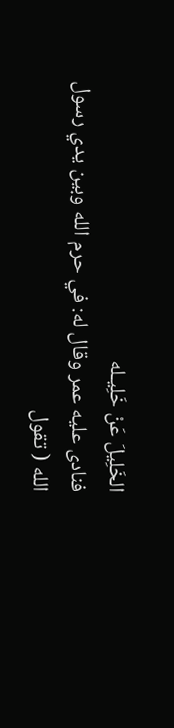الخَلِيلَ عَنْ خَلِيـله
فنادى عليه عمر وقال له: في حرم الله وبين يدي رسول الله ( تقول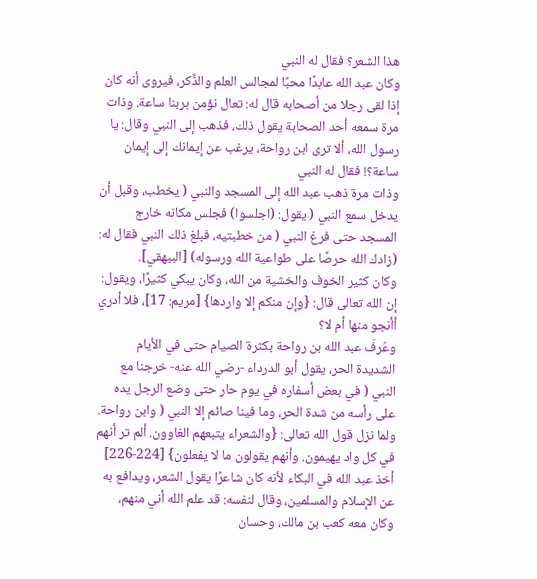هذا الشعر؟ فقال له النبي
وكان عبد الله عابدًا محبًا لمجالس العلم والذِّكر، فيروى أنه كان إذا لقى رجلا من أصحابه قال له: تعال نؤمن بربنا ساعة. وذات مرة سمعه أحد الصحابة يقول ذلك، فذهب إلى النبي وقال: يا رسول الله، ألا ترى ابن رواحة، يرغب عن إيمانك إلى إيمان ساعة؟! فقال له النبي
وذات مرة ذهب عبد الله إلى المسجد والنبي ( يخطب، وقبل أن يدخل سمع النبي ( يقول: (اجلسوا) فجلس مكانه خارج المسجد حتى فرغ النبي ( من خطبتيه، فبلغ ذلك النبي فقال له: (زادك الله حرصًا على طواعية الله ورسوله) [البيهقي].
وكان كثير الخوف والخشية من الله، وكان يبكي كثيرًا، ويقول: إن الله تعالى قال: {وإن منكم إلا واردها} [مريم: 17]، فلا أدري أأنجو منها أم لا؟
وعُرفَ عبد الله بن رواحة بكثرة الصيام حتى في الأيام الشديدة الحر، يقول أبو الدرداء -رضي الله عنه- خرجنا مع النبي ( في بعض أسفاره في يوم حار حتى وضع الرجل يده على رأسه من شدة الحر، وما فينا صائم إلا النبي ( وابن رواحة.
ولما نزل قول الله تعالى: {والشعراء يتبعهم الغاوون. ألم تر أنهم في كل واد يهيمون. وأنهم يقولون ما لا يفعلون} [224-226] أخذ عبد الله في البكاء لأنه كان شاعرًا يقول الشعر، ويدافع به عن الإسلام والمسلمين، وقال لنفسه: قد علم الله أني منهم، وكان معه كعب بن مالك، وحسان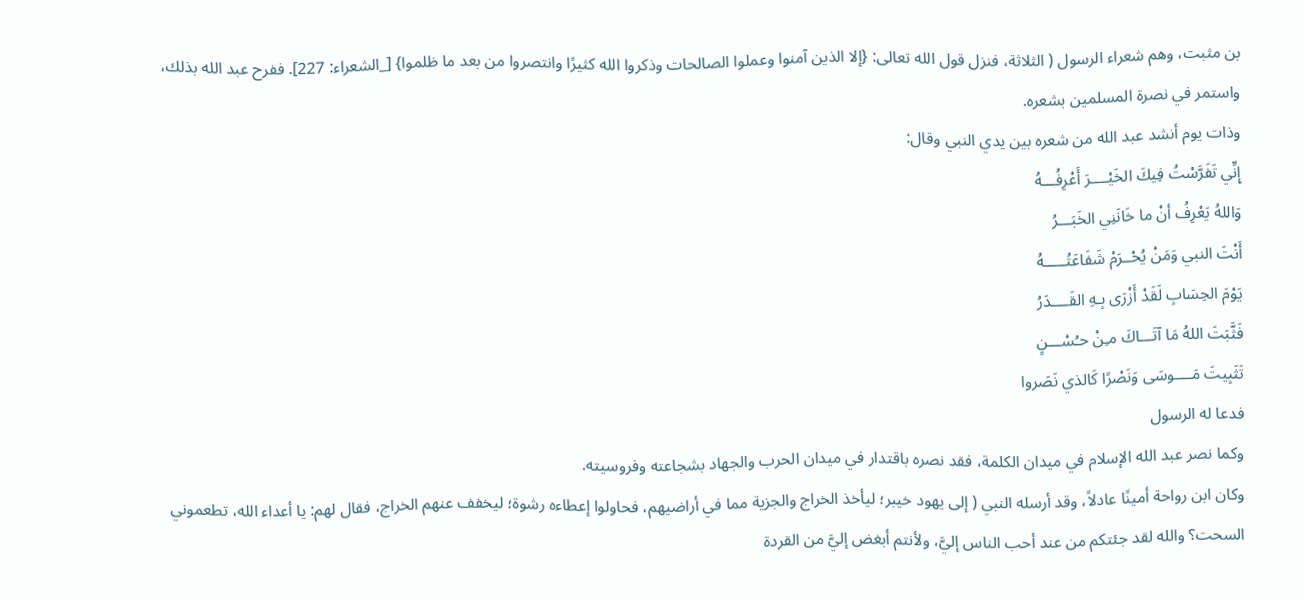بن مثبت، وهم شعراء الرسول ( الثلاثة، فنزل قول الله تعالى: {إلا الذين آمنوا وعملوا الصالحات وذكروا الله كثيرًا وانتصروا من بعد ما ظلموا} [_الشعراء: 227]. ففرح عبد الله بذلك، واستمر في نصرة المسلمين بشعره.
وذات يوم أنشد عبد الله من شعره بين يدي النبي وقال:
إِنِّي تَفَرَّسْتُ فِيكَ الخَيْــــرَ أَعْرِفُـــهُ
وَاللهُ يَعْرِفُ أنْ ما خَانَنِي الخَبَـــرُ
أَنْتَ النبي وَمَنْ يُحْــرَمْ شَفَاعَتُـــــهُ
يَوْمَ الحِسَابِ لَقَدْ أَزْرَى بِـهِ القَــــدَرُ
فَثَّبَتَ اللهُ مَا آتَـــاكَ مـِنْ حـُسْـــنٍ
تَثَبِيتَ مَــــوسَى وَنَصْرًا كَالذي نَصَروا
فدعا له الرسول
وكما نصر عبد الله الإسلام في ميدان الكلمة، فقد نصره باقتدار في ميدان الحرب والجهاد بشجاعته وفروسيته.
وكان ابن رواحة أمينًا عادلاً، وقد أرسله النبي ( إلى يهود خيبر؛ ليأخذ الخراج والجزية مما في أراضيهم، فحاولوا إعطاءه رشوة؛ ليخفف عنهم الخراج، فقال لهم: يا أعداء الله، تطعموني السحت؟ والله لقد جئتكم من عند أحب الناس إليَّ، ولأنتم أبغض إليَّ من القردة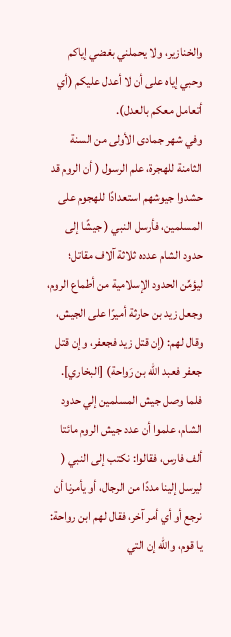والخنازير، ولا يحملني بغضي إياكم وحبي إياه على أن لا أعدل عليكم (أي أتعامل معكم بالعدل).
وفي شهر جمادى الأولى من السنة الثامنة للهجرة، علم الرسول ( أن الروم قد حشدوا جيوشهم استعدادًا للهجوم على المسلمين، فأرسل النبي ( جيشًا إلى حدود الشام عدده ثلاثة آلاف مقاتل؛ ليؤمِّن الحدود الإسلامية من أطماع الروم، وجعل زيد بن حارثة أميرًا على الجيش، وقال لهم: (إن قتل زيد فجعفر، وإن قتل جعفر فعبد الله بن رَواحة) [البخاري].
فلما وصل جيش المسلمين إلي حدود الشام، علموا أن عدد جيش الروم مائتا ألف فارس، فقالوا: نكتب إلى النبي ( ليرسل إلينا مددًا من الرجال، أو يأمرنا أن نرجع أو أي أمر آخر، فقال لهم ابن رواحة: يا قوم، والله إن التي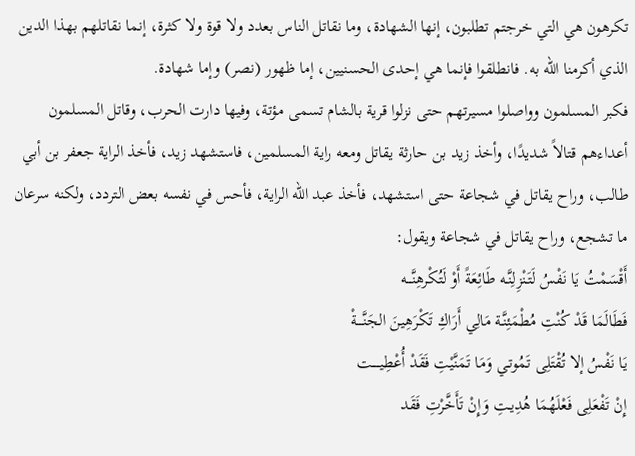تكرهون هي التي خرجتم تطلبون، إنها الشهادة، وما نقاتل الناس بعدد ولا قوة ولا كثرة، إنما نقاتلهم بهذا الدين الذي أكرمنا الله به. فانطلقوا فإنما هي إحدى الحسنيين، إما ظهور (نصر) وإما شهادة.
فكبر المسلمون وواصلوا مسيرتهم حتى نزلوا قرية بالشام تسمى مؤتة، وفيها دارت الحرب، وقاتل المسلمون أعداءهم قتالاً شديدًا، وأخذ زيد بن حارثة يقاتل ومعه راية المسلمين، فاستشهد زيد، فأخذ الراية جعفر بن أبي طالب، وراح يقاتل في شجاعة حتى استشهد، فأخذ عبد الله الراية، فأحس في نفسه بعض التردد، ولكنه سرعان ما تشجع، وراح يقاتل في شجاعة ويقول:
أَقْسَمْتُ يَا نَفْسُ لَتَنْزِلِنَّـه طَائِعَةً أَوْ لَتُكْرهِنَّـــه
فَطَالَمَا قَدْ كُنْتِ مُطْمَئِنَّـة مَالِي أَرَاكِ تَكْرَهِينَ الجَنَّــــةْ
يَا نَفْسُ إلا تُقْتَلِى تَمُوتـي وَمَا تَمَنَّيْتِ فَقَدْ أُعْطِيـــــت
إِنْ تَفْعَلِى فَعْلَهُمَا هُدِيـتِ وَإِنْ تَأَخَّرْتِ فَقَد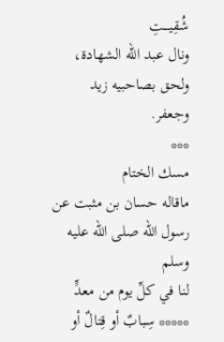شُقِيــــتِ
ونال عبد الله الشهادة، ولحق بصاحبيه زيد وجعفر.
***
مسك الختام
ماقاله حسان بن مثبت عن رسول الله صلى الله عليه وسلم
لنا في كلِّ يوم من معدٍّ ***** سِبابٌ أو قِتالٌ أو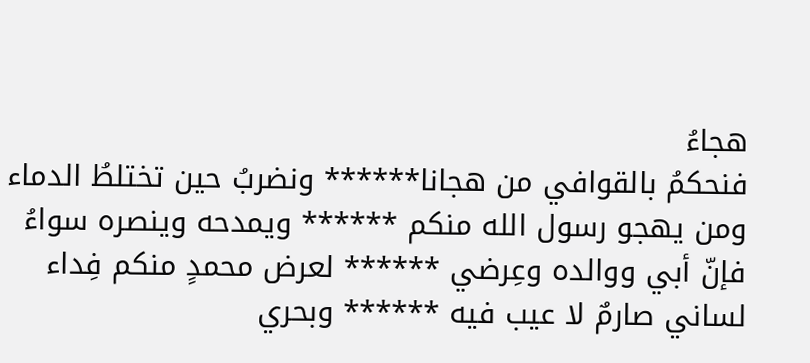هجاءُ
فنحكمُ بالقوافي من هجانا****** ونضربُ حين تختلطُ الدماء
ومن يهجو رسول الله منكم ****** ويمدحه وينصره سواءُ
فإنّ أبي ووالده وعِرضي ****** لعرض محمدٍ منكم فِداء
لساني صارمٌ لا عيب فيه ****** وبحري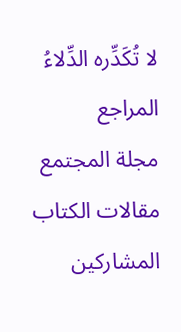لا تُكَدِّره الدِّلاءُ
المراجع
مجلة المجتمع
مقالات الكتاب المشاركين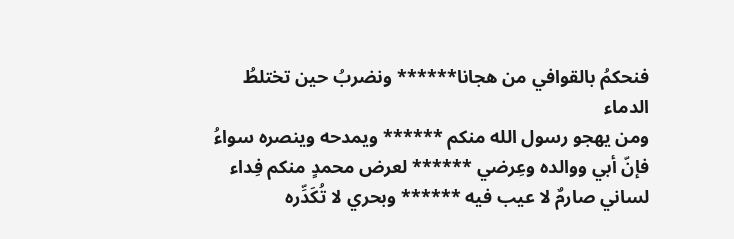فنحكمُ بالقوافي من هجانا****** ونضربُ حين تختلطُ الدماء
ومن يهجو رسول الله منكم ****** ويمدحه وينصره سواءُ
فإنّ أبي ووالده وعِرضي ****** لعرض محمدٍ منكم فِداء
لساني صارمٌ لا عيب فيه ****** وبحري لا تُكَدِّره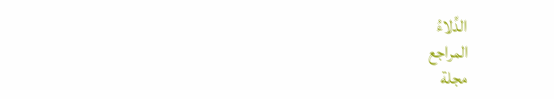الدِّلاءُ
المراجع
مجلة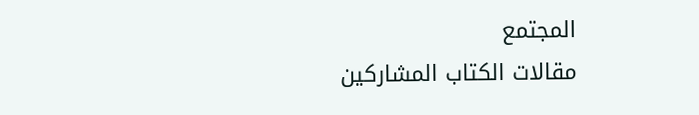المجتمع
مقالات الكتاب المشاركين